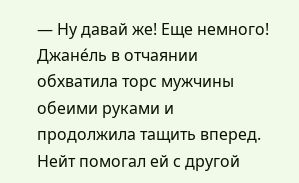— Ну давай же! Еще немного!
Джане́ль в отчаянии обхватила торс мужчины обеими руками и продолжила тащить вперед. Нейт помогал ей с другой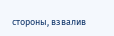стороны, взвалив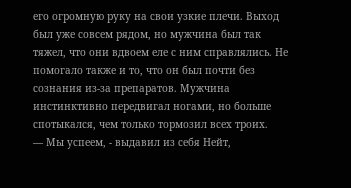его огромную руку на свои узкие плечи. Выход был уже совсем рядом, но мужчина был так тяжел, что они вдвоем еле с ним справлялись. Не помогало также и то, что он был почти без сознания из-за препаратов. Мужчина инстинктивно передвигал ногами, но больше спотыкался, чем только тормозил всех троих.
— Мы успеем, - выдавил из себя Нейт,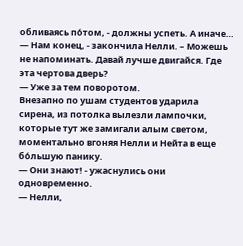обливаясь по́том, - должны успеть. А иначе…
— Нам конец, - закончила Нелли. – Можешь не напоминать. Давай лучше двигайся. Где эта чертова дверь?
— Уже за тем поворотом.
Внезапно по ушам студентов ударила сирена, из потолка вылезли лампочки, которые тут же замигали алым светом, моментально вгоняя Нелли и Нейта в еще бо́льшую панику.
— Они знают! - ужаснулись они одновременно.
— Нелли,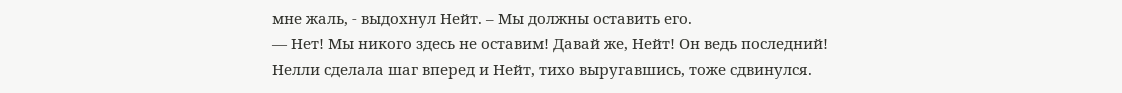мне жаль, - выдохнул Нейт. – Мы должны оставить его.
— Нет! Мы никого здесь не оставим! Давай же, Нейт! Он ведь последний!
Нелли сделала шаг вперед и Нейт, тихо выругавшись, тоже сдвинулся.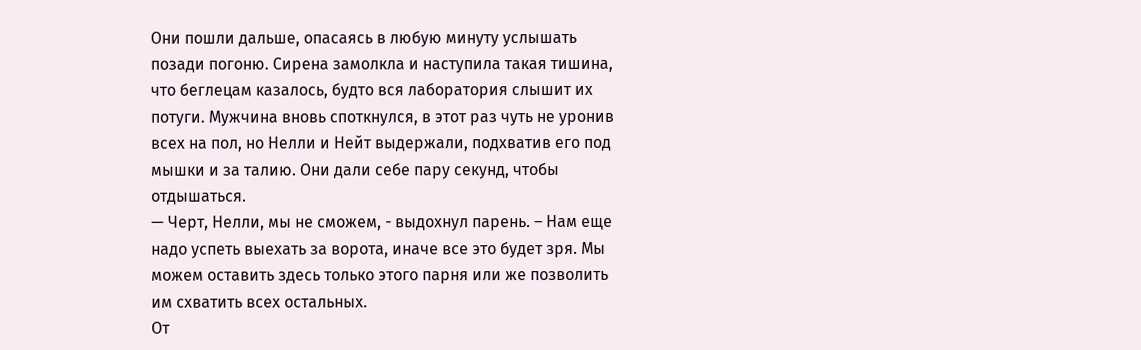Они пошли дальше, опасаясь в любую минуту услышать позади погоню. Сирена замолкла и наступила такая тишина, что беглецам казалось, будто вся лаборатория слышит их потуги. Мужчина вновь споткнулся, в этот раз чуть не уронив всех на пол, но Нелли и Нейт выдержали, подхватив его под мышки и за талию. Они дали себе пару секунд, чтобы отдышаться.
— Черт, Нелли, мы не сможем, - выдохнул парень. – Нам еще надо успеть выехать за ворота, иначе все это будет зря. Мы можем оставить здесь только этого парня или же позволить им схватить всех остальных.
От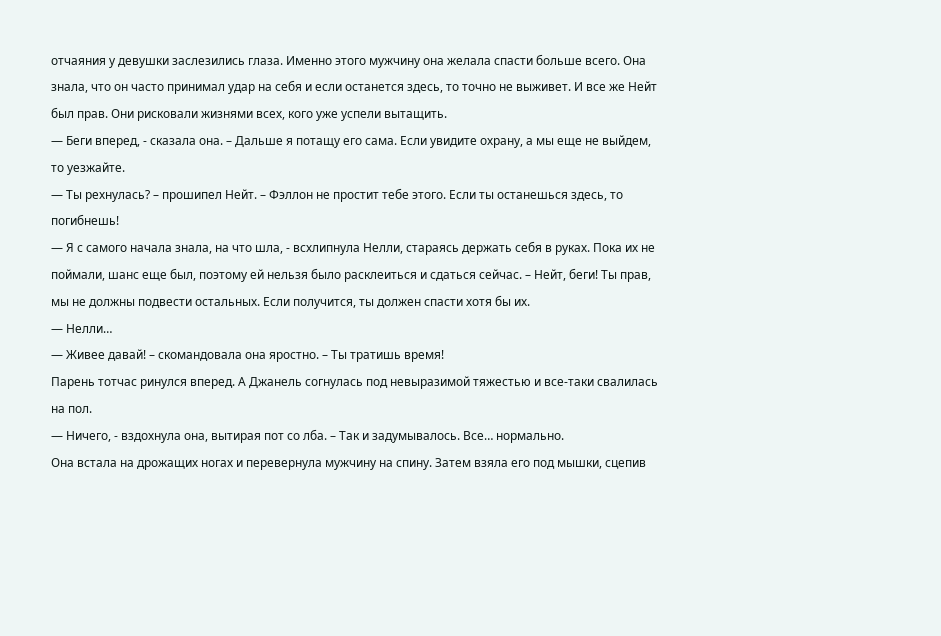отчаяния у девушки заслезились глаза. Именно этого мужчину она желала спасти больше всего. Она знала, что он часто принимал удар на себя и если останется здесь, то точно не выживет. И все же Нейт был прав. Они рисковали жизнями всех, кого уже успели вытащить.
— Беги вперед, - сказала она. – Дальше я потащу его сама. Если увидите охрану, а мы еще не выйдем, то уезжайте.
— Ты рехнулась? – прошипел Нейт. – Фэллон не простит тебе этого. Если ты останешься здесь, то погибнешь!
— Я с самого начала знала, на что шла, - всхлипнула Нелли, стараясь держать себя в руках. Пока их не поймали, шанс еще был, поэтому ей нельзя было расклеиться и сдаться сейчас. – Нейт, беги! Ты прав, мы не должны подвести остальных. Если получится, ты должен спасти хотя бы их.
— Нелли…
— Живее давай! – скомандовала она яростно. – Ты тратишь время!
Парень тотчас ринулся вперед. А Джанель согнулась под невыразимой тяжестью и все-таки свалилась на пол.
— Ничего, - вздохнула она, вытирая пот со лба. – Так и задумывалось. Все… нормально.
Она встала на дрожащих ногах и перевернула мужчину на спину. Затем взяла его под мышки, сцепив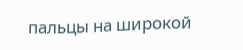пальцы на широкой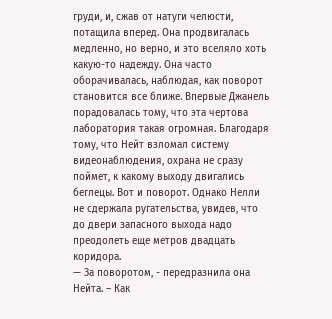груди, и, сжав от натуги челюсти, потащила вперед. Она продвигалась медленно, но верно, и это вселяло хоть какую-то надежду. Она часто оборачивалась, наблюдая, как поворот становится все ближе. Впервые Джанель порадовалась тому, что эта чертова лаборатория такая огромная. Благодаря тому, что Нейт взломал систему видеонаблюдения, охрана не сразу поймет, к какому выходу двигались беглецы. Вот и поворот. Однако Нелли не сдержала ругательства, увидев, что до двери запасного выхода надо преодолеть еще метров двадцать коридора.
— За поворотом, - передразнила она Нейта. – Как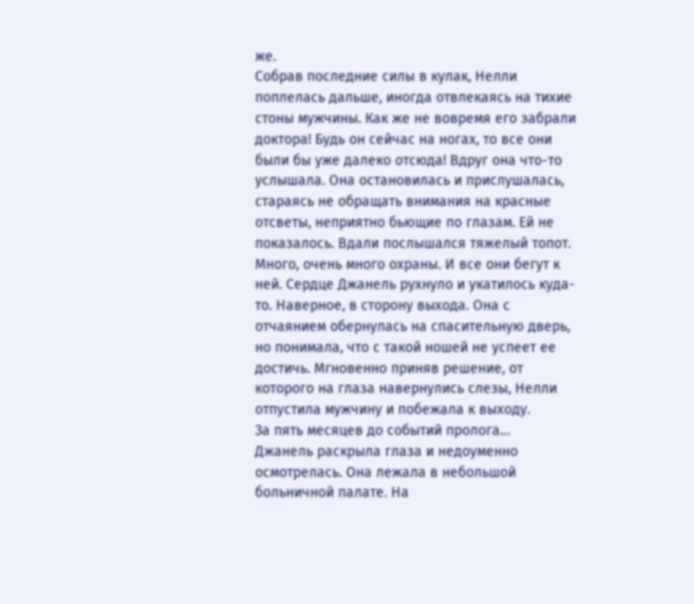же.
Собрав последние силы в кулак, Нелли поплелась дальше, иногда отвлекаясь на тихие стоны мужчины. Как же не вовремя его забрали доктора! Будь он сейчас на ногах, то все они были бы уже далеко отсюда! Вдруг она что-то услышала. Она остановилась и прислушалась, стараясь не обращать внимания на красные отсветы, неприятно бьющие по глазам. Ей не показалось. Вдали послышался тяжелый топот. Много, очень много охраны. И все они бегут к ней. Сердце Джанель рухнуло и укатилось куда-то. Наверное, в сторону выхода. Она с отчаянием обернулась на спасительную дверь, но понимала, что с такой ношей не успеет ее достичь. Мгновенно приняв решение, от которого на глаза навернулись слезы, Нелли отпустила мужчину и побежала к выходу.
За пять месяцев до событий пролога…
Джанель раскрыла глаза и недоуменно осмотрелась. Она лежала в небольшой больничной палате. На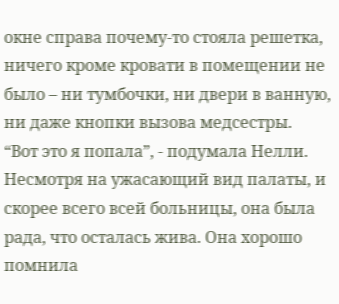окне справа почему-то стояла решетка, ничего кроме кровати в помещении не было – ни тумбочки, ни двери в ванную, ни даже кнопки вызова медсестры.
“Вот это я попала”, - подумала Нелли.
Несмотря на ужасающий вид палаты, и скорее всего всей больницы, она была рада, что осталась жива. Она хорошо помнила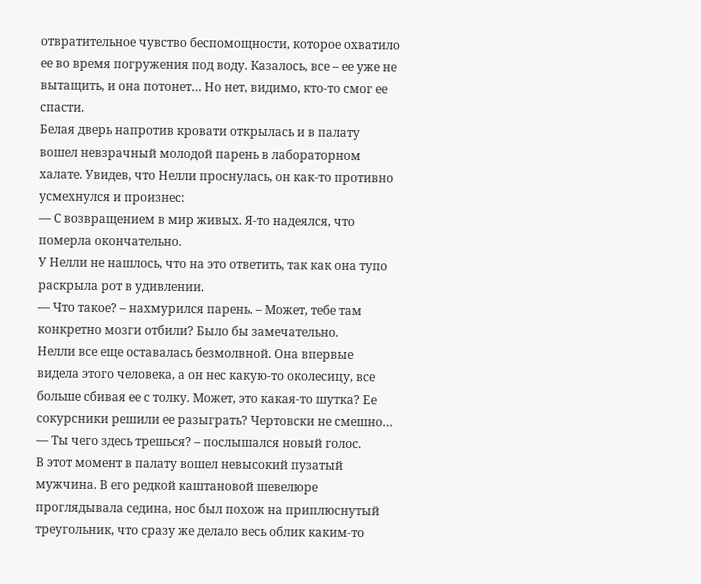отвратительное чувство беспомощности, которое охватило ее во время погружения под воду. Казалось, все – ее уже не вытащить, и она потонет… Но нет, видимо, кто-то смог ее спасти.
Белая дверь напротив кровати открылась и в палату вошел невзрачный молодой парень в лабораторном халате. Увидев, что Нелли проснулась, он как-то противно усмехнулся и произнес:
— С возвращением в мир живых. Я-то надеялся, что померла окончательно.
У Нелли не нашлось, что на это ответить, так как она тупо раскрыла рот в удивлении.
— Что такое? – нахмурился парень. – Может, тебе там конкретно мозги отбили? Было бы замечательно.
Нелли все еще оставалась безмолвной. Она впервые видела этого человека, а он нес какую-то околесицу, все больше сбивая ее с толку. Может, это какая-то шутка? Ее сокурсники решили ее разыграть? Чертовски не смешно…
— Ты чего здесь трешься? – послышался новый голос.
В этот момент в палату вошел невысокий пузатый мужчина. В его редкой каштановой шевелюре проглядывала седина, нос был похож на приплюснутый треугольник, что сразу же делало весь облик каким-то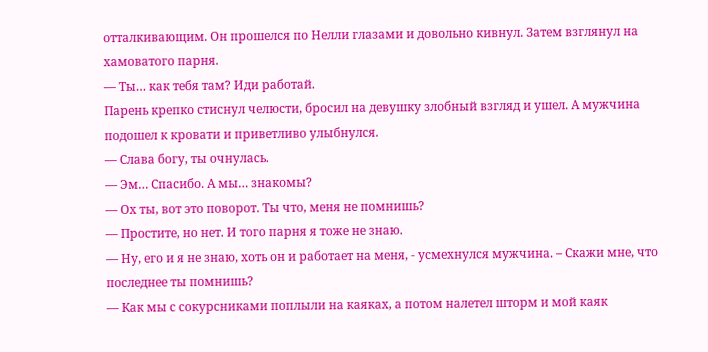отталкивающим. Он прошелся по Нелли глазами и довольно кивнул. Затем взглянул на хамоватого парня.
— Ты… как тебя там? Иди работай.
Парень крепко стиснул челюсти, бросил на девушку злобный взгляд и ушел. А мужчина подошел к кровати и приветливо улыбнулся.
— Слава богу, ты очнулась.
— Эм… Спасибо. А мы… знакомы?
— Ох ты, вот это поворот. Ты что, меня не помнишь?
— Простите, но нет. И того парня я тоже не знаю.
— Ну, его и я не знаю, хоть он и работает на меня, - усмехнулся мужчина. – Скажи мне, что последнее ты помнишь?
— Как мы с сокурсниками поплыли на каяках, а потом налетел шторм и мой каяк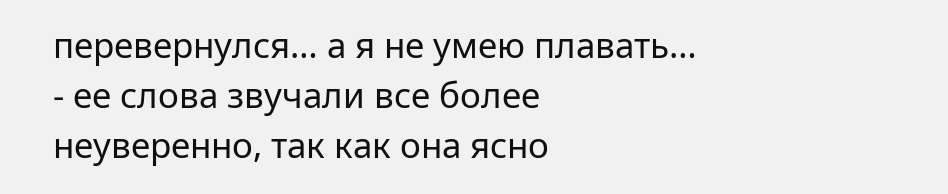перевернулся… а я не умею плавать… - ее слова звучали все более неуверенно, так как она ясно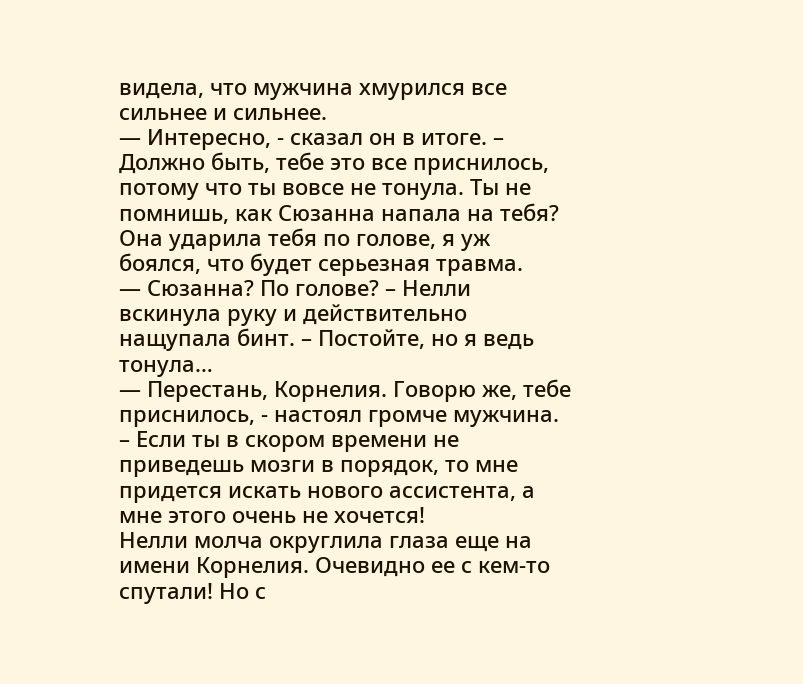видела, что мужчина хмурился все сильнее и сильнее.
— Интересно, - сказал он в итоге. – Должно быть, тебе это все приснилось, потому что ты вовсе не тонула. Ты не помнишь, как Сюзанна напала на тебя? Она ударила тебя по голове, я уж боялся, что будет серьезная травма.
— Сюзанна? По голове? – Нелли вскинула руку и действительно нащупала бинт. – Постойте, но я ведь тонула…
— Перестань, Корнелия. Говорю же, тебе приснилось, - настоял громче мужчина. – Если ты в скором времени не приведешь мозги в порядок, то мне придется искать нового ассистента, а мне этого очень не хочется!
Нелли молча округлила глаза еще на имени Корнелия. Очевидно ее с кем-то спутали! Но с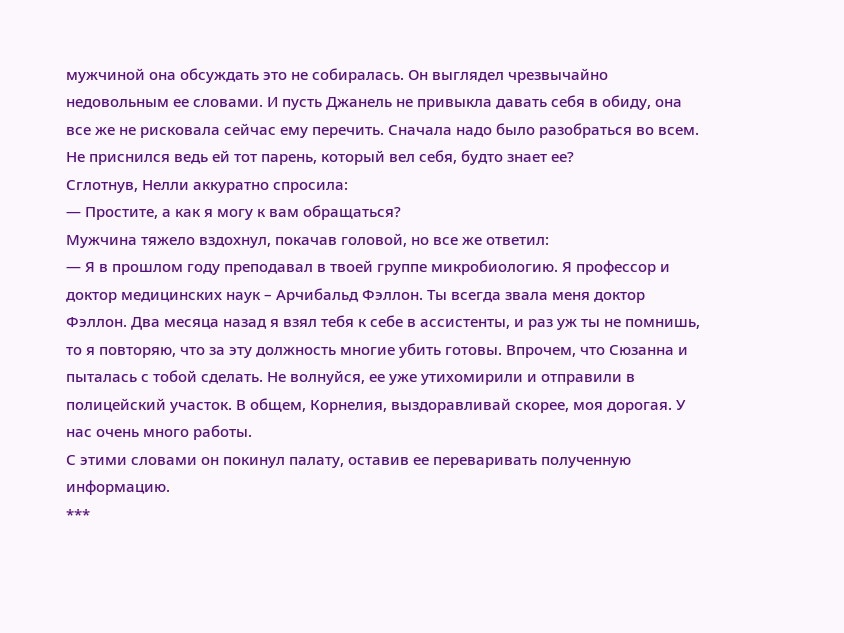мужчиной она обсуждать это не собиралась. Он выглядел чрезвычайно недовольным ее словами. И пусть Джанель не привыкла давать себя в обиду, она все же не рисковала сейчас ему перечить. Сначала надо было разобраться во всем. Не приснился ведь ей тот парень, который вел себя, будто знает ее?
Сглотнув, Нелли аккуратно спросила:
— Простите, а как я могу к вам обращаться?
Мужчина тяжело вздохнул, покачав головой, но все же ответил:
— Я в прошлом году преподавал в твоей группе микробиологию. Я профессор и доктор медицинских наук – Арчибальд Фэллон. Ты всегда звала меня доктор Фэллон. Два месяца назад я взял тебя к себе в ассистенты, и раз уж ты не помнишь, то я повторяю, что за эту должность многие убить готовы. Впрочем, что Сюзанна и пыталась с тобой сделать. Не волнуйся, ее уже утихомирили и отправили в полицейский участок. В общем, Корнелия, выздоравливай скорее, моя дорогая. У нас очень много работы.
С этими словами он покинул палату, оставив ее переваривать полученную информацию.
***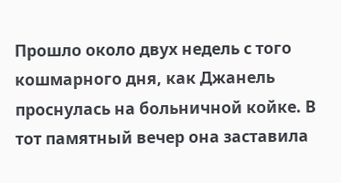Прошло около двух недель с того кошмарного дня, как Джанель проснулась на больничной койке. В тот памятный вечер она заставила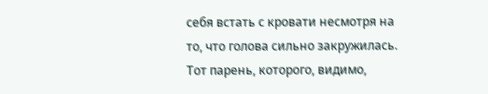себя встать с кровати несмотря на то, что голова сильно закружилась. Тот парень, которого, видимо,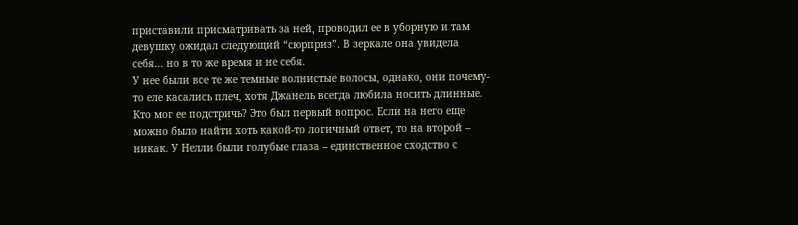приставили присматривать за ней, проводил ее в уборную и там девушку ожидал следующий “сюрприз”. В зеркале она увидела себя… но в то же время и не себя.
У нее были все те же темные волнистые волосы, однако, они почему-то еле касались плеч, хотя Джанель всегда любила носить длинные. Кто мог ее подстричь? Это был первый вопрос. Если на него еще можно было найти хоть какой-то логичный ответ, то на второй – никак. У Нелли были голубые глаза – единственное сходство с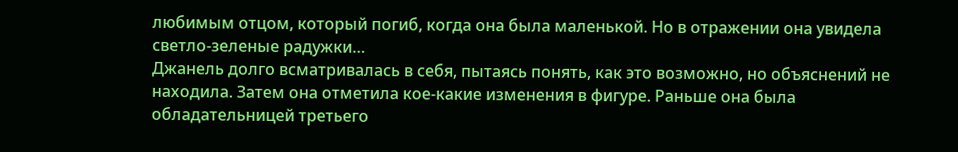любимым отцом, который погиб, когда она была маленькой. Но в отражении она увидела светло-зеленые радужки…
Джанель долго всматривалась в себя, пытаясь понять, как это возможно, но объяснений не находила. Затем она отметила кое-какие изменения в фигуре. Раньше она была обладательницей третьего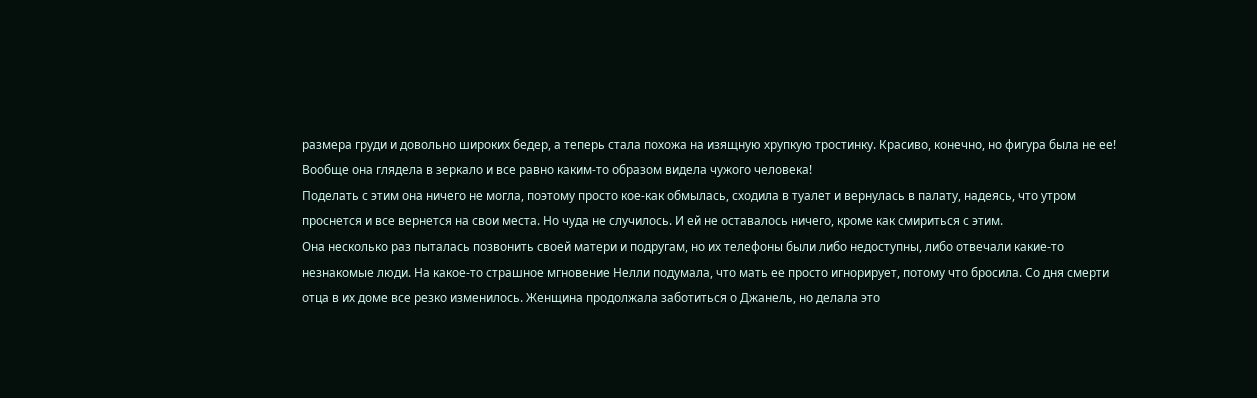размера груди и довольно широких бедер, а теперь стала похожа на изящную хрупкую тростинку. Красиво, конечно, но фигура была не ее! Вообще она глядела в зеркало и все равно каким-то образом видела чужого человека!
Поделать с этим она ничего не могла, поэтому просто кое-как обмылась, сходила в туалет и вернулась в палату, надеясь, что утром проснется и все вернется на свои места. Но чуда не случилось. И ей не оставалось ничего, кроме как смириться с этим.
Она несколько раз пыталась позвонить своей матери и подругам, но их телефоны были либо недоступны, либо отвечали какие-то незнакомые люди. На какое-то страшное мгновение Нелли подумала, что мать ее просто игнорирует, потому что бросила. Со дня смерти отца в их доме все резко изменилось. Женщина продолжала заботиться о Джанель, но делала это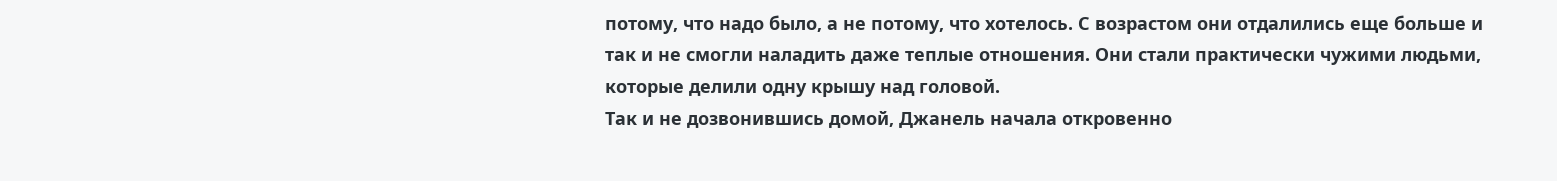потому, что надо было, а не потому, что хотелось. С возрастом они отдалились еще больше и так и не смогли наладить даже теплые отношения. Они стали практически чужими людьми, которые делили одну крышу над головой.
Так и не дозвонившись домой, Джанель начала откровенно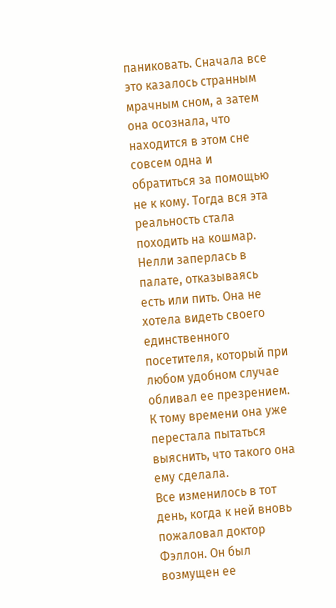паниковать. Сначала все это казалось странным мрачным сном, а затем она осознала, что находится в этом сне совсем одна и обратиться за помощью не к кому. Тогда вся эта реальность стала походить на кошмар. Нелли заперлась в палате, отказываясь есть или пить. Она не хотела видеть своего единственного посетителя, который при любом удобном случае обливал ее презрением. К тому времени она уже перестала пытаться выяснить, что такого она ему сделала.
Все изменилось в тот день, когда к ней вновь пожаловал доктор Фэллон. Он был возмущен ее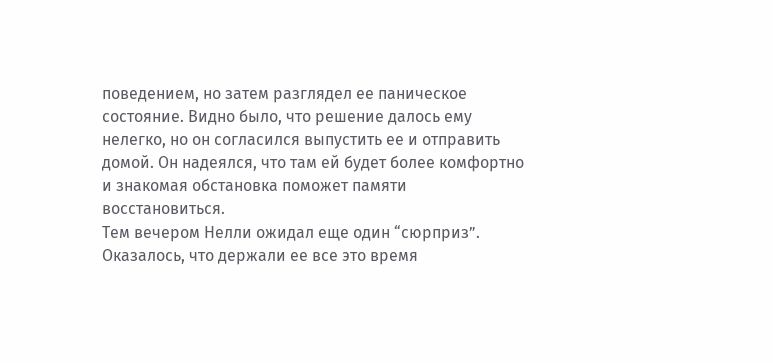поведением, но затем разглядел ее паническое состояние. Видно было, что решение далось ему нелегко, но он согласился выпустить ее и отправить домой. Он надеялся, что там ей будет более комфортно и знакомая обстановка поможет памяти восстановиться.
Тем вечером Нелли ожидал еще один “сюрприз”. Оказалось, что держали ее все это время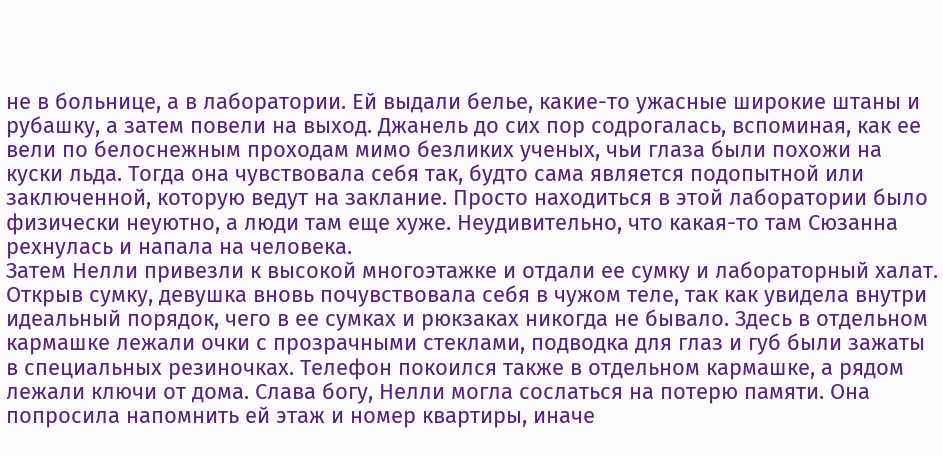не в больнице, а в лаборатории. Ей выдали белье, какие-то ужасные широкие штаны и рубашку, а затем повели на выход. Джанель до сих пор содрогалась, вспоминая, как ее вели по белоснежным проходам мимо безликих ученых, чьи глаза были похожи на куски льда. Тогда она чувствовала себя так, будто сама является подопытной или заключенной, которую ведут на заклание. Просто находиться в этой лаборатории было физически неуютно, а люди там еще хуже. Неудивительно, что какая-то там Сюзанна рехнулась и напала на человека.
Затем Нелли привезли к высокой многоэтажке и отдали ее сумку и лабораторный халат. Открыв сумку, девушка вновь почувствовала себя в чужом теле, так как увидела внутри идеальный порядок, чего в ее сумках и рюкзаках никогда не бывало. Здесь в отдельном кармашке лежали очки с прозрачными стеклами, подводка для глаз и губ были зажаты в специальных резиночках. Телефон покоился также в отдельном кармашке, а рядом лежали ключи от дома. Слава богу, Нелли могла сослаться на потерю памяти. Она попросила напомнить ей этаж и номер квартиры, иначе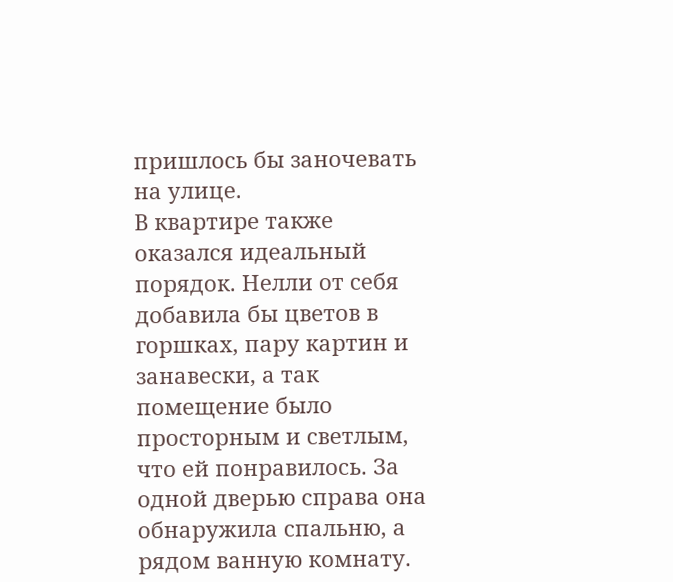пришлось бы заночевать на улице.
В квартире также оказался идеальный порядок. Нелли от себя добавила бы цветов в горшках, пару картин и занавески, а так помещение было просторным и светлым, что ей понравилось. За одной дверью справа она обнаружила спальню, а рядом ванную комнату.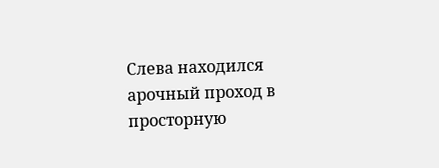Слева находился арочный проход в просторную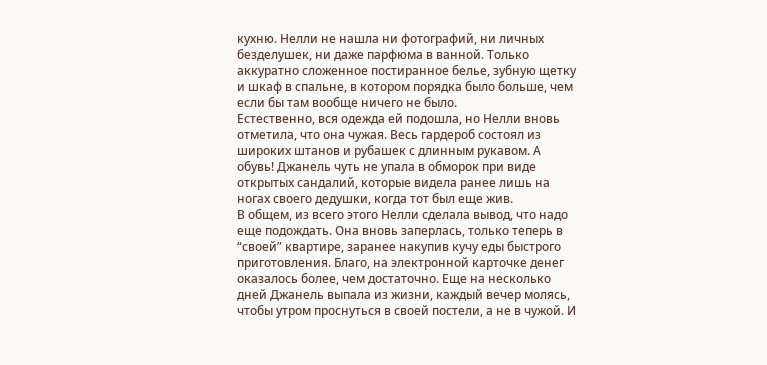кухню. Нелли не нашла ни фотографий, ни личных безделушек, ни даже парфюма в ванной. Только аккуратно сложенное постиранное белье, зубную щетку и шкаф в спальне, в котором порядка было больше, чем если бы там вообще ничего не было.
Естественно, вся одежда ей подошла, но Нелли вновь отметила, что она чужая. Весь гардероб состоял из широких штанов и рубашек с длинным рукавом. А обувь! Джанель чуть не упала в обморок при виде открытых сандалий, которые видела ранее лишь на ногах своего дедушки, когда тот был еще жив.
В общем, из всего этого Нелли сделала вывод, что надо еще подождать. Она вновь заперлась, только теперь в “своей” квартире, заранее накупив кучу еды быстрого приготовления. Благо, на электронной карточке денег оказалось более, чем достаточно. Еще на несколько дней Джанель выпала из жизни, каждый вечер молясь, чтобы утром проснуться в своей постели, а не в чужой. И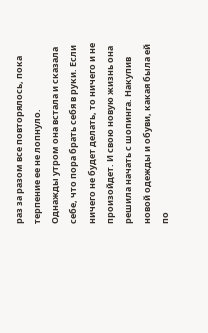раз за разом все повторялось, пока терпение ее не лопнуло.
Однажды утром она встала и сказала себе, что пора брать себя в руки. Если ничего не будет делать, то ничего и не произойдет. И свою новую жизнь она решила начать с шопинга. Накупив новой одежды и обуви, какая была ей по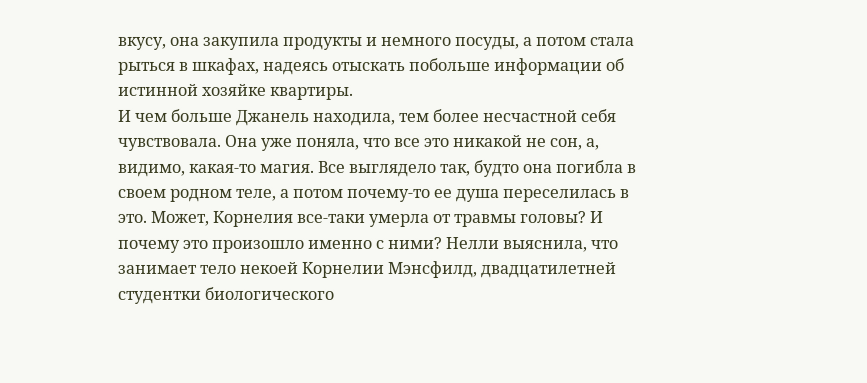вкусу, она закупила продукты и немного посуды, а потом стала рыться в шкафах, надеясь отыскать побольше информации об истинной хозяйке квартиры.
И чем больше Джанель находила, тем более несчастной себя чувствовала. Она уже поняла, что все это никакой не сон, а, видимо, какая-то магия. Все выглядело так, будто она погибла в своем родном теле, а потом почему-то ее душа переселилась в это. Может, Корнелия все-таки умерла от травмы головы? И почему это произошло именно с ними? Нелли выяснила, что занимает тело некоей Корнелии Мэнсфилд, двадцатилетней студентки биологического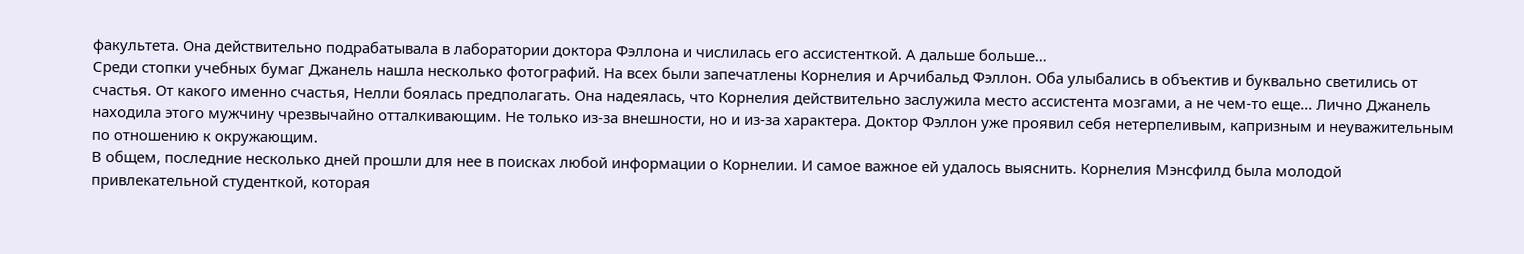факультета. Она действительно подрабатывала в лаборатории доктора Фэллона и числилась его ассистенткой. А дальше больше…
Среди стопки учебных бумаг Джанель нашла несколько фотографий. На всех были запечатлены Корнелия и Арчибальд Фэллон. Оба улыбались в объектив и буквально светились от счастья. От какого именно счастья, Нелли боялась предполагать. Она надеялась, что Корнелия действительно заслужила место ассистента мозгами, а не чем-то еще… Лично Джанель находила этого мужчину чрезвычайно отталкивающим. Не только из-за внешности, но и из-за характера. Доктор Фэллон уже проявил себя нетерпеливым, капризным и неуважительным по отношению к окружающим.
В общем, последние несколько дней прошли для нее в поисках любой информации о Корнелии. И самое важное ей удалось выяснить. Корнелия Мэнсфилд была молодой привлекательной студенткой, которая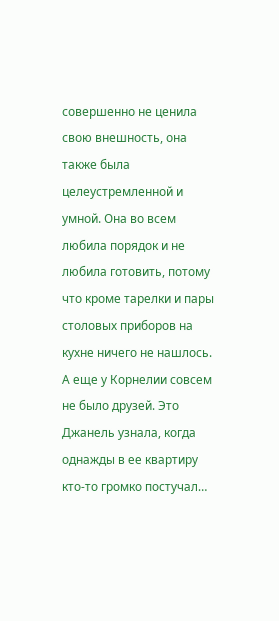совершенно не ценила свою внешность, она также была целеустремленной и умной. Она во всем любила порядок и не любила готовить, потому что кроме тарелки и пары столовых приборов на кухне ничего не нашлось. А еще у Корнелии совсем не было друзей. Это Джанель узнала, когда однажды в ее квартиру кто-то громко постучал…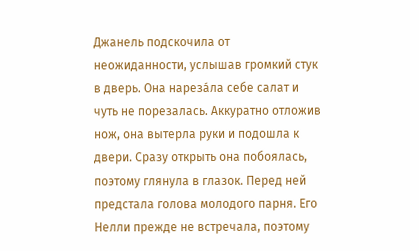Джанель подскочила от неожиданности, услышав громкий стук в дверь. Она нареза́ла себе салат и чуть не порезалась. Аккуратно отложив нож, она вытерла руки и подошла к двери. Сразу открыть она побоялась, поэтому глянула в глазок. Перед ней предстала голова молодого парня. Его Нелли прежде не встречала, поэтому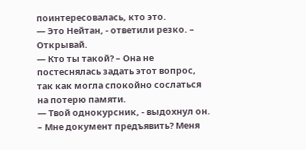поинтересовалась, кто это.
— Это Нейтан, - ответили резко. – Открывай.
— Кто ты такой? – Она не постеснялась задать этот вопрос, так как могла спокойно сослаться на потерю памяти.
— Твой однокурсник, - выдохнул он. – Мне документ предъявить? Меня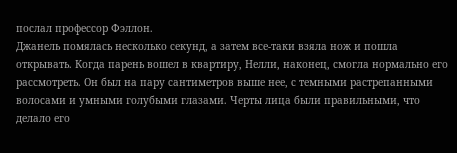послал профессор Фэллон.
Джанель помялась несколько секунд, а затем все-таки взяла нож и пошла открывать. Когда парень вошел в квартиру, Нелли, наконец, смогла нормально его рассмотреть. Он был на пару сантиметров выше нее, с темными растрепанными волосами и умными голубыми глазами. Черты лица были правильными, что делало его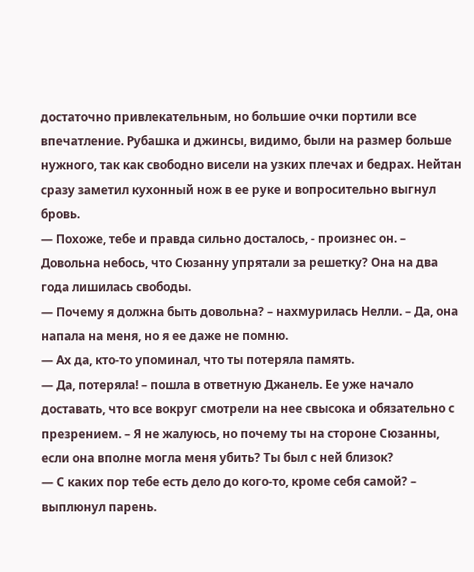достаточно привлекательным, но большие очки портили все впечатление. Рубашка и джинсы, видимо, были на размер больше нужного, так как свободно висели на узких плечах и бедрах. Нейтан сразу заметил кухонный нож в ее руке и вопросительно выгнул бровь.
— Похоже, тебе и правда сильно досталось, - произнес он. – Довольна небось, что Сюзанну упрятали за решетку? Она на два года лишилась свободы.
— Почему я должна быть довольна? – нахмурилась Нелли. – Да, она напала на меня, но я ее даже не помню.
— Ах да, кто-то упоминал, что ты потеряла память.
— Да, потеряла! – пошла в ответную Джанель. Ее уже начало доставать, что все вокруг смотрели на нее свысока и обязательно с презрением. – Я не жалуюсь, но почему ты на стороне Сюзанны, если она вполне могла меня убить? Ты был с ней близок?
— С каких пор тебе есть дело до кого-то, кроме себя самой? – выплюнул парень.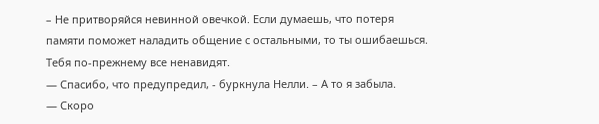– Не притворяйся невинной овечкой. Если думаешь, что потеря памяти поможет наладить общение с остальными, то ты ошибаешься. Тебя по-прежнему все ненавидят.
— Спасибо, что предупредил, - буркнула Нелли. – А то я забыла.
— Скоро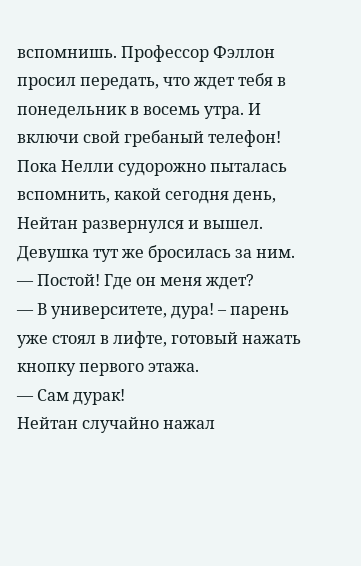вспомнишь. Профессор Фэллон просил передать, что ждет тебя в понедельник в восемь утра. И включи свой гребаный телефон!
Пока Нелли судорожно пыталась вспомнить, какой сегодня день, Нейтан развернулся и вышел. Девушка тут же бросилась за ним.
— Постой! Где он меня ждет?
— В университете, дура! – парень уже стоял в лифте, готовый нажать кнопку первого этажа.
— Сам дурак!
Нейтан случайно нажал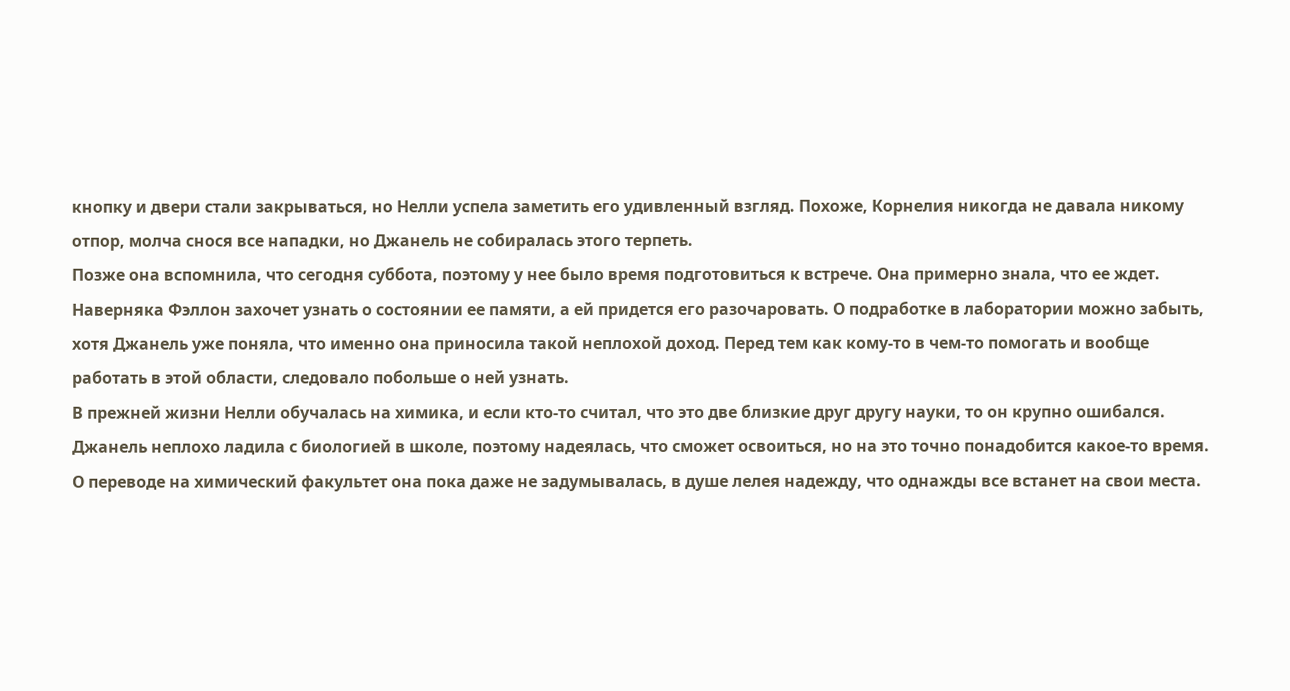кнопку и двери стали закрываться, но Нелли успела заметить его удивленный взгляд. Похоже, Корнелия никогда не давала никому отпор, молча снося все нападки, но Джанель не собиралась этого терпеть.
Позже она вспомнила, что сегодня суббота, поэтому у нее было время подготовиться к встрече. Она примерно знала, что ее ждет. Наверняка Фэллон захочет узнать о состоянии ее памяти, а ей придется его разочаровать. О подработке в лаборатории можно забыть, хотя Джанель уже поняла, что именно она приносила такой неплохой доход. Перед тем как кому-то в чем-то помогать и вообще работать в этой области, следовало побольше о ней узнать.
В прежней жизни Нелли обучалась на химика, и если кто-то считал, что это две близкие друг другу науки, то он крупно ошибался. Джанель неплохо ладила с биологией в школе, поэтому надеялась, что сможет освоиться, но на это точно понадобится какое-то время. О переводе на химический факультет она пока даже не задумывалась, в душе лелея надежду, что однажды все встанет на свои места.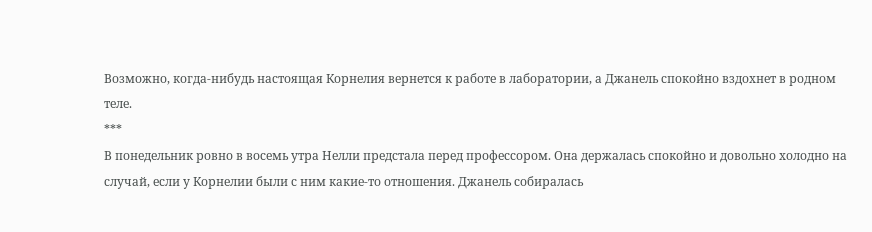Возможно, когда-нибудь настоящая Корнелия вернется к работе в лаборатории, а Джанель спокойно вздохнет в родном теле.
***
В понедельник ровно в восемь утра Нелли предстала перед профессором. Она держалась спокойно и довольно холодно на случай, если у Корнелии были с ним какие-то отношения. Джанель собиралась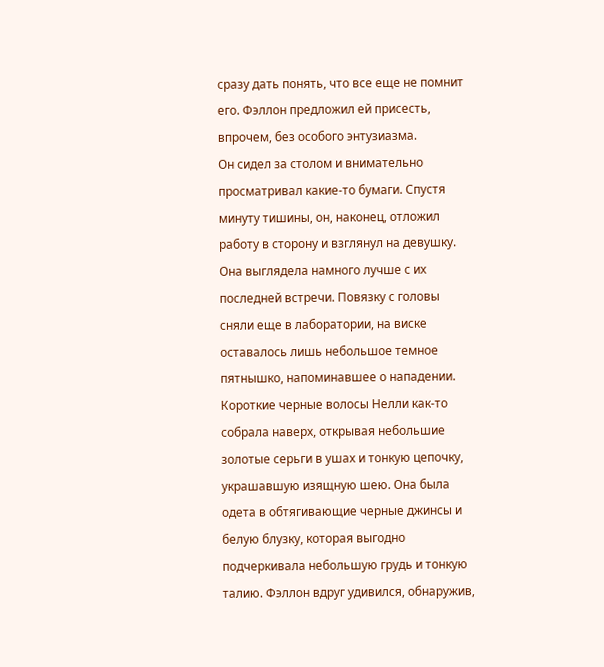сразу дать понять, что все еще не помнит его. Фэллон предложил ей присесть, впрочем, без особого энтузиазма.
Он сидел за столом и внимательно просматривал какие-то бумаги. Спустя минуту тишины, он, наконец, отложил работу в сторону и взглянул на девушку. Она выглядела намного лучше с их последней встречи. Повязку с головы сняли еще в лаборатории, на виске оставалось лишь небольшое темное пятнышко, напоминавшее о нападении.
Короткие черные волосы Нелли как-то собрала наверх, открывая небольшие золотые серьги в ушах и тонкую цепочку, украшавшую изящную шею. Она была одета в обтягивающие черные джинсы и белую блузку, которая выгодно подчеркивала небольшую грудь и тонкую талию. Фэллон вдруг удивился, обнаружив,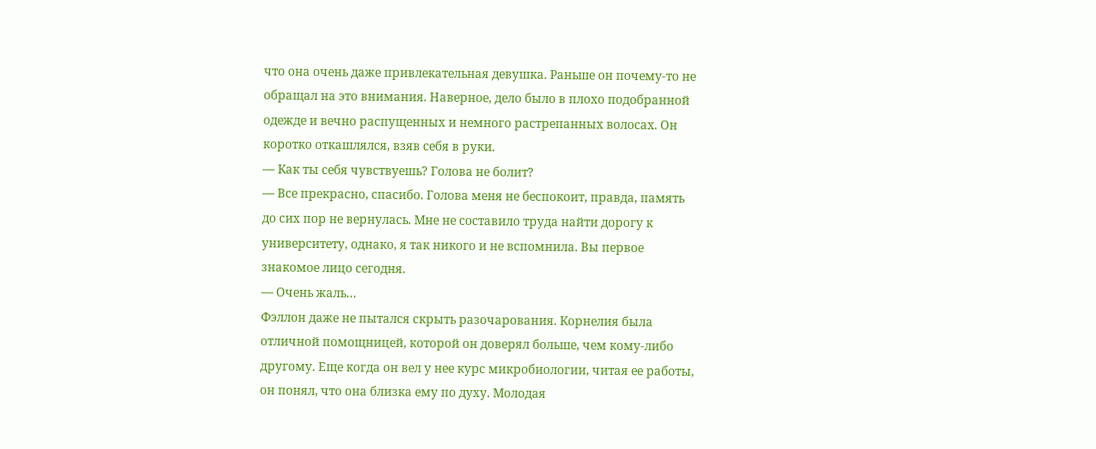что она очень даже привлекательная девушка. Раньше он почему-то не обращал на это внимания. Наверное, дело было в плохо подобранной одежде и вечно распущенных и немного растрепанных волосах. Он коротко откашлялся, взяв себя в руки.
— Как ты себя чувствуешь? Голова не болит?
— Все прекрасно, спасибо. Голова меня не беспокоит, правда, память до сих пор не вернулась. Мне не составило труда найти дорогу к университету, однако, я так никого и не вспомнила. Вы первое знакомое лицо сегодня.
— Очень жаль…
Фэллон даже не пытался скрыть разочарования. Корнелия была отличной помощницей, которой он доверял больше, чем кому-либо другому. Еще когда он вел у нее курс микробиологии, читая ее работы, он понял, что она близка ему по духу. Молодая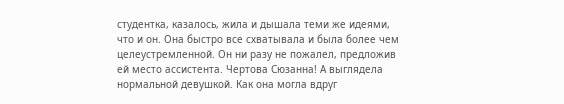студентка, казалось, жила и дышала теми же идеями, что и он. Она быстро все схватывала и была более чем целеустремленной. Он ни разу не пожалел, предложив ей место ассистента. Чертова Сюзанна! А выглядела нормальной девушкой. Как она могла вдруг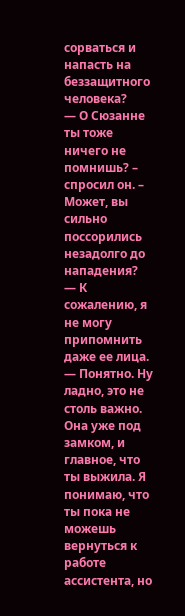сорваться и напасть на беззащитного человека?
— О Сюзанне ты тоже ничего не помнишь? – спросил он. – Может, вы сильно поссорились незадолго до нападения?
— К сожалению, я не могу припомнить даже ее лица.
— Понятно. Ну ладно, это не столь важно. Она уже под замком, и главное, что ты выжила. Я понимаю, что ты пока не можешь вернуться к работе ассистента, но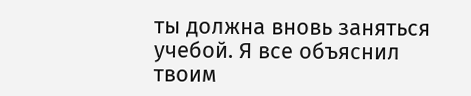ты должна вновь заняться учебой. Я все объяснил твоим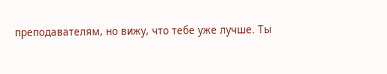преподавателям, но вижу, что тебе уже лучше. Ты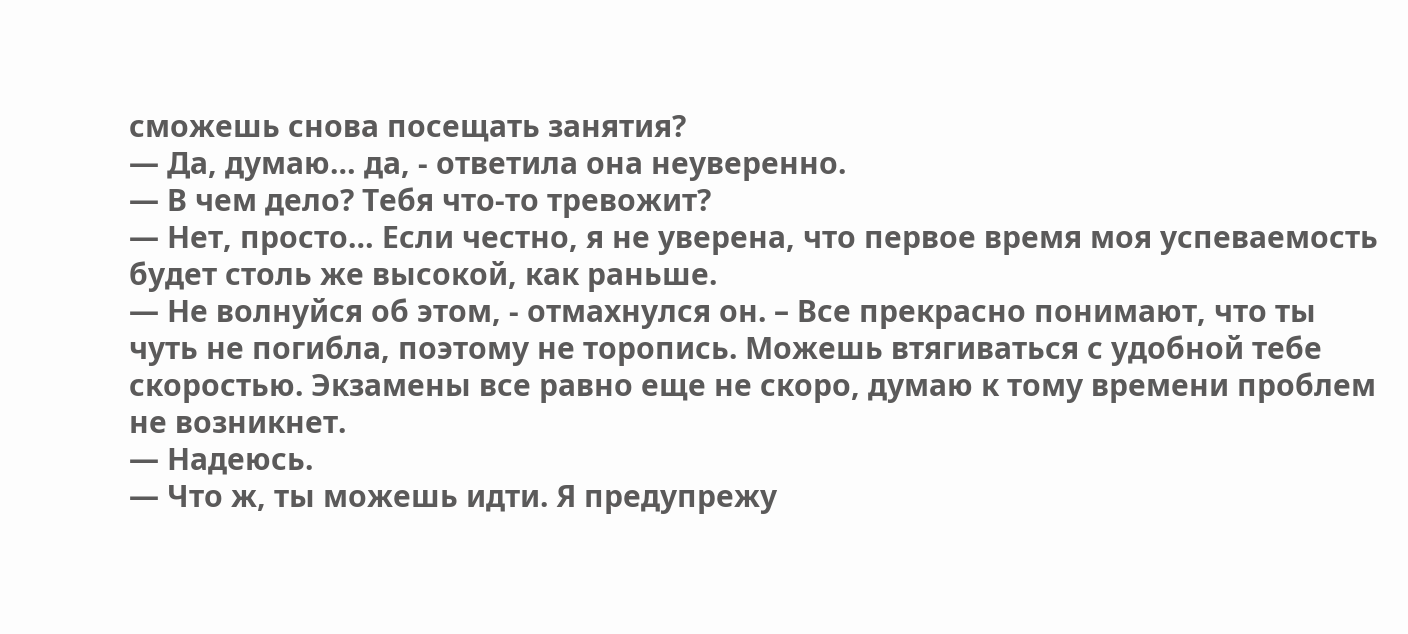сможешь снова посещать занятия?
— Да, думаю… да, - ответила она неуверенно.
— В чем дело? Тебя что-то тревожит?
— Нет, просто… Если честно, я не уверена, что первое время моя успеваемость будет столь же высокой, как раньше.
— Не волнуйся об этом, - отмахнулся он. – Все прекрасно понимают, что ты чуть не погибла, поэтому не торопись. Можешь втягиваться с удобной тебе скоростью. Экзамены все равно еще не скоро, думаю к тому времени проблем не возникнет.
— Надеюсь.
— Что ж, ты можешь идти. Я предупрежу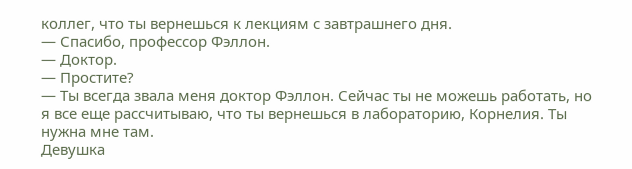коллег, что ты вернешься к лекциям с завтрашнего дня.
— Спасибо, профессор Фэллон.
— Доктор.
— Простите?
— Ты всегда звала меня доктор Фэллон. Сейчас ты не можешь работать, но я все еще рассчитываю, что ты вернешься в лабораторию, Корнелия. Ты нужна мне там.
Девушка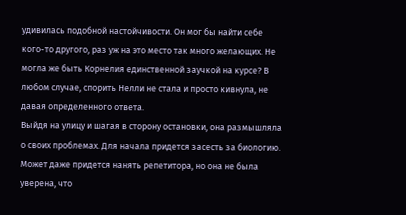удивилась подобной настойчивости. Он мог бы найти себе кого-то другого, раз уж на это место так много желающих. Не могла же быть Корнелия единственной заучкой на курсе? В любом случае, спорить Нелли не стала и просто кивнула, не давая определенного ответа.
Выйдя на улицу и шагая в сторону остановки, она размышляла о своих проблемах. Для начала придется засесть за биологию. Может даже придется нанять репетитора, но она не была уверена, что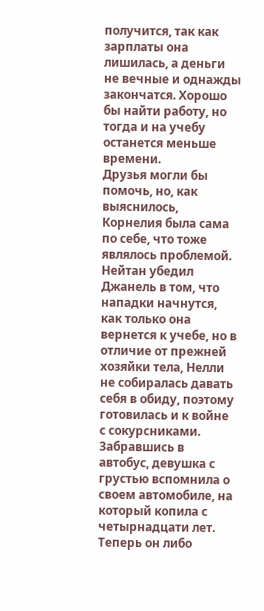получится, так как зарплаты она лишилась, а деньги не вечные и однажды закончатся. Хорошо бы найти работу, но тогда и на учебу останется меньше времени.
Друзья могли бы помочь, но, как выяснилось, Корнелия была сама по себе, что тоже являлось проблемой. Нейтан убедил Джанель в том, что нападки начнутся, как только она вернется к учебе, но в отличие от прежней хозяйки тела, Нелли не собиралась давать себя в обиду, поэтому готовилась и к войне с сокурсниками.
Забравшись в автобус, девушка с грустью вспомнила о своем автомобиле, на который копила с четырнадцати лет. Теперь он либо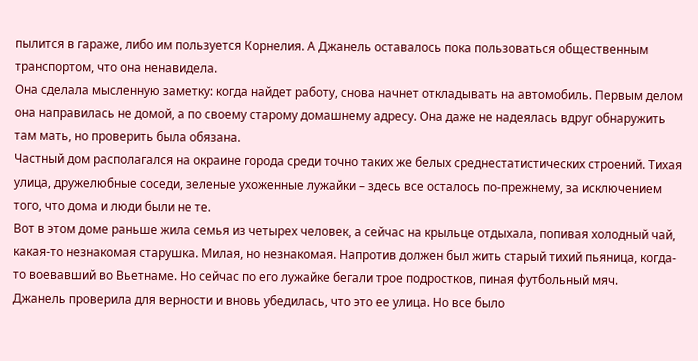пылится в гараже, либо им пользуется Корнелия. А Джанель оставалось пока пользоваться общественным транспортом, что она ненавидела.
Она сделала мысленную заметку: когда найдет работу, снова начнет откладывать на автомобиль. Первым делом она направилась не домой, а по своему старому домашнему адресу. Она даже не надеялась вдруг обнаружить там мать, но проверить была обязана.
Частный дом располагался на окраине города среди точно таких же белых среднестатистических строений. Тихая улица, дружелюбные соседи, зеленые ухоженные лужайки – здесь все осталось по-прежнему, за исключением того, что дома и люди были не те.
Вот в этом доме раньше жила семья из четырех человек, а сейчас на крыльце отдыхала, попивая холодный чай, какая-то незнакомая старушка. Милая, но незнакомая. Напротив должен был жить старый тихий пьяница, когда-то воевавший во Вьетнаме. Но сейчас по его лужайке бегали трое подростков, пиная футбольный мяч.
Джанель проверила для верности и вновь убедилась, что это ее улица. Но все было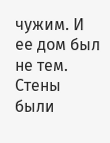чужим. И ее дом был не тем. Стены были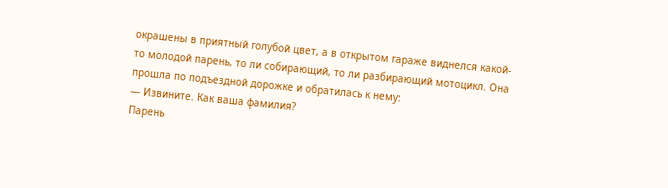окрашены в приятный голубой цвет, а в открытом гараже виднелся какой-то молодой парень, то ли собирающий, то ли разбирающий мотоцикл. Она прошла по подъездной дорожке и обратилась к нему:
— Извините. Как ваша фамилия?
Парень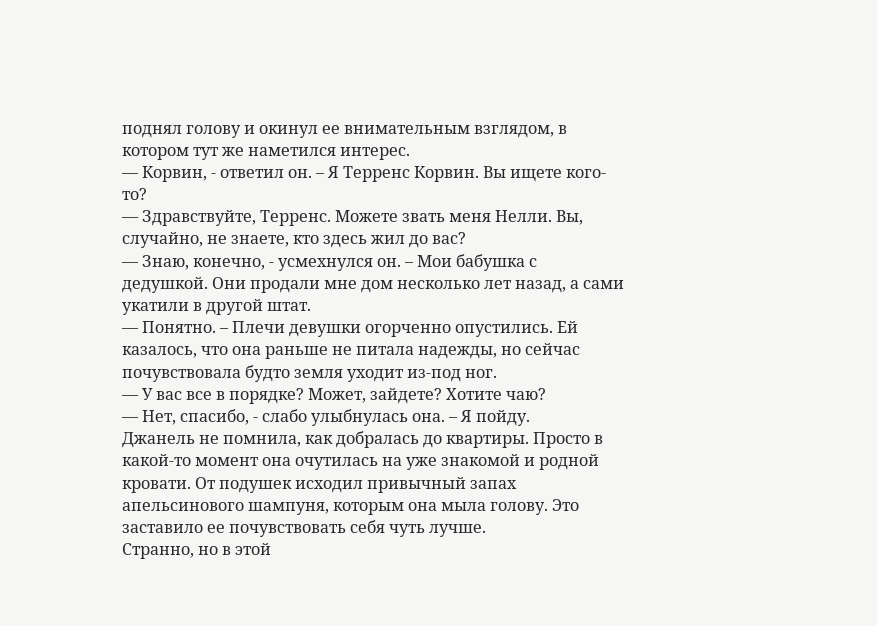поднял голову и окинул ее внимательным взглядом, в котором тут же наметился интерес.
— Корвин, - ответил он. – Я Терренс Корвин. Вы ищете кого-то?
— Здравствуйте, Терренс. Можете звать меня Нелли. Вы, случайно, не знаете, кто здесь жил до вас?
— Знаю, конечно, - усмехнулся он. – Мои бабушка с дедушкой. Они продали мне дом несколько лет назад, а сами укатили в другой штат.
— Понятно. – Плечи девушки огорченно опустились. Ей казалось, что она раньше не питала надежды, но сейчас почувствовала будто земля уходит из-под ног.
— У вас все в порядке? Может, зайдете? Хотите чаю?
— Нет, спасибо, - слабо улыбнулась она. – Я пойду.
Джанель не помнила, как добралась до квартиры. Просто в какой-то момент она очутилась на уже знакомой и родной кровати. От подушек исходил привычный запах апельсинового шампуня, которым она мыла голову. Это заставило ее почувствовать себя чуть лучше.
Странно, но в этой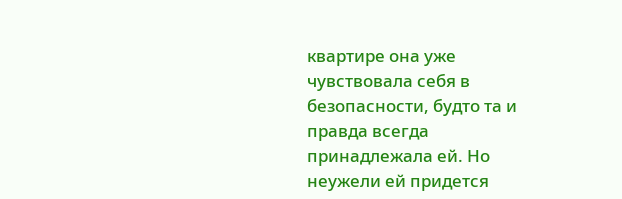квартире она уже чувствовала себя в безопасности, будто та и правда всегда принадлежала ей. Но неужели ей придется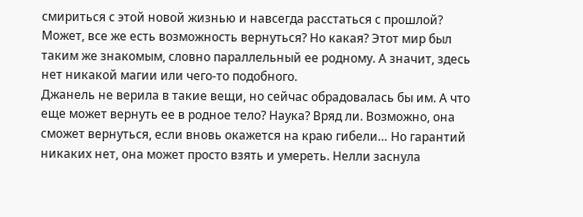смириться с этой новой жизнью и навсегда расстаться с прошлой? Может, все же есть возможность вернуться? Но какая? Этот мир был таким же знакомым, словно параллельный ее родному. А значит, здесь нет никакой магии или чего-то подобного.
Джанель не верила в такие вещи, но сейчас обрадовалась бы им. А что еще может вернуть ее в родное тело? Наука? Вряд ли. Возможно, она сможет вернуться, если вновь окажется на краю гибели… Но гарантий никаких нет, она может просто взять и умереть. Нелли заснула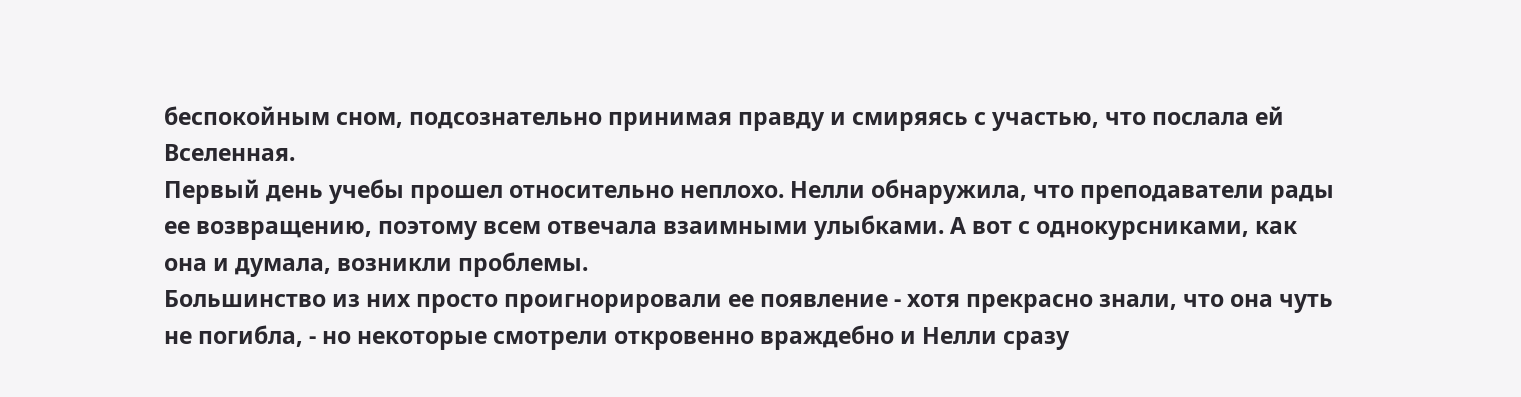беспокойным сном, подсознательно принимая правду и смиряясь с участью, что послала ей Вселенная.
Первый день учебы прошел относительно неплохо. Нелли обнаружила, что преподаватели рады ее возвращению, поэтому всем отвечала взаимными улыбками. А вот с однокурсниками, как она и думала, возникли проблемы.
Большинство из них просто проигнорировали ее появление - хотя прекрасно знали, что она чуть не погибла, - но некоторые смотрели откровенно враждебно и Нелли сразу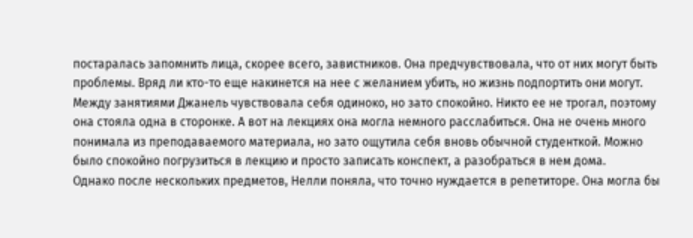постаралась запомнить лица, скорее всего, завистников. Она предчувствовала, что от них могут быть проблемы. Вряд ли кто-то еще накинется на нее с желанием убить, но жизнь подпортить они могут.
Между занятиями Джанель чувствовала себя одиноко, но зато спокойно. Никто ее не трогал, поэтому она стояла одна в сторонке. А вот на лекциях она могла немного расслабиться. Она не очень много понимала из преподаваемого материала, но зато ощутила себя вновь обычной студенткой. Можно было спокойно погрузиться в лекцию и просто записать конспект, а разобраться в нем дома.
Однако после нескольких предметов, Нелли поняла, что точно нуждается в репетиторе. Она могла бы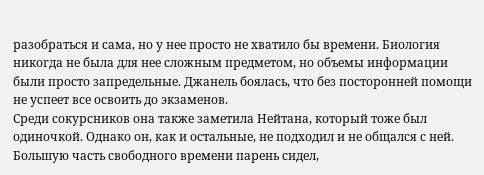разобраться и сама, но у нее просто не хватило бы времени. Биология никогда не была для нее сложным предметом, но объемы информации были просто запредельные. Джанель боялась, что без посторонней помощи не успеет все освоить до экзаменов.
Среди сокурсников она также заметила Нейтана, который тоже был одиночкой. Однако он, как и остальные, не подходил и не общался с ней. Большую часть свободного времени парень сидел,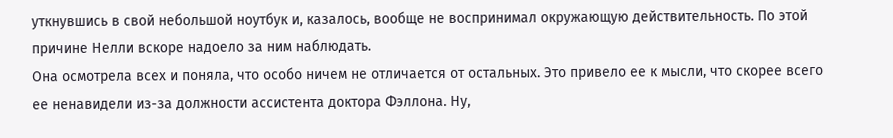уткнувшись в свой небольшой ноутбук и, казалось, вообще не воспринимал окружающую действительность. По этой причине Нелли вскоре надоело за ним наблюдать.
Она осмотрела всех и поняла, что особо ничем не отличается от остальных. Это привело ее к мысли, что скорее всего ее ненавидели из-за должности ассистента доктора Фэллона. Ну,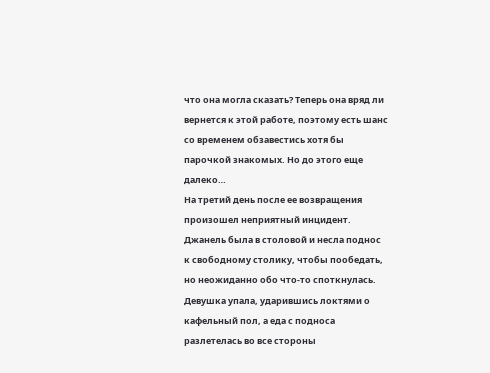что она могла сказать? Теперь она вряд ли вернется к этой работе, поэтому есть шанс со временем обзавестись хотя бы парочкой знакомых. Но до этого еще далеко…
На третий день после ее возвращения произошел неприятный инцидент. Джанель была в столовой и несла поднос к свободному столику, чтобы пообедать, но неожиданно обо что-то споткнулась. Девушка упала, ударившись локтями о кафельный пол, а еда с подноса разлетелась во все стороны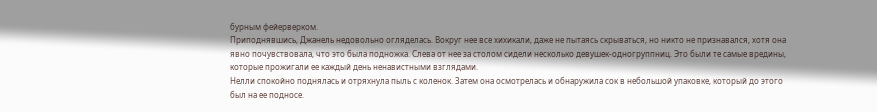бурным фейерверком.
Приподнявшись, Джанель недовольно огляделась. Вокруг нее все хихикали, даже не пытаясь скрываться, но никто не признавался, хотя она явно почувствовала, что это была подножка. Слева от нее за столом сидели несколько девушек-одногруппниц. Это были те самые вредины, которые прожигали ее каждый день ненавистными взглядами.
Нелли спокойно поднялась и отряхнула пыль с коленок. Затем она осмотрелась и обнаружила сок в небольшой упаковке, который до этого был на ее подносе.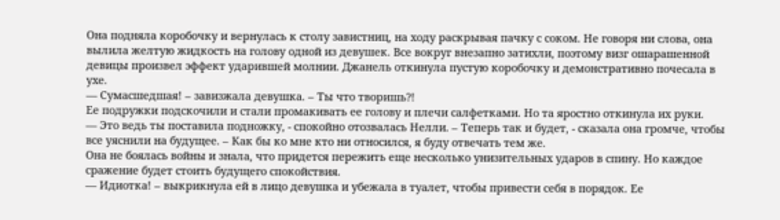Она подняла коробочку и вернулась к столу завистниц, на ходу раскрывая пачку с соком. Не говоря ни слова, она вылила желтую жидкость на голову одной из девушек. Все вокруг внезапно затихли, поэтому визг ошарашенной девицы произвел эффект ударившей молнии. Джанель откинула пустую коробочку и демонстративно почесала в ухе.
— Сумасшедшая! – завизжала девушка. – Ты что творишь?!
Ее подружки подскочили и стали промакивать ее голову и плечи салфетками. Но та яростно откинула их руки.
— Это ведь ты поставила подножку, - спокойно отозвалась Нелли. – Теперь так и будет, - сказала она громче, чтобы все уяснили на будущее. – Как бы ко мне кто ни относился, я буду отвечать тем же.
Она не боялась войны и знала, что придется пережить еще несколько унизительных ударов в спину. Но каждое сражение будет стоить будущего спокойствия.
— Идиотка! – выкрикнула ей в лицо девушка и убежала в туалет, чтобы привести себя в порядок. Ее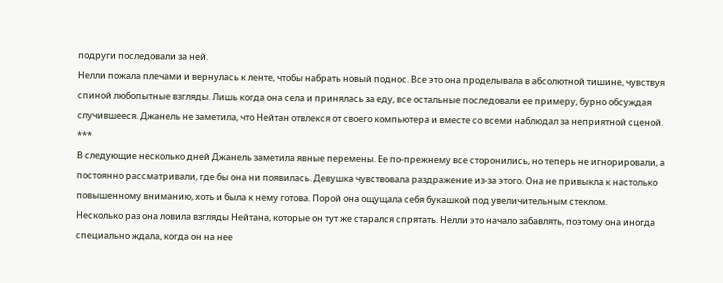подруги последовали за ней.
Нелли пожала плечами и вернулась к ленте, чтобы набрать новый поднос. Все это она проделывала в абсолютной тишине, чувствуя спиной любопытные взгляды. Лишь когда она села и принялась за еду, все остальные последовали ее примеру, бурно обсуждая случившееся. Джанель не заметила, что Нейтан отвлекся от своего компьютера и вместе со всеми наблюдал за неприятной сценой.
***
В следующие несколько дней Джанель заметила явные перемены. Ее по-прежнему все сторонились, но теперь не игнорировали, а постоянно рассматривали, где бы она ни появилась. Девушка чувствовала раздражение из-за этого. Она не привыкла к настолько повышенному вниманию, хоть и была к нему готова. Порой она ощущала себя букашкой под увеличительным стеклом.
Несколько раз она ловила взгляды Нейтана, которые он тут же старался спрятать. Нелли это начало забавлять, поэтому она иногда специально ждала, когда он на нее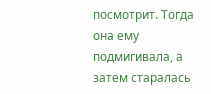посмотрит. Тогда она ему подмигивала, а затем старалась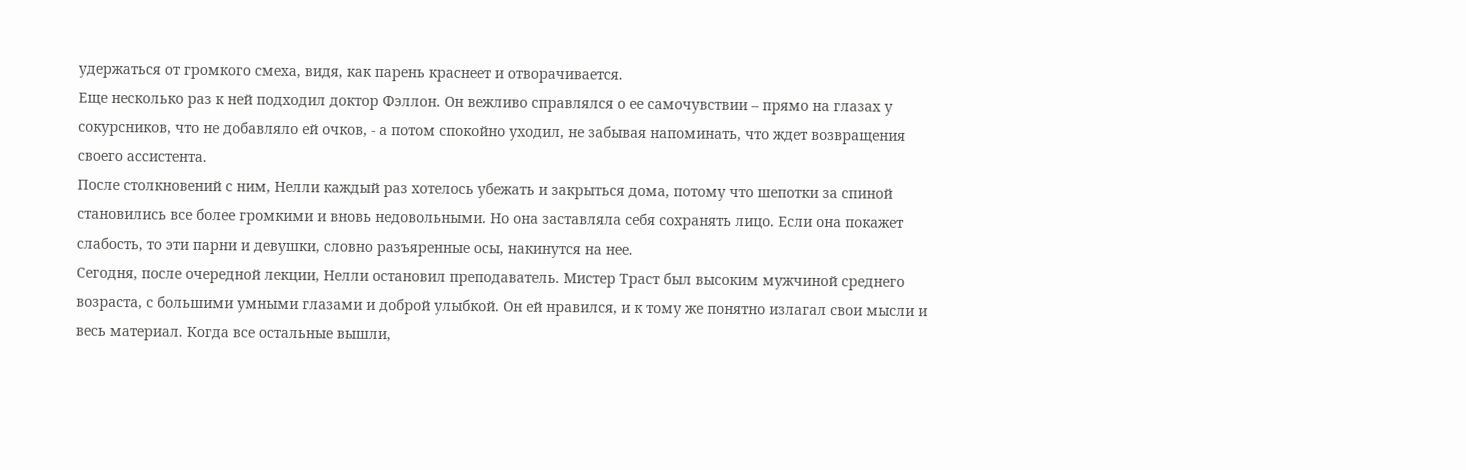удержаться от громкого смеха, видя, как парень краснеет и отворачивается.
Еще несколько раз к ней подходил доктор Фэллон. Он вежливо справлялся о ее самочувствии – прямо на глазах у сокурсников, что не добавляло ей очков, - а потом спокойно уходил, не забывая напоминать, что ждет возвращения своего ассистента.
После столкновений с ним, Нелли каждый раз хотелось убежать и закрыться дома, потому что шепотки за спиной становились все более громкими и вновь недовольными. Но она заставляла себя сохранять лицо. Если она покажет слабость, то эти парни и девушки, словно разъяренные осы, накинутся на нее.
Сегодня, после очередной лекции, Нелли остановил преподаватель. Мистер Траст был высоким мужчиной среднего возраста, с большими умными глазами и доброй улыбкой. Он ей нравился, и к тому же понятно излагал свои мысли и весь материал. Когда все остальные вышли,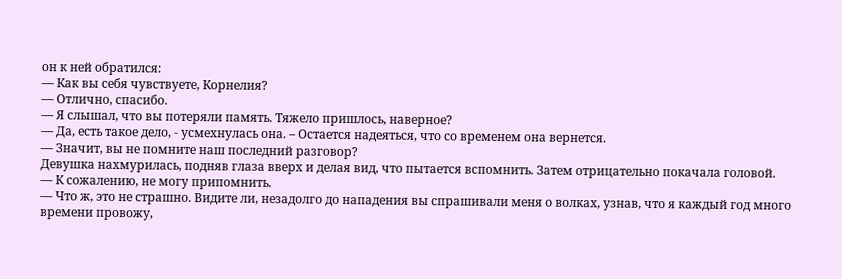он к ней обратился:
— Как вы себя чувствуете, Корнелия?
— Отлично, спасибо.
— Я слышал, что вы потеряли память. Тяжело пришлось, наверное?
— Да, есть такое дело, - усмехнулась она. – Остается надеяться, что со временем она вернется.
— Значит, вы не помните наш последний разговор?
Девушка нахмурилась, подняв глаза вверх и делая вид, что пытается вспомнить. Затем отрицательно покачала головой.
— К сожалению, не могу припомнить.
— Что ж, это не страшно. Видите ли, незадолго до нападения вы спрашивали меня о волках, узнав, что я каждый год много времени провожу,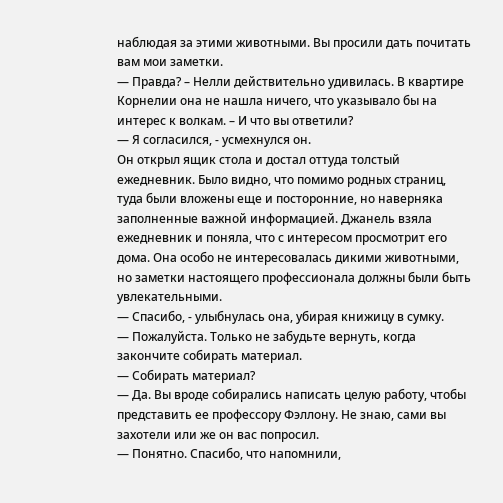наблюдая за этими животными. Вы просили дать почитать вам мои заметки.
— Правда? – Нелли действительно удивилась. В квартире Корнелии она не нашла ничего, что указывало бы на интерес к волкам. – И что вы ответили?
— Я согласился, - усмехнулся он.
Он открыл ящик стола и достал оттуда толстый ежедневник. Было видно, что помимо родных страниц, туда были вложены еще и посторонние, но наверняка заполненные важной информацией. Джанель взяла ежедневник и поняла, что с интересом просмотрит его дома. Она особо не интересовалась дикими животными, но заметки настоящего профессионала должны были быть увлекательными.
— Спасибо, - улыбнулась она, убирая книжицу в сумку.
— Пожалуйста. Только не забудьте вернуть, когда закончите собирать материал.
— Собирать материал?
— Да. Вы вроде собирались написать целую работу, чтобы представить ее профессору Фэллону. Не знаю, сами вы захотели или же он вас попросил.
— Понятно. Спасибо, что напомнили,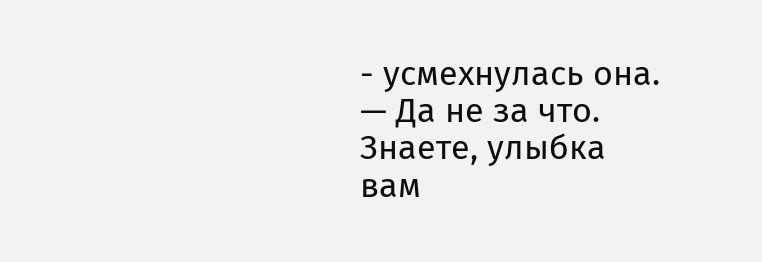- усмехнулась она.
— Да не за что. Знаете, улыбка вам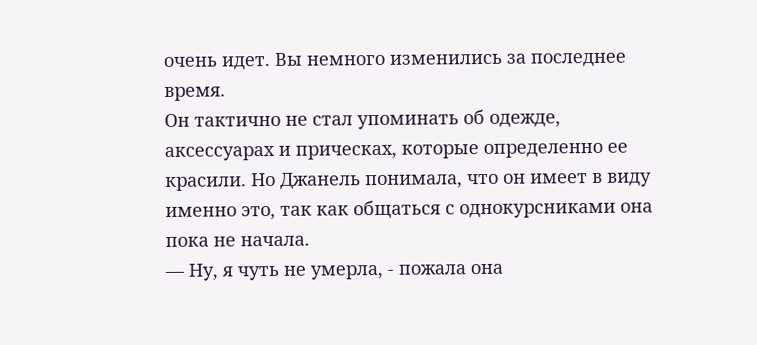очень идет. Вы немного изменились за последнее время.
Он тактично не стал упоминать об одежде, аксессуарах и прическах, которые определенно ее красили. Но Джанель понимала, что он имеет в виду именно это, так как общаться с однокурсниками она пока не начала.
— Ну, я чуть не умерла, - пожала она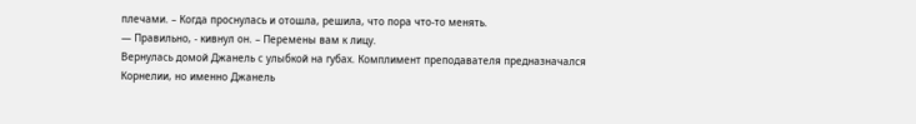плечами. – Когда проснулась и отошла, решила, что пора что-то менять.
— Правильно, - кивнул он. – Перемены вам к лицу.
Вернулась домой Джанель с улыбкой на губах. Комплимент преподавателя предназначался Корнелии, но именно Джанель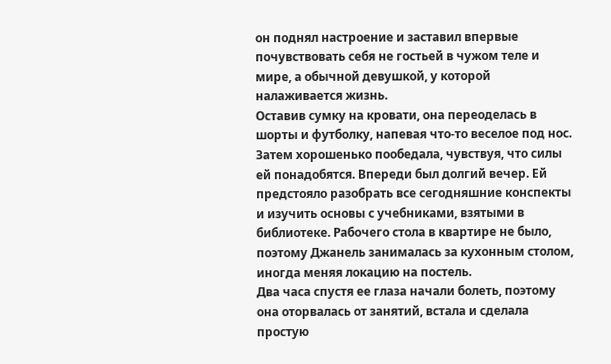он поднял настроение и заставил впервые почувствовать себя не гостьей в чужом теле и мире, а обычной девушкой, у которой налаживается жизнь.
Оставив сумку на кровати, она переоделась в шорты и футболку, напевая что-то веселое под нос. Затем хорошенько пообедала, чувствуя, что силы ей понадобятся. Впереди был долгий вечер. Ей предстояло разобрать все сегодняшние конспекты и изучить основы с учебниками, взятыми в библиотеке. Рабочего стола в квартире не было, поэтому Джанель занималась за кухонным столом, иногда меняя локацию на постель.
Два часа спустя ее глаза начали болеть, поэтому она оторвалась от занятий, встала и сделала простую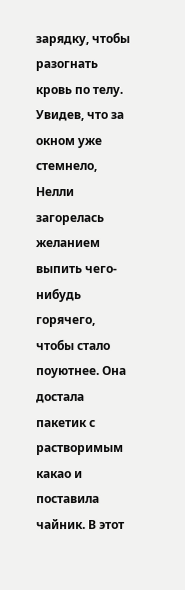зарядку, чтобы разогнать кровь по телу. Увидев, что за окном уже стемнело, Нелли загорелась желанием выпить чего-нибудь горячего, чтобы стало поуютнее. Она достала пакетик с растворимым какао и поставила чайник. В этот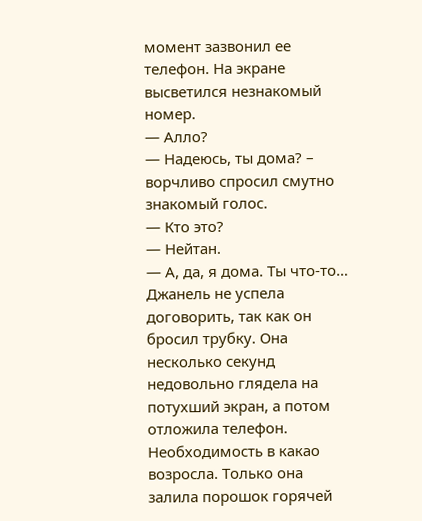момент зазвонил ее телефон. На экране высветился незнакомый номер.
— Алло?
— Надеюсь, ты дома? – ворчливо спросил смутно знакомый голос.
— Кто это?
— Нейтан.
— А, да, я дома. Ты что-то…
Джанель не успела договорить, так как он бросил трубку. Она несколько секунд недовольно глядела на потухший экран, а потом отложила телефон. Необходимость в какао возросла. Только она залила порошок горячей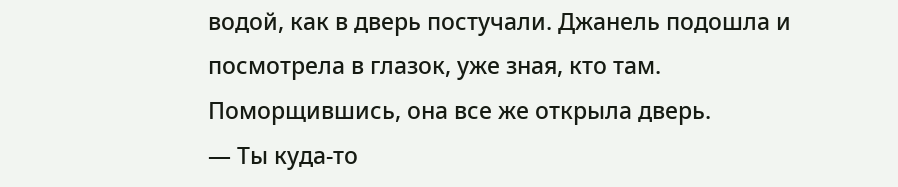водой, как в дверь постучали. Джанель подошла и посмотрела в глазок, уже зная, кто там. Поморщившись, она все же открыла дверь.
— Ты куда-то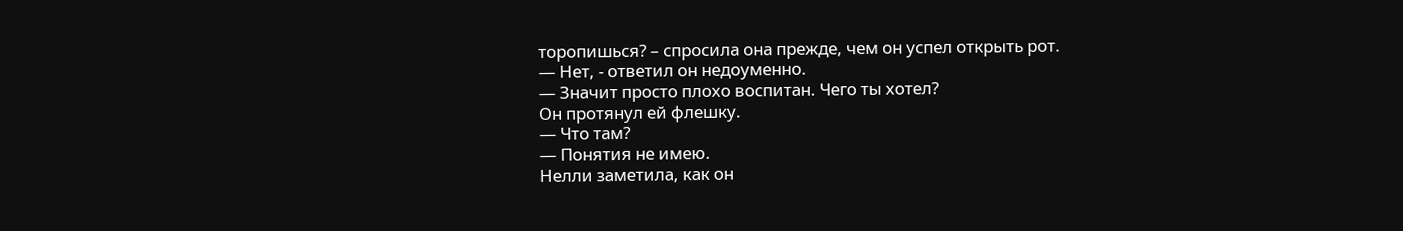торопишься? – спросила она прежде, чем он успел открыть рот.
— Нет, - ответил он недоуменно.
— Значит просто плохо воспитан. Чего ты хотел?
Он протянул ей флешку.
— Что там?
— Понятия не имею.
Нелли заметила, как он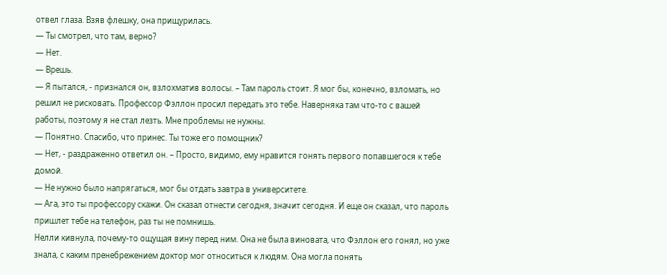отвел глаза. Взяв флешку, она прищурилась.
— Ты смотрел, что там, верно?
— Нет.
— Врешь.
— Я пытался, - признался он, взлохматив волосы. – Там пароль стоит. Я мог бы, конечно, взломать, но решил не рисковать. Профессор Фэллон просил передать это тебе. Наверняка там что-то с вашей работы, поэтому я не стал лезть. Мне проблемы не нужны.
— Понятно. Спасибо, что принес. Ты тоже его помощник?
— Нет, - раздраженно ответил он. – Просто, видимо, ему нравится гонять первого попавшегося к тебе домой.
— Не нужно было напрягаться, мог бы отдать завтра в университете.
— Ага, это ты профессору скажи. Он сказал отнести сегодня, значит сегодня. И еще он сказал, что пароль пришлет тебе на телефон, раз ты не помнишь.
Нелли кивнула, почему-то ощущая вину перед ним. Она не была виновата, что Фэллон его гонял, но уже знала, с каким пренебрежением доктор мог относиться к людям. Она могла понять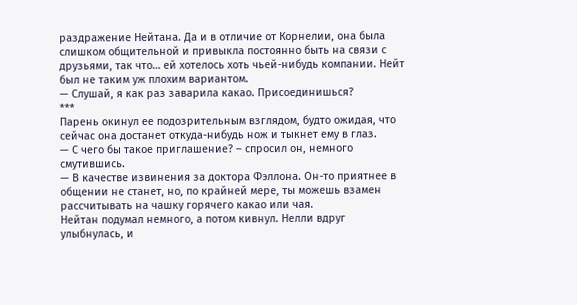раздражение Нейтана. Да и в отличие от Корнелии, она была слишком общительной и привыкла постоянно быть на связи с друзьями, так что… ей хотелось хоть чьей-нибудь компании. Нейт был не таким уж плохим вариантом.
— Слушай, я как раз заварила какао. Присоединишься?
***
Парень окинул ее подозрительным взглядом, будто ожидая, что сейчас она достанет откуда-нибудь нож и тыкнет ему в глаз.
— С чего бы такое приглашение? – спросил он, немного смутившись.
— В качестве извинения за доктора Фэллона. Он-то приятнее в общении не станет, но, по крайней мере, ты можешь взамен рассчитывать на чашку горячего какао или чая.
Нейтан подумал немного, а потом кивнул. Нелли вдруг улыбнулась, и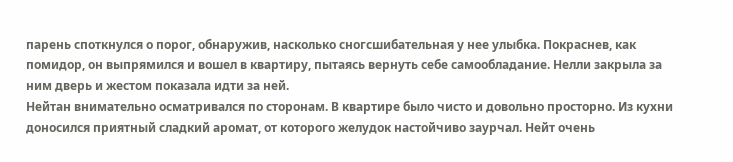парень споткнулся о порог, обнаружив, насколько сногсшибательная у нее улыбка. Покраснев, как помидор, он выпрямился и вошел в квартиру, пытаясь вернуть себе самообладание. Нелли закрыла за ним дверь и жестом показала идти за ней.
Нейтан внимательно осматривался по сторонам. В квартире было чисто и довольно просторно. Из кухни доносился приятный сладкий аромат, от которого желудок настойчиво заурчал. Нейт очень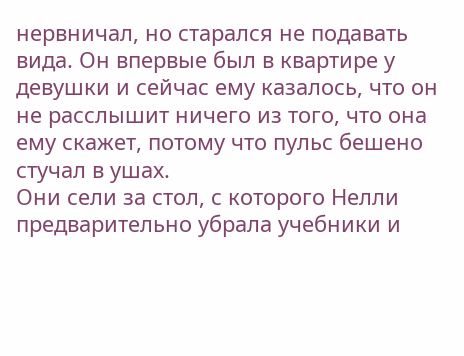нервничал, но старался не подавать вида. Он впервые был в квартире у девушки и сейчас ему казалось, что он не расслышит ничего из того, что она ему скажет, потому что пульс бешено стучал в ушах.
Они сели за стол, с которого Нелли предварительно убрала учебники и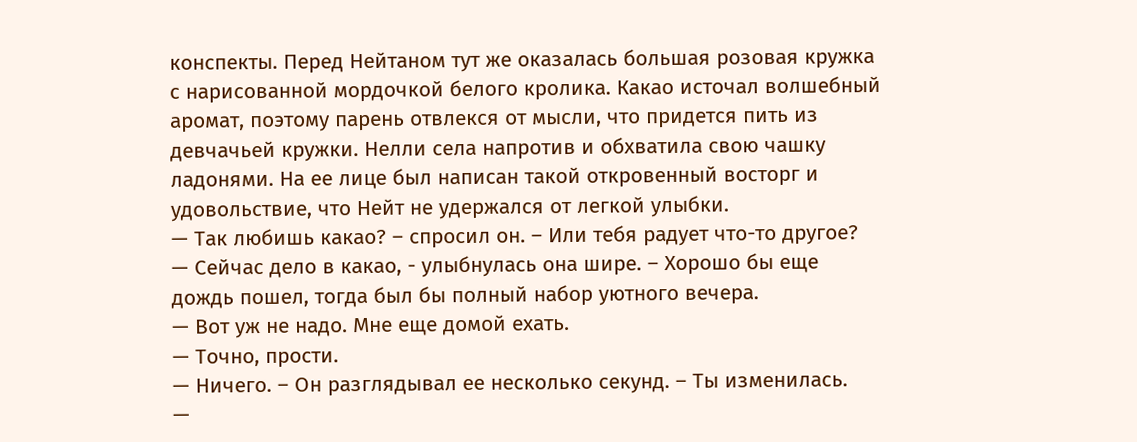конспекты. Перед Нейтаном тут же оказалась большая розовая кружка с нарисованной мордочкой белого кролика. Какао источал волшебный аромат, поэтому парень отвлекся от мысли, что придется пить из девчачьей кружки. Нелли села напротив и обхватила свою чашку ладонями. На ее лице был написан такой откровенный восторг и удовольствие, что Нейт не удержался от легкой улыбки.
— Так любишь какао? – спросил он. – Или тебя радует что-то другое?
— Сейчас дело в какао, - улыбнулась она шире. – Хорошо бы еще дождь пошел, тогда был бы полный набор уютного вечера.
— Вот уж не надо. Мне еще домой ехать.
— Точно, прости.
— Ничего. – Он разглядывал ее несколько секунд. – Ты изменилась.
—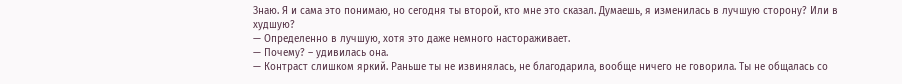Знаю. Я и сама это понимаю, но сегодня ты второй, кто мне это сказал. Думаешь, я изменилась в лучшую сторону? Или в худшую?
— Определенно в лучшую, хотя это даже немного настораживает.
— Почему? – удивилась она.
— Контраст слишком яркий. Раньше ты не извинялась, не благодарила, вообще ничего не говорила. Ты не общалась со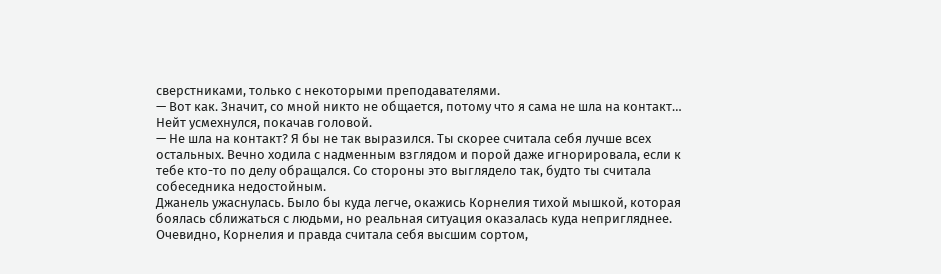сверстниками, только с некоторыми преподавателями.
— Вот как. Значит, со мной никто не общается, потому что я сама не шла на контакт…
Нейт усмехнулся, покачав головой.
— Не шла на контакт? Я бы не так выразился. Ты скорее считала себя лучше всех остальных. Вечно ходила с надменным взглядом и порой даже игнорировала, если к тебе кто-то по делу обращался. Со стороны это выглядело так, будто ты считала собеседника недостойным.
Джанель ужаснулась. Было бы куда легче, окажись Корнелия тихой мышкой, которая боялась сближаться с людьми, но реальная ситуация оказалась куда непригляднее. Очевидно, Корнелия и правда считала себя высшим сортом,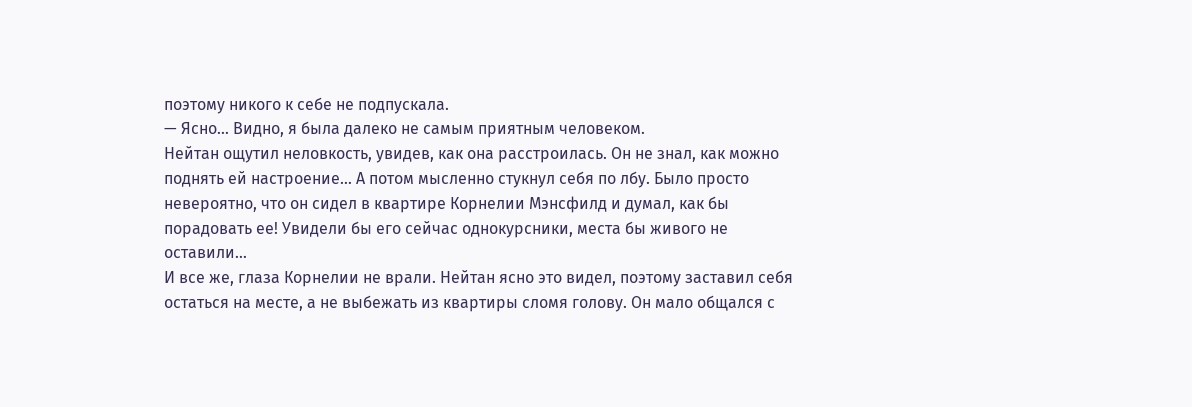поэтому никого к себе не подпускала.
— Ясно… Видно, я была далеко не самым приятным человеком.
Нейтан ощутил неловкость, увидев, как она расстроилась. Он не знал, как можно поднять ей настроение… А потом мысленно стукнул себя по лбу. Было просто невероятно, что он сидел в квартире Корнелии Мэнсфилд и думал, как бы порадовать ее! Увидели бы его сейчас однокурсники, места бы живого не оставили…
И все же, глаза Корнелии не врали. Нейтан ясно это видел, поэтому заставил себя остаться на месте, а не выбежать из квартиры сломя голову. Он мало общался с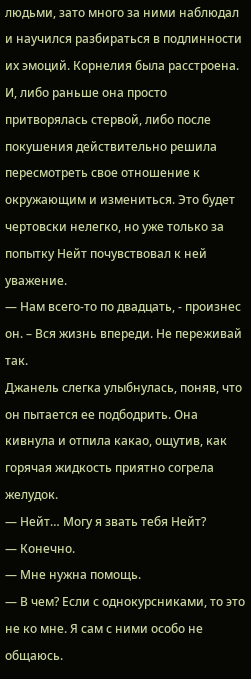людьми, зато много за ними наблюдал и научился разбираться в подлинности их эмоций. Корнелия была расстроена. И, либо раньше она просто притворялась стервой, либо после покушения действительно решила пересмотреть свое отношение к окружающим и измениться. Это будет чертовски нелегко, но уже только за попытку Нейт почувствовал к ней уважение.
— Нам всего-то по двадцать, - произнес он. – Вся жизнь впереди. Не переживай так.
Джанель слегка улыбнулась, поняв, что он пытается ее подбодрить. Она кивнула и отпила какао, ощутив, как горячая жидкость приятно согрела желудок.
— Нейт… Могу я звать тебя Нейт?
— Конечно.
— Мне нужна помощь.
— В чем? Если с однокурсниками, то это не ко мне. Я сам с ними особо не общаюсь.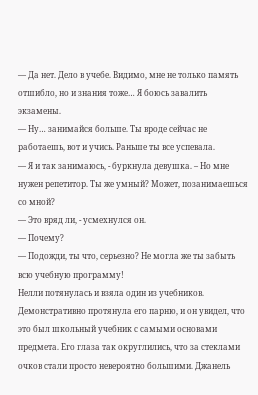— Да нет. Дело в учебе. Видимо, мне не только память отшибло, но и знания тоже… Я боюсь завалить экзамены.
— Ну… занимайся больше. Ты вроде сейчас не работаешь, вот и учись. Раньше ты все успевала.
— Я и так занимаюсь, - буркнула девушка. – Но мне нужен репетитор. Ты же умный? Может, позанимаешься со мной?
— Это вряд ли, - усмехнулся он.
— Почему?
— Подожди, ты что, серьезно? Не могла же ты забыть всю учебную программу!
Нелли потянулась и взяла один из учебников. Демонстративно протянула его парню, и он увидел, что это был школьный учебник с самыми основами предмета. Его глаза так округлились, что за стеклами очков стали просто невероятно большими. Джанель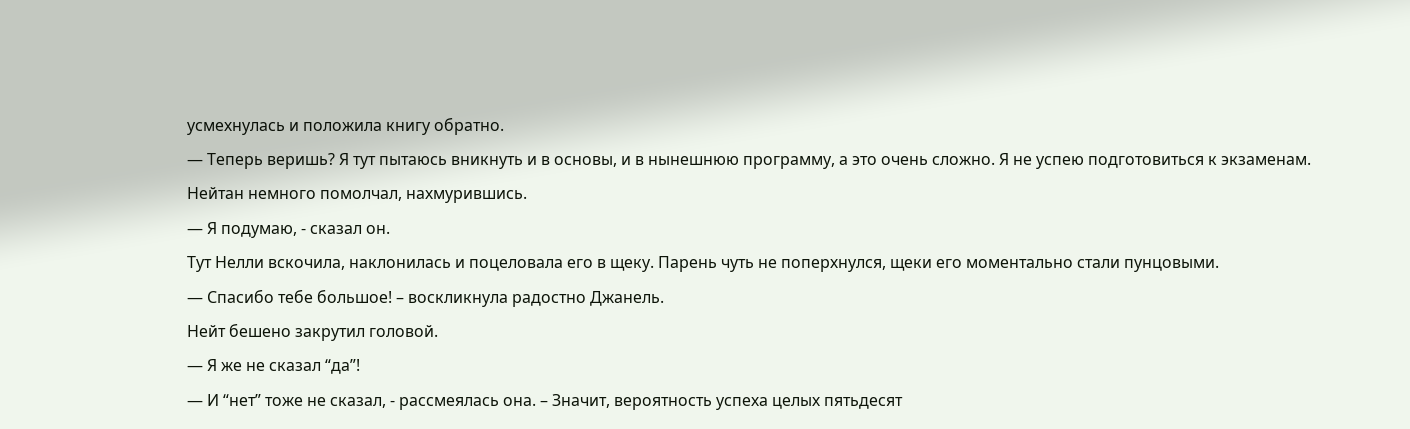усмехнулась и положила книгу обратно.
— Теперь веришь? Я тут пытаюсь вникнуть и в основы, и в нынешнюю программу, а это очень сложно. Я не успею подготовиться к экзаменам.
Нейтан немного помолчал, нахмурившись.
— Я подумаю, - сказал он.
Тут Нелли вскочила, наклонилась и поцеловала его в щеку. Парень чуть не поперхнулся, щеки его моментально стали пунцовыми.
— Спасибо тебе большое! – воскликнула радостно Джанель.
Нейт бешено закрутил головой.
— Я же не сказал “да”!
— И “нет” тоже не сказал, - рассмеялась она. – Значит, вероятность успеха целых пятьдесят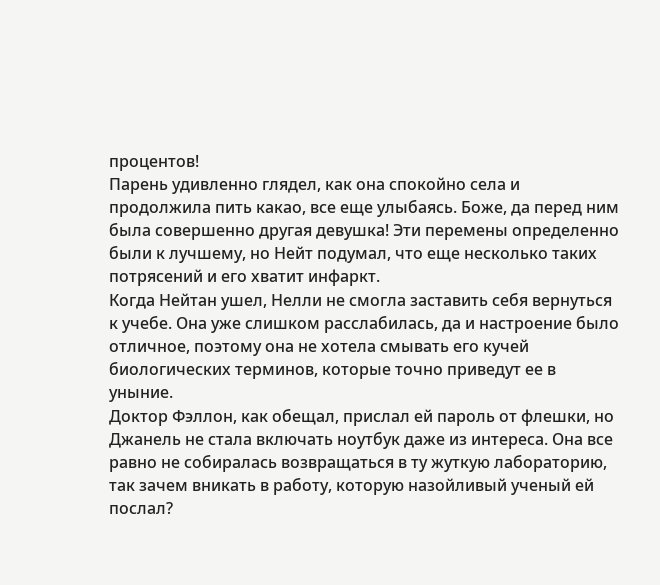процентов!
Парень удивленно глядел, как она спокойно села и продолжила пить какао, все еще улыбаясь. Боже, да перед ним была совершенно другая девушка! Эти перемены определенно были к лучшему, но Нейт подумал, что еще несколько таких потрясений и его хватит инфаркт.
Когда Нейтан ушел, Нелли не смогла заставить себя вернуться к учебе. Она уже слишком расслабилась, да и настроение было отличное, поэтому она не хотела смывать его кучей биологических терминов, которые точно приведут ее в уныние.
Доктор Фэллон, как обещал, прислал ей пароль от флешки, но Джанель не стала включать ноутбук даже из интереса. Она все равно не собиралась возвращаться в ту жуткую лабораторию, так зачем вникать в работу, которую назойливый ученый ей послал?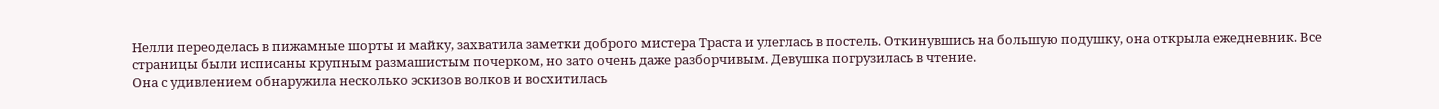Нелли переоделась в пижамные шорты и майку, захватила заметки доброго мистера Траста и улеглась в постель. Откинувшись на большую подушку, она открыла ежедневник. Все страницы были исписаны крупным размашистым почерком, но зато очень даже разборчивым. Девушка погрузилась в чтение.
Она с удивлением обнаружила несколько эскизов волков и восхитилась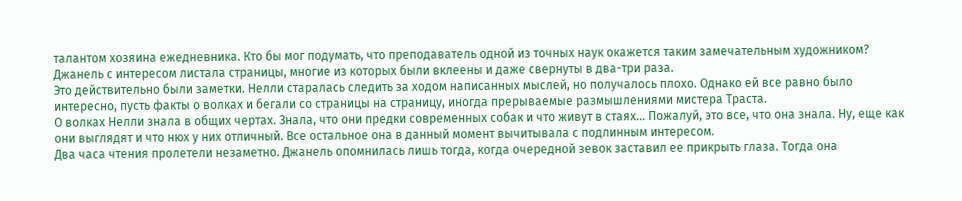талантом хозяина ежедневника. Кто бы мог подумать, что преподаватель одной из точных наук окажется таким замечательным художником? Джанель с интересом листала страницы, многие из которых были вклеены и даже свернуты в два-три раза.
Это действительно были заметки. Нелли старалась следить за ходом написанных мыслей, но получалось плохо. Однако ей все равно было интересно, пусть факты о волках и бегали со страницы на страницу, иногда прерываемые размышлениями мистера Траста.
О волках Нелли знала в общих чертах. Знала, что они предки современных собак и что живут в стаях… Пожалуй, это все, что она знала. Ну, еще как они выглядят и что нюх у них отличный. Все остальное она в данный момент вычитывала с подлинным интересом.
Два часа чтения пролетели незаметно. Джанель опомнилась лишь тогда, когда очередной зевок заставил ее прикрыть глаза. Тогда она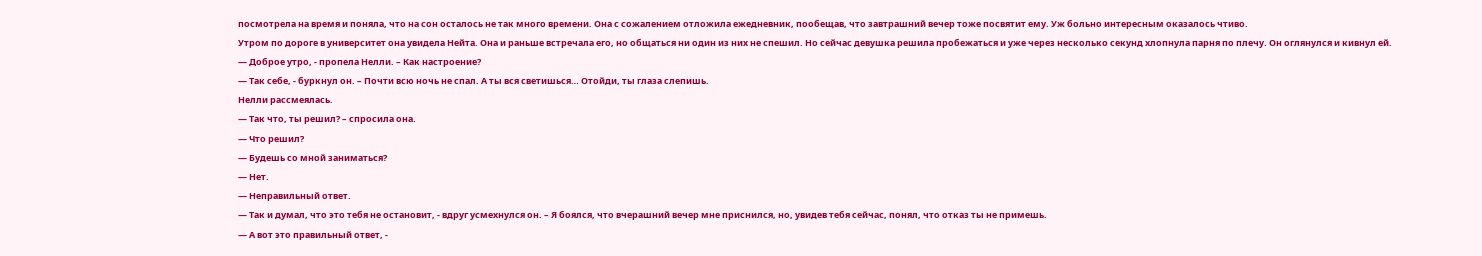посмотрела на время и поняла, что на сон осталось не так много времени. Она с сожалением отложила ежедневник, пообещав, что завтрашний вечер тоже посвятит ему. Уж больно интересным оказалось чтиво.
Утром по дороге в университет она увидела Нейта. Она и раньше встречала его, но общаться ни один из них не спешил. Но сейчас девушка решила пробежаться и уже через несколько секунд хлопнула парня по плечу. Он оглянулся и кивнул ей.
— Доброе утро, - пропела Нелли. – Как настроение?
— Так себе, - буркнул он. – Почти всю ночь не спал. А ты вся светишься… Отойди, ты глаза слепишь.
Нелли рассмеялась.
— Так что, ты решил? – спросила она.
— Что решил?
— Будешь со мной заниматься?
— Нет.
— Неправильный ответ.
— Так и думал, что это тебя не остановит, - вдруг усмехнулся он. – Я боялся, что вчерашний вечер мне приснился, но, увидев тебя сейчас, понял, что отказ ты не примешь.
— А вот это правильный ответ, -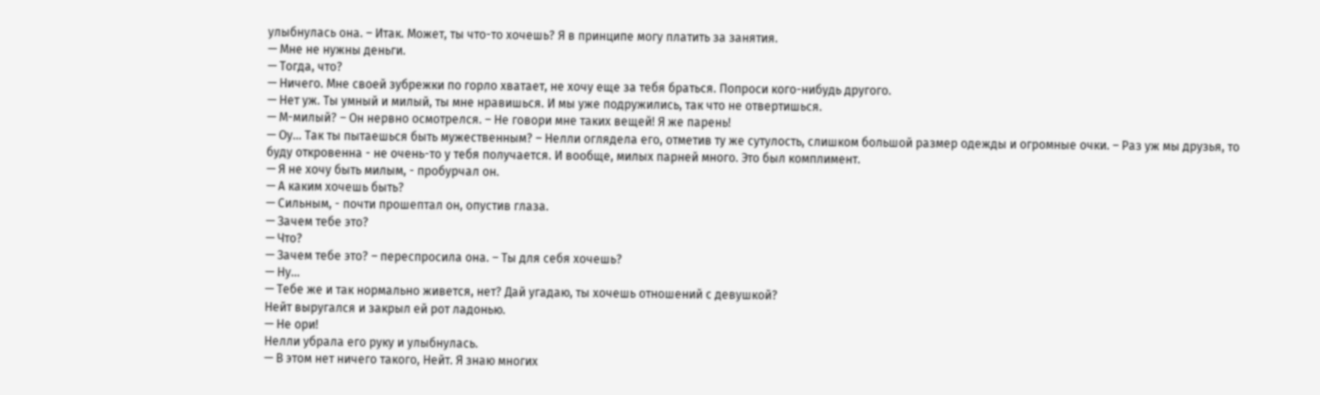улыбнулась она. – Итак. Может, ты что-то хочешь? Я в принципе могу платить за занятия.
— Мне не нужны деньги.
— Тогда, что?
— Ничего. Мне своей зубрежки по горло хватает, не хочу еще за тебя браться. Попроси кого-нибудь другого.
— Нет уж. Ты умный и милый, ты мне нравишься. И мы уже подружились, так что не отвертишься.
— М-милый? – Он нервно осмотрелся. – Не говори мне таких вещей! Я же парень!
— Оу… Так ты пытаешься быть мужественным? – Нелли оглядела его, отметив ту же сутулость, слишком большой размер одежды и огромные очки. – Раз уж мы друзья, то буду откровенна - не очень-то у тебя получается. И вообще, милых парней много. Это был комплимент.
— Я не хочу быть милым, - пробурчал он.
— А каким хочешь быть?
— Сильным, - почти прошептал он, опустив глаза.
— Зачем тебе это?
— Что?
— Зачем тебе это? – переспросила она. – Ты для себя хочешь?
— Ну…
— Тебе же и так нормально живется, нет? Дай угадаю, ты хочешь отношений с девушкой?
Нейт выругался и закрыл ей рот ладонью.
— Не ори!
Нелли убрала его руку и улыбнулась.
— В этом нет ничего такого, Нейт. Я знаю многих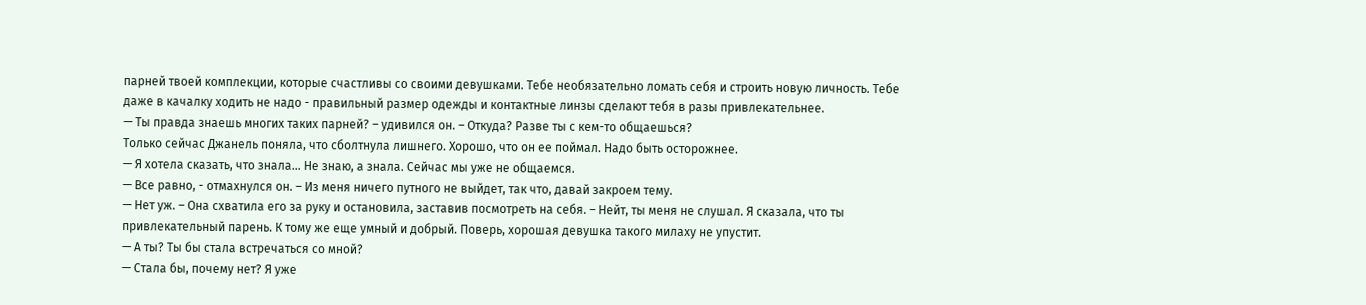парней твоей комплекции, которые счастливы со своими девушками. Тебе необязательно ломать себя и строить новую личность. Тебе даже в качалку ходить не надо - правильный размер одежды и контактные линзы сделают тебя в разы привлекательнее.
— Ты правда знаешь многих таких парней? – удивился он. – Откуда? Разве ты с кем-то общаешься?
Только сейчас Джанель поняла, что сболтнула лишнего. Хорошо, что он ее поймал. Надо быть осторожнее.
— Я хотела сказать, что знала… Не знаю, а знала. Сейчас мы уже не общаемся.
— Все равно, - отмахнулся он. – Из меня ничего путного не выйдет, так что, давай закроем тему.
— Нет уж. – Она схватила его за руку и остановила, заставив посмотреть на себя. – Нейт, ты меня не слушал. Я сказала, что ты привлекательный парень. К тому же еще умный и добрый. Поверь, хорошая девушка такого милаху не упустит.
— А ты? Ты бы стала встречаться со мной?
— Стала бы, почему нет? Я уже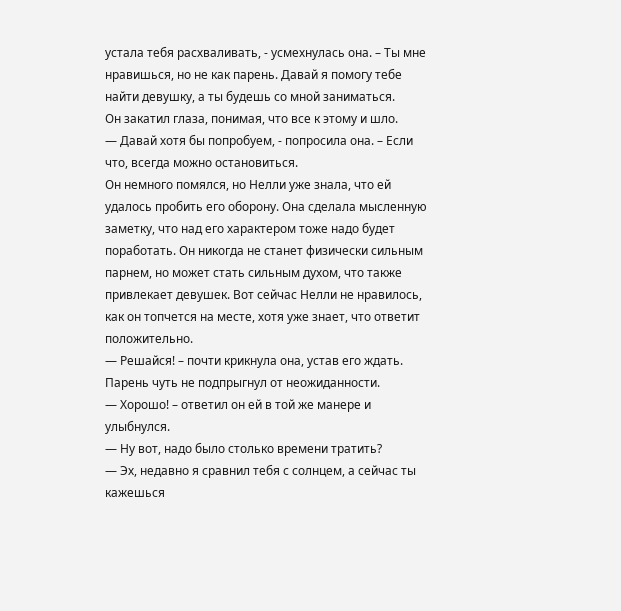устала тебя расхваливать, - усмехнулась она. – Ты мне нравишься, но не как парень. Давай я помогу тебе найти девушку, а ты будешь со мной заниматься.
Он закатил глаза, понимая, что все к этому и шло.
— Давай хотя бы попробуем, - попросила она. – Если что, всегда можно остановиться.
Он немного помялся, но Нелли уже знала, что ей удалось пробить его оборону. Она сделала мысленную заметку, что над его характером тоже надо будет поработать. Он никогда не станет физически сильным парнем, но может стать сильным духом, что также привлекает девушек. Вот сейчас Нелли не нравилось, как он топчется на месте, хотя уже знает, что ответит положительно.
— Решайся! – почти крикнула она, устав его ждать.
Парень чуть не подпрыгнул от неожиданности.
— Хорошо! – ответил он ей в той же манере и улыбнулся.
— Ну вот, надо было столько времени тратить?
— Эх, недавно я сравнил тебя с солнцем, а сейчас ты кажешься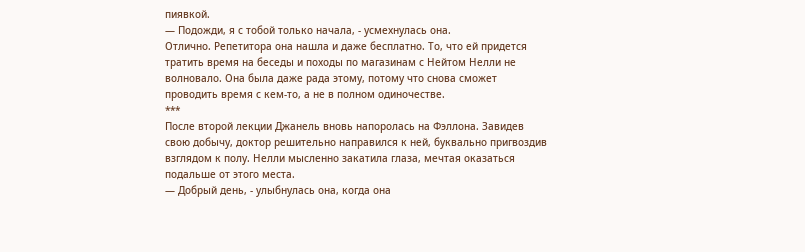пиявкой.
— Подожди, я с тобой только начала, - усмехнулась она.
Отлично. Репетитора она нашла и даже бесплатно. То, что ей придется тратить время на беседы и походы по магазинам с Нейтом Нелли не волновало. Она была даже рада этому, потому что снова сможет проводить время с кем-то, а не в полном одиночестве.
***
После второй лекции Джанель вновь напоролась на Фэллона. Завидев свою добычу, доктор решительно направился к ней, буквально пригвоздив взглядом к полу. Нелли мысленно закатила глаза, мечтая оказаться подальше от этого места.
— Добрый день, - улыбнулась она, когда она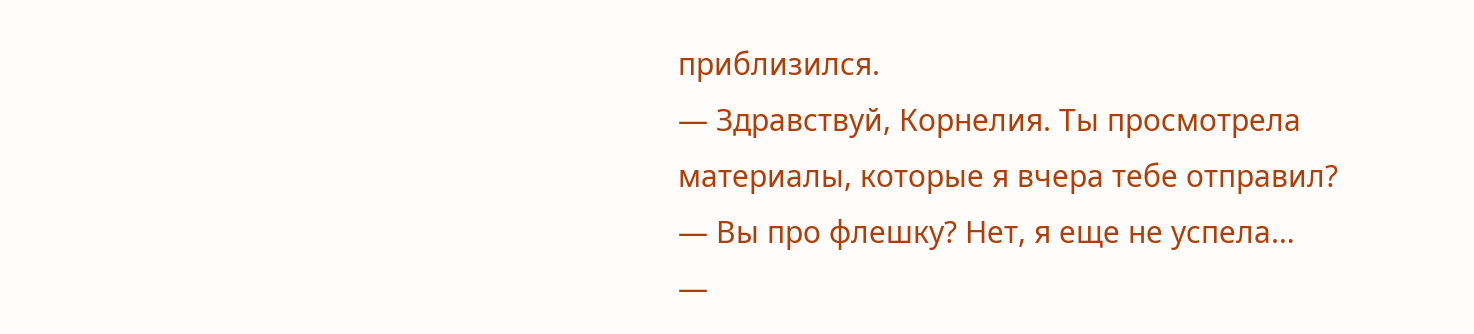приблизился.
— Здравствуй, Корнелия. Ты просмотрела материалы, которые я вчера тебе отправил?
— Вы про флешку? Нет, я еще не успела…
—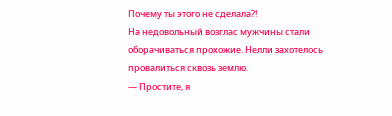Почему ты этого не сделала?!
На недовольный возглас мужчины стали оборачиваться прохожие. Нелли захотелось провалиться сквозь землю.
— Простите, я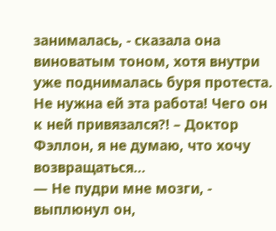занималась, - сказала она виноватым тоном, хотя внутри уже поднималась буря протеста. Не нужна ей эта работа! Чего он к ней привязался?! – Доктор Фэллон, я не думаю, что хочу возвращаться…
— Не пудри мне мозги, - выплюнул он,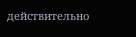действительно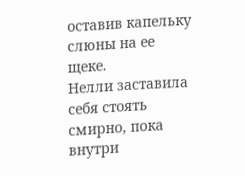оставив капельку слюны на ее щеке.
Нелли заставила себя стоять смирно, пока внутри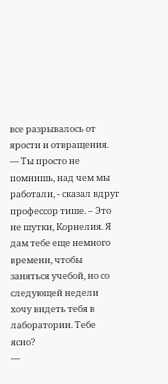все разрывалось от ярости и отвращения.
— Ты просто не помнишь, над чем мы работали, - сказал вдруг профессор тише. – Это не шутки, Корнелия. Я дам тебе еще немного времени, чтобы заняться учебой, но со следующей недели хочу видеть тебя в лаборатории. Тебе ясно?
—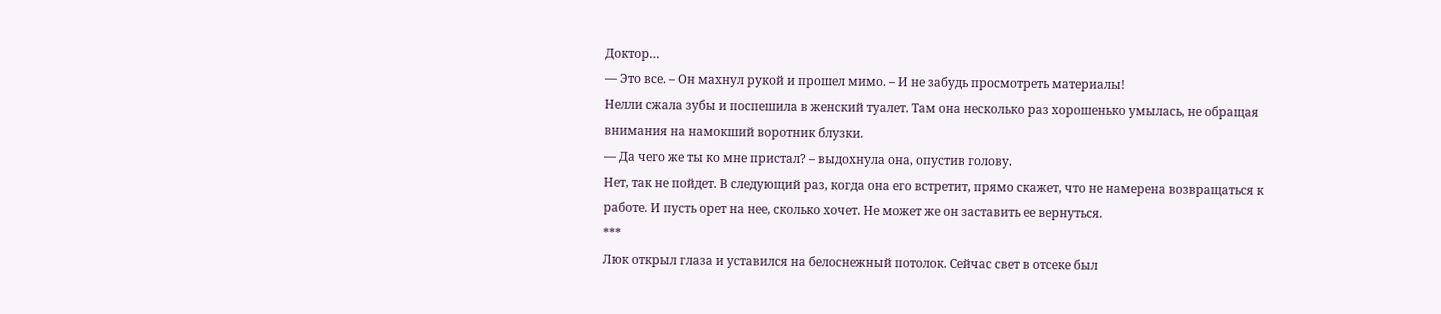Доктор…
— Это все. – Он махнул рукой и прошел мимо. – И не забудь просмотреть материалы!
Нелли сжала зубы и поспешила в женский туалет. Там она несколько раз хорошенько умылась, не обращая внимания на намокший воротник блузки.
— Да чего же ты ко мне пристал? – выдохнула она, опустив голову.
Нет, так не пойдет. В следующий раз, когда она его встретит, прямо скажет, что не намерена возвращаться к работе. И пусть орет на нее, сколько хочет. Не может же он заставить ее вернуться.
***
Люк открыл глаза и уставился на белоснежный потолок. Сейчас свет в отсеке был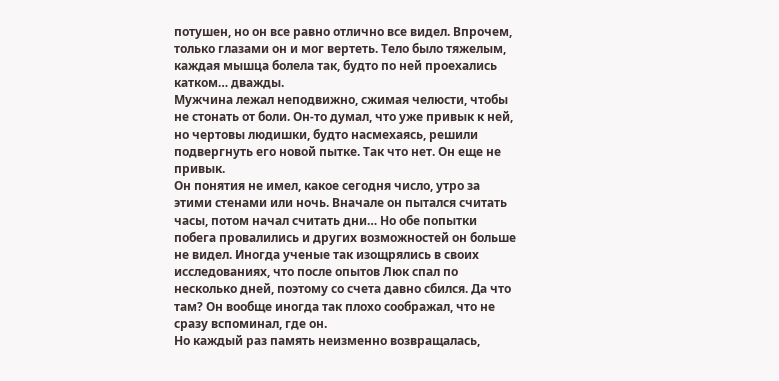потушен, но он все равно отлично все видел. Впрочем, только глазами он и мог вертеть. Тело было тяжелым, каждая мышца болела так, будто по ней проехались катком… дважды.
Мужчина лежал неподвижно, сжимая челюсти, чтобы не стонать от боли. Он-то думал, что уже привык к ней, но чертовы людишки, будто насмехаясь, решили подвергнуть его новой пытке. Так что нет. Он еще не привык.
Он понятия не имел, какое сегодня число, утро за этими стенами или ночь. Вначале он пытался считать часы, потом начал считать дни… Но обе попытки побега провалились и других возможностей он больше не видел. Иногда ученые так изощрялись в своих исследованиях, что после опытов Люк спал по несколько дней, поэтому со счета давно сбился. Да что там? Он вообще иногда так плохо соображал, что не сразу вспоминал, где он.
Но каждый раз память неизменно возвращалась,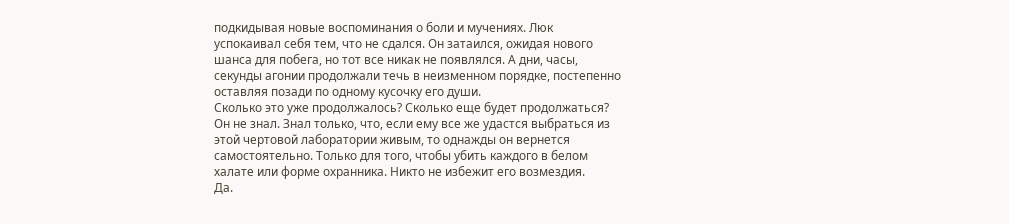подкидывая новые воспоминания о боли и мучениях. Люк успокаивал себя тем, что не сдался. Он затаился, ожидая нового шанса для побега, но тот все никак не появлялся. А дни, часы, секунды агонии продолжали течь в неизменном порядке, постепенно оставляя позади по одному кусочку его души.
Сколько это уже продолжалось? Сколько еще будет продолжаться? Он не знал. Знал только, что, если ему все же удастся выбраться из этой чертовой лаборатории живым, то однажды он вернется самостоятельно. Только для того, чтобы убить каждого в белом халате или форме охранника. Никто не избежит его возмездия.
Да.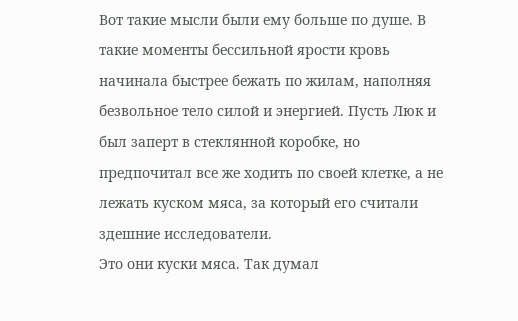Вот такие мысли были ему больше по душе. В такие моменты бессильной ярости кровь начинала быстрее бежать по жилам, наполняя безвольное тело силой и энергией. Пусть Люк и был заперт в стеклянной коробке, но предпочитал все же ходить по своей клетке, а не лежать куском мяса, за который его считали здешние исследователи.
Это они куски мяса. Так думал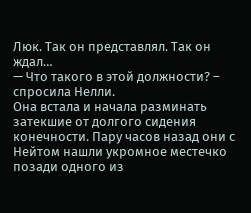Люк. Так он представлял. Так он ждал…
— Что такого в этой должности? – спросила Нелли.
Она встала и начала разминать затекшие от долгого сидения конечности. Пару часов назад они с Нейтом нашли укромное местечко позади одного из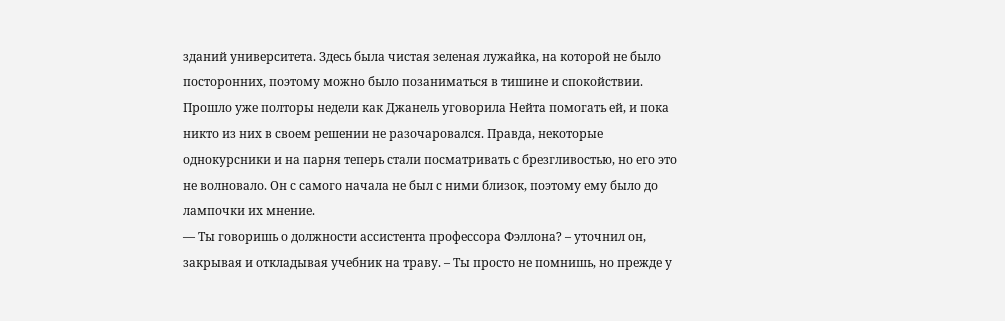зданий университета. Здесь была чистая зеленая лужайка, на которой не было посторонних, поэтому можно было позаниматься в тишине и спокойствии.
Прошло уже полторы недели как Джанель уговорила Нейта помогать ей, и пока никто из них в своем решении не разочаровался. Правда, некоторые однокурсники и на парня теперь стали посматривать с брезгливостью, но его это не волновало. Он с самого начала не был с ними близок, поэтому ему было до лампочки их мнение.
— Ты говоришь о должности ассистента профессора Фэллона? – уточнил он, закрывая и откладывая учебник на траву. – Ты просто не помнишь, но прежде у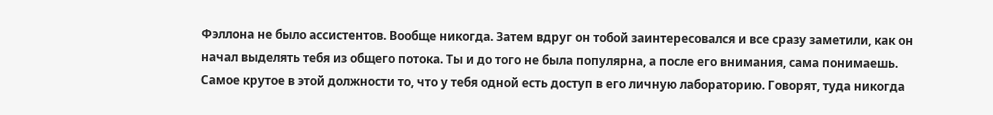Фэллона не было ассистентов. Вообще никогда. Затем вдруг он тобой заинтересовался и все сразу заметили, как он начал выделять тебя из общего потока. Ты и до того не была популярна, а после его внимания, сама понимаешь. Самое крутое в этой должности то, что у тебя одной есть доступ в его личную лабораторию. Говорят, туда никогда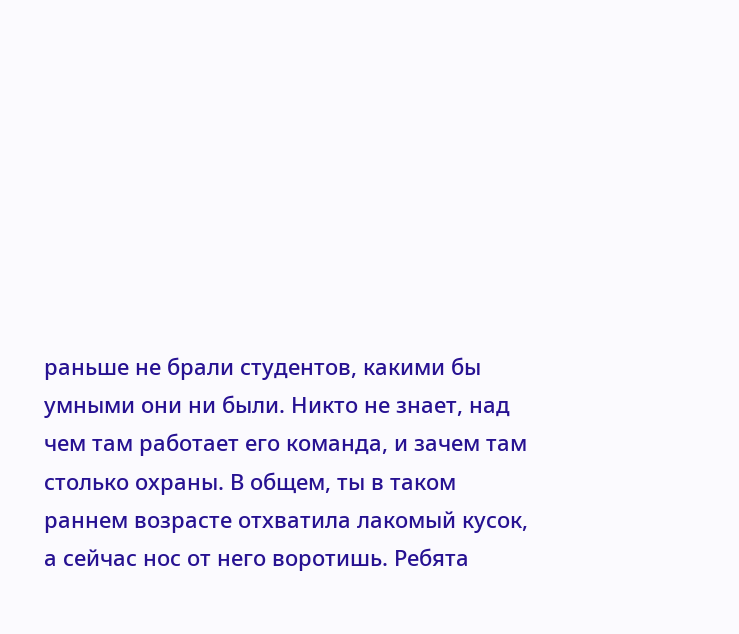раньше не брали студентов, какими бы умными они ни были. Никто не знает, над чем там работает его команда, и зачем там столько охраны. В общем, ты в таком раннем возрасте отхватила лакомый кусок, а сейчас нос от него воротишь. Ребята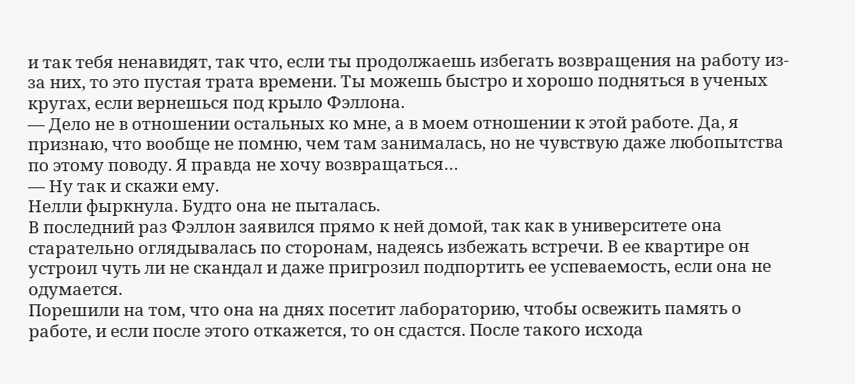и так тебя ненавидят, так что, если ты продолжаешь избегать возвращения на работу из-за них, то это пустая трата времени. Ты можешь быстро и хорошо подняться в ученых кругах, если вернешься под крыло Фэллона.
— Дело не в отношении остальных ко мне, а в моем отношении к этой работе. Да, я признаю, что вообще не помню, чем там занималась, но не чувствую даже любопытства по этому поводу. Я правда не хочу возвращаться…
— Ну так и скажи ему.
Нелли фыркнула. Будто она не пыталась.
В последний раз Фэллон заявился прямо к ней домой, так как в университете она старательно оглядывалась по сторонам, надеясь избежать встречи. В ее квартире он устроил чуть ли не скандал и даже пригрозил подпортить ее успеваемость, если она не одумается.
Порешили на том, что она на днях посетит лабораторию, чтобы освежить память о работе, и если после этого откажется, то он сдастся. После такого исхода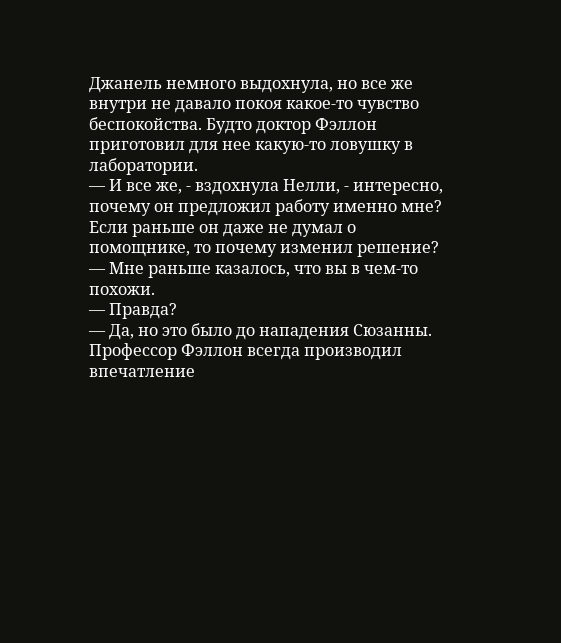Джанель немного выдохнула, но все же внутри не давало покоя какое-то чувство беспокойства. Будто доктор Фэллон приготовил для нее какую-то ловушку в лаборатории.
— И все же, - вздохнула Нелли, - интересно, почему он предложил работу именно мне? Если раньше он даже не думал о помощнике, то почему изменил решение?
— Мне раньше казалось, что вы в чем-то похожи.
— Правда?
— Да, но это было до нападения Сюзанны. Профессор Фэллон всегда производил впечатление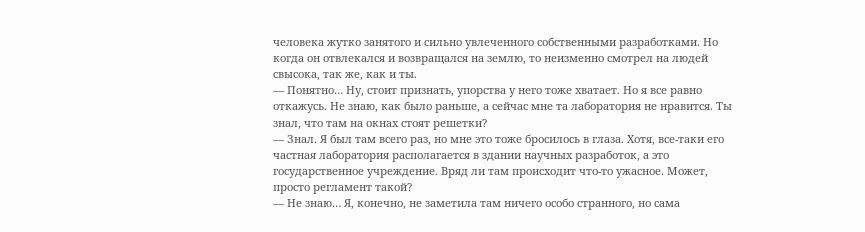человека жутко занятого и сильно увлеченного собственными разработками. Но когда он отвлекался и возвращался на землю, то неизменно смотрел на людей свысока, так же, как и ты.
— Понятно… Ну, стоит признать, упорства у него тоже хватает. Но я все равно откажусь. Не знаю, как было раньше, а сейчас мне та лаборатория не нравится. Ты знал, что там на окнах стоят решетки?
— Знал. Я был там всего раз, но мне это тоже бросилось в глаза. Хотя, все-таки его частная лаборатория располагается в здании научных разработок, а это государственное учреждение. Вряд ли там происходит что-то ужасное. Может, просто регламент такой?
— Не знаю… Я, конечно, не заметила там ничего особо странного, но сама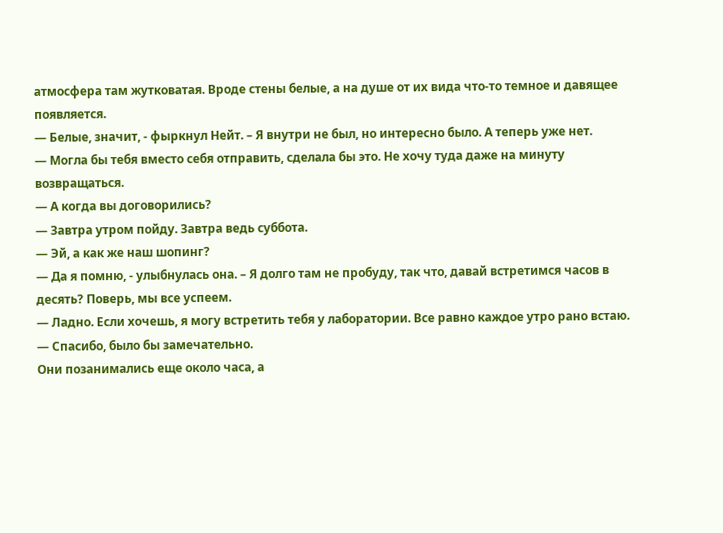атмосфера там жутковатая. Вроде стены белые, а на душе от их вида что-то темное и давящее появляется.
— Белые, значит, - фыркнул Нейт. – Я внутри не был, но интересно было. А теперь уже нет.
— Могла бы тебя вместо себя отправить, сделала бы это. Не хочу туда даже на минуту возвращаться.
— А когда вы договорились?
— Завтра утром пойду. Завтра ведь суббота.
— Эй, а как же наш шопинг?
— Да я помню, - улыбнулась она. – Я долго там не пробуду, так что, давай встретимся часов в десять? Поверь, мы все успеем.
— Ладно. Если хочешь, я могу встретить тебя у лаборатории. Все равно каждое утро рано встаю.
— Спасибо, было бы замечательно.
Они позанимались еще около часа, а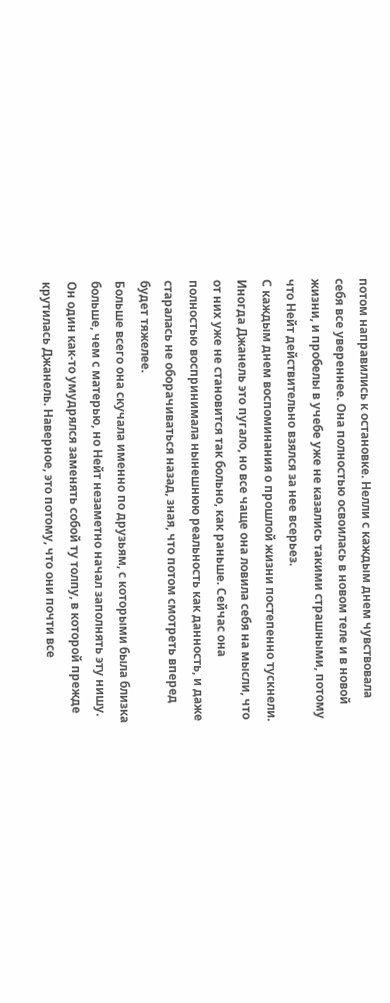потом направились к остановке. Нелли с каждым днем чувствовала себя все увереннее. Она полностью освоилась в новом теле и в новой жизни, и пробелы в учебе уже не казались такими страшными, потому что Нейт действительно взялся за нее всерьез.
С каждым днем воспоминания о прошлой жизни постепенно тускнели. Иногда Джанель это пугало, но все чаще она ловила себя на мысли, что от них уже не становится так больно, как раньше. Сейчас она полностью воспринимала нынешнюю реальность как данность, и даже старалась не оборачиваться назад, зная, что потом смотреть вперед будет тяжелее.
Больше всего она скучала именно по друзьям, с которыми была близка больше, чем с матерью, но Нейт незаметно начал заполнять эту нишу. Он один как-то умудрялся заменять собой ту толпу, в которой прежде крутилась Джанель. Наверное, это потому, что они почти все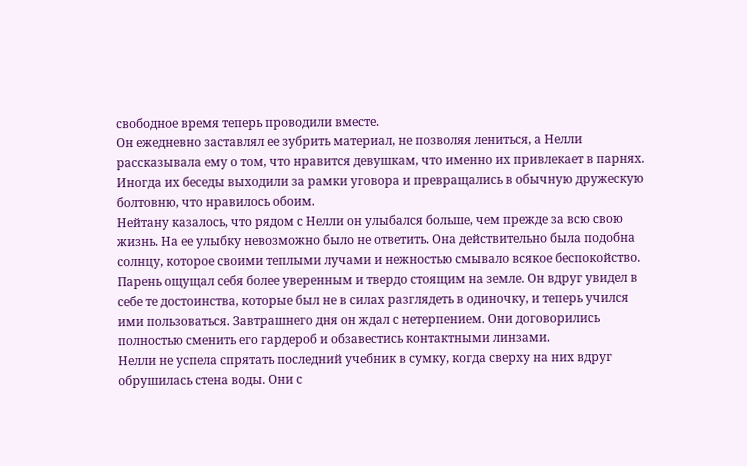свободное время теперь проводили вместе.
Он ежедневно заставлял ее зубрить материал, не позволяя лениться, а Нелли рассказывала ему о том, что нравится девушкам, что именно их привлекает в парнях. Иногда их беседы выходили за рамки уговора и превращались в обычную дружескую болтовню, что нравилось обоим.
Нейтану казалось, что рядом с Нелли он улыбался больше, чем прежде за всю свою жизнь. На ее улыбку невозможно было не ответить. Она действительно была подобна солнцу, которое своими теплыми лучами и нежностью смывало всякое беспокойство.
Парень ощущал себя более уверенным и твердо стоящим на земле. Он вдруг увидел в себе те достоинства, которые был не в силах разглядеть в одиночку, и теперь учился ими пользоваться. Завтрашнего дня он ждал с нетерпением. Они договорились полностью сменить его гардероб и обзавестись контактными линзами.
Нелли не успела спрятать последний учебник в сумку, когда сверху на них вдруг обрушилась стена воды. Они с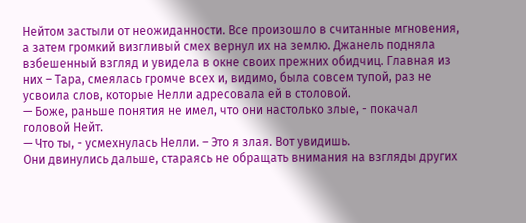Нейтом застыли от неожиданности. Все произошло в считанные мгновения, а затем громкий визгливый смех вернул их на землю. Джанель подняла взбешенный взгляд и увидела в окне своих прежних обидчиц. Главная из них – Тара, смеялась громче всех и, видимо, была совсем тупой, раз не усвоила слов, которые Нелли адресовала ей в столовой.
— Боже, раньше понятия не имел, что они настолько злые, - покачал головой Нейт.
— Что ты, - усмехнулась Нелли. – Это я злая. Вот увидишь.
Они двинулись дальше, стараясь не обращать внимания на взгляды других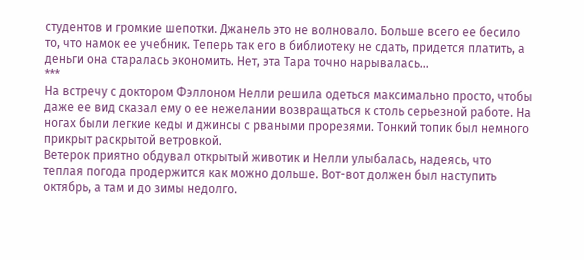студентов и громкие шепотки. Джанель это не волновало. Больше всего ее бесило то, что намок ее учебник. Теперь так его в библиотеку не сдать, придется платить, а деньги она старалась экономить. Нет, эта Тара точно нарывалась…
***
На встречу с доктором Фэллоном Нелли решила одеться максимально просто, чтобы даже ее вид сказал ему о ее нежелании возвращаться к столь серьезной работе. На ногах были легкие кеды и джинсы с рваными прорезями. Тонкий топик был немного прикрыт раскрытой ветровкой.
Ветерок приятно обдувал открытый животик и Нелли улыбалась, надеясь, что теплая погода продержится как можно дольше. Вот-вот должен был наступить октябрь, а там и до зимы недолго.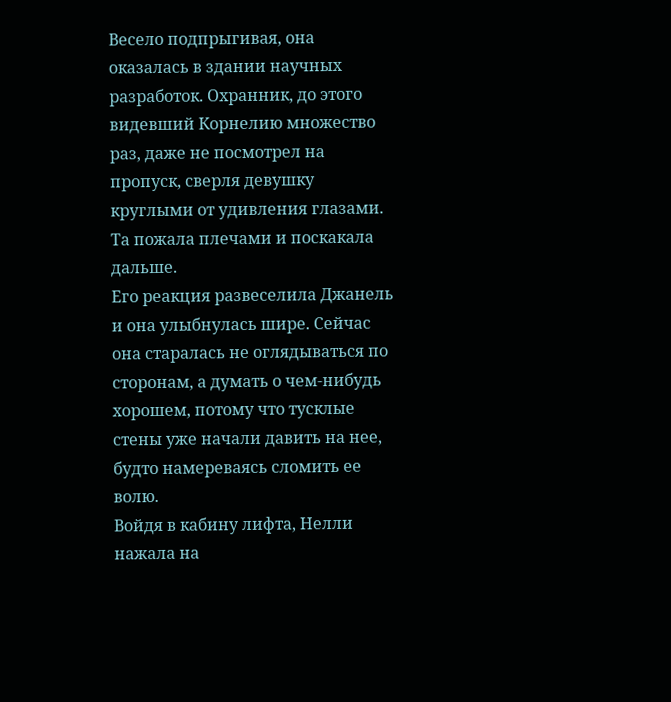Весело подпрыгивая, она оказалась в здании научных разработок. Охранник, до этого видевший Корнелию множество раз, даже не посмотрел на пропуск, сверля девушку круглыми от удивления глазами. Та пожала плечами и поскакала дальше.
Его реакция развеселила Джанель и она улыбнулась шире. Сейчас она старалась не оглядываться по сторонам, а думать о чем-нибудь хорошем, потому что тусклые стены уже начали давить на нее, будто намереваясь сломить ее волю.
Войдя в кабину лифта, Нелли нажала на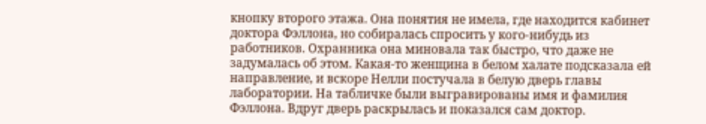кнопку второго этажа. Она понятия не имела, где находится кабинет доктора Фэллона, но собиралась спросить у кого-нибудь из работников. Охранника она миновала так быстро, что даже не задумалась об этом. Какая-то женщина в белом халате подсказала ей направление, и вскоре Нелли постучала в белую дверь главы лаборатории. На табличке были выгравированы имя и фамилия Фэллона. Вдруг дверь раскрылась и показался сам доктор.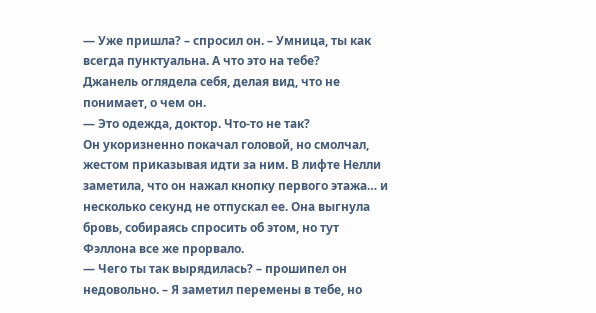— Уже пришла? – спросил он. – Умница, ты как всегда пунктуальна. А что это на тебе?
Джанель оглядела себя, делая вид, что не понимает, о чем он.
— Это одежда, доктор. Что-то не так?
Он укоризненно покачал головой, но смолчал, жестом приказывая идти за ним. В лифте Нелли заметила, что он нажал кнопку первого этажа… и несколько секунд не отпускал ее. Она выгнула бровь, собираясь спросить об этом, но тут Фэллона все же прорвало.
— Чего ты так вырядилась? – прошипел он недовольно. – Я заметил перемены в тебе, но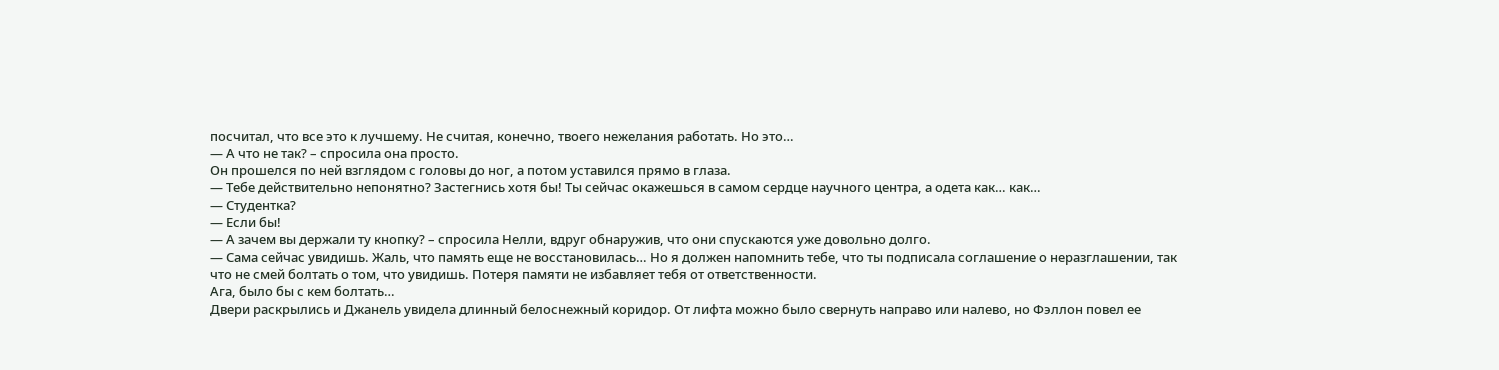посчитал, что все это к лучшему. Не считая, конечно, твоего нежелания работать. Но это…
— А что не так? – спросила она просто.
Он прошелся по ней взглядом с головы до ног, а потом уставился прямо в глаза.
— Тебе действительно непонятно? Застегнись хотя бы! Ты сейчас окажешься в самом сердце научного центра, а одета как… как…
— Студентка?
— Если бы!
— А зачем вы держали ту кнопку? – спросила Нелли, вдруг обнаружив, что они спускаются уже довольно долго.
— Сама сейчас увидишь. Жаль, что память еще не восстановилась… Но я должен напомнить тебе, что ты подписала соглашение о неразглашении, так что не смей болтать о том, что увидишь. Потеря памяти не избавляет тебя от ответственности.
Ага, было бы с кем болтать…
Двери раскрылись и Джанель увидела длинный белоснежный коридор. От лифта можно было свернуть направо или налево, но Фэллон повел ее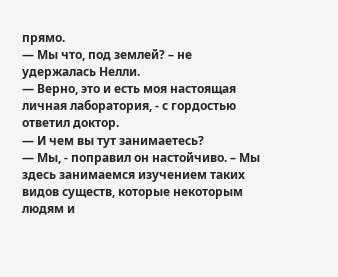прямо.
— Мы что, под землей? – не удержалась Нелли.
— Верно, это и есть моя настоящая личная лаборатория, - с гордостью ответил доктор.
— И чем вы тут занимаетесь?
— Мы, - поправил он настойчиво. – Мы здесь занимаемся изучением таких видов существ, которые некоторым людям и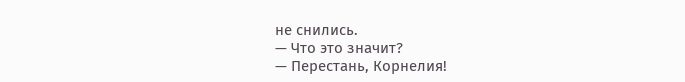не снились.
— Что это значит?
— Перестань, Корнелия!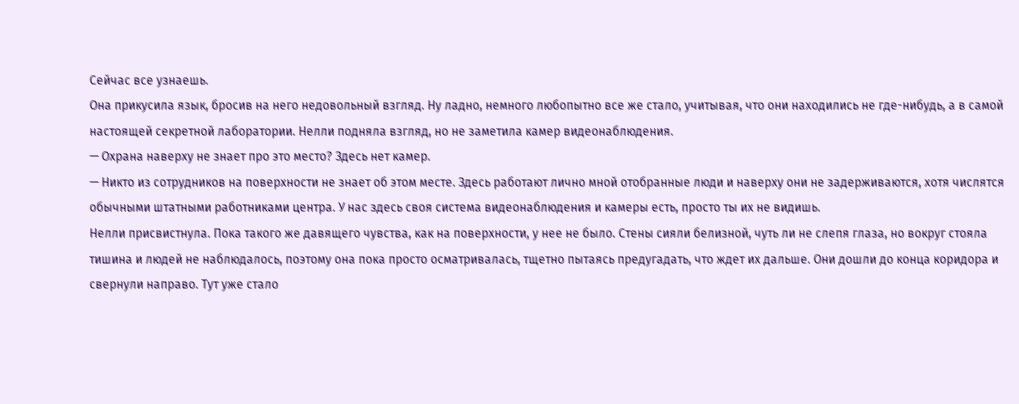Сейчас все узнаешь.
Она прикусила язык, бросив на него недовольный взгляд. Ну ладно, немного любопытно все же стало, учитывая, что они находились не где-нибудь, а в самой настоящей секретной лаборатории. Нелли подняла взгляд, но не заметила камер видеонаблюдения.
— Охрана наверху не знает про это место? Здесь нет камер.
— Никто из сотрудников на поверхности не знает об этом месте. Здесь работают лично мной отобранные люди и наверху они не задерживаются, хотя числятся обычными штатными работниками центра. У нас здесь своя система видеонаблюдения и камеры есть, просто ты их не видишь.
Нелли присвистнула. Пока такого же давящего чувства, как на поверхности, у нее не было. Стены сияли белизной, чуть ли не слепя глаза, но вокруг стояла тишина и людей не наблюдалось, поэтому она пока просто осматривалась, тщетно пытаясь предугадать, что ждет их дальше. Они дошли до конца коридора и свернули направо. Тут уже стало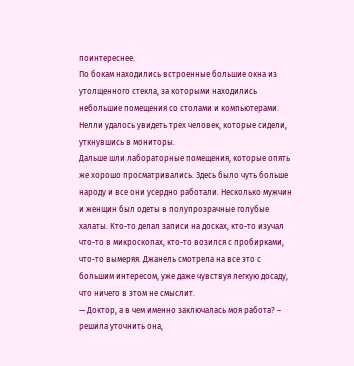поинтереснее.
По бокам находились встроенные большие окна из утолщенного стекла, за которыми находились небольшие помещения со столами и компьютерами. Нелли удалось увидеть трех человек, которые сидели, уткнувшись в мониторы.
Дальше шли лабораторные помещения, которые опять же хорошо просматривались. Здесь было чуть больше народу и все они усердно работали. Несколько мужчин и женщин был одеты в полупрозрачные голубые халаты. Кто-то делал записи на досках, кто-то изучал что-то в микроскопах, кто-то возился с пробирками, что-то вымеряя. Джанель смотрела на все это с большим интересом, уже даже чувствуя легкую досаду, что ничего в этом не смыслит.
— Доктор, а в чем именно заключалась моя работа? – решила уточнить она,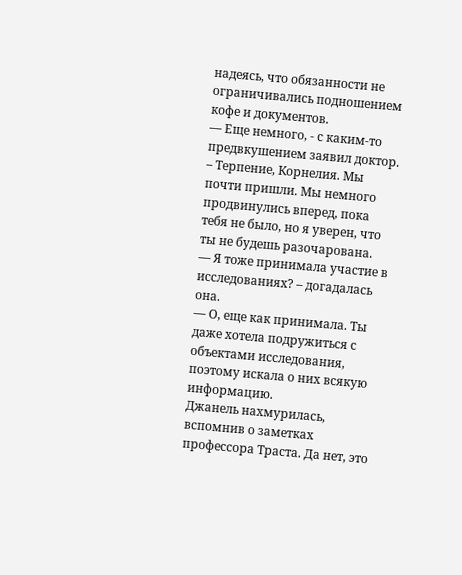надеясь, что обязанности не ограничивались подношением кофе и документов.
— Еще немного, - с каким-то предвкушением заявил доктор. – Терпение, Корнелия. Мы почти пришли. Мы немного продвинулись вперед, пока тебя не было, но я уверен, что ты не будешь разочарована.
— Я тоже принимала участие в исследованиях? – догадалась она.
— О, еще как принимала. Ты даже хотела подружиться с объектами исследования, поэтому искала о них всякую информацию.
Джанель нахмурилась, вспомнив о заметках профессора Траста. Да нет, это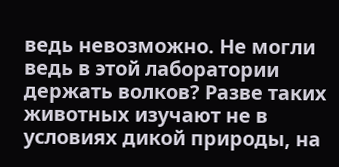ведь невозможно. Не могли ведь в этой лаборатории держать волков? Разве таких животных изучают не в условиях дикой природы, на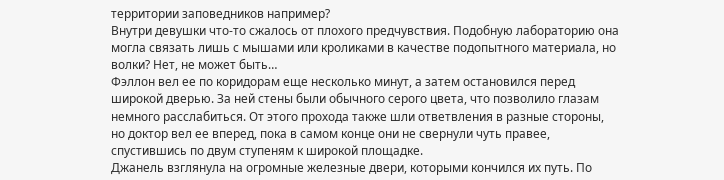территории заповедников например?
Внутри девушки что-то сжалось от плохого предчувствия. Подобную лабораторию она могла связать лишь с мышами или кроликами в качестве подопытного материала, но волки? Нет, не может быть…
Фэллон вел ее по коридорам еще несколько минут, а затем остановился перед широкой дверью. За ней стены были обычного серого цвета, что позволило глазам немного расслабиться. От этого прохода также шли ответвления в разные стороны, но доктор вел ее вперед, пока в самом конце они не свернули чуть правее, спустившись по двум ступеням к широкой площадке.
Джанель взглянула на огромные железные двери, которыми кончился их путь. По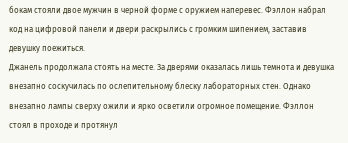бокам стояли двое мужчин в черной форме с оружием наперевес. Фэллон набрал код на цифровой панели и двери раскрылись с громким шипением, заставив девушку поежиться.
Джанель продолжала стоять на месте. За дверями оказалась лишь темнота и девушка внезапно соскучилась по ослепительному блеску лабораторных стен. Однако внезапно лампы сверху ожили и ярко осветили огромное помещение. Фэллон стоял в проходе и протянул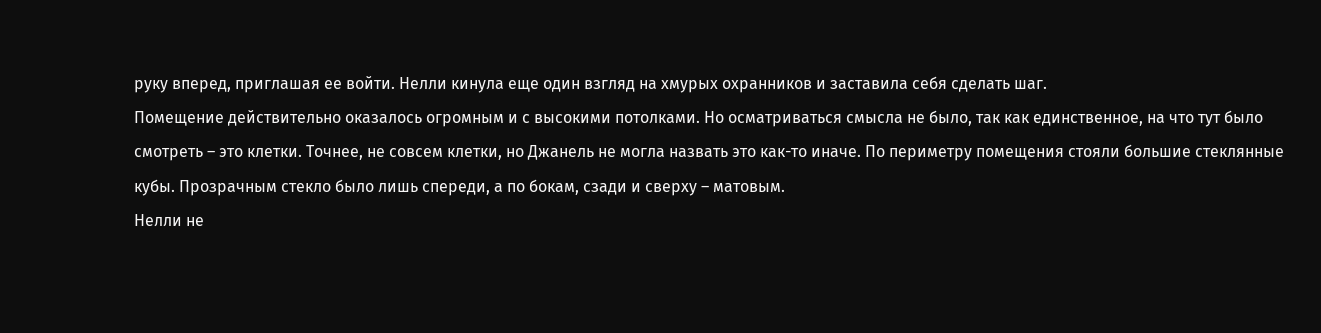руку вперед, приглашая ее войти. Нелли кинула еще один взгляд на хмурых охранников и заставила себя сделать шаг.
Помещение действительно оказалось огромным и с высокими потолками. Но осматриваться смысла не было, так как единственное, на что тут было смотреть – это клетки. Точнее, не совсем клетки, но Джанель не могла назвать это как-то иначе. По периметру помещения стояли большие стеклянные кубы. Прозрачным стекло было лишь спереди, а по бокам, сзади и сверху – матовым.
Нелли не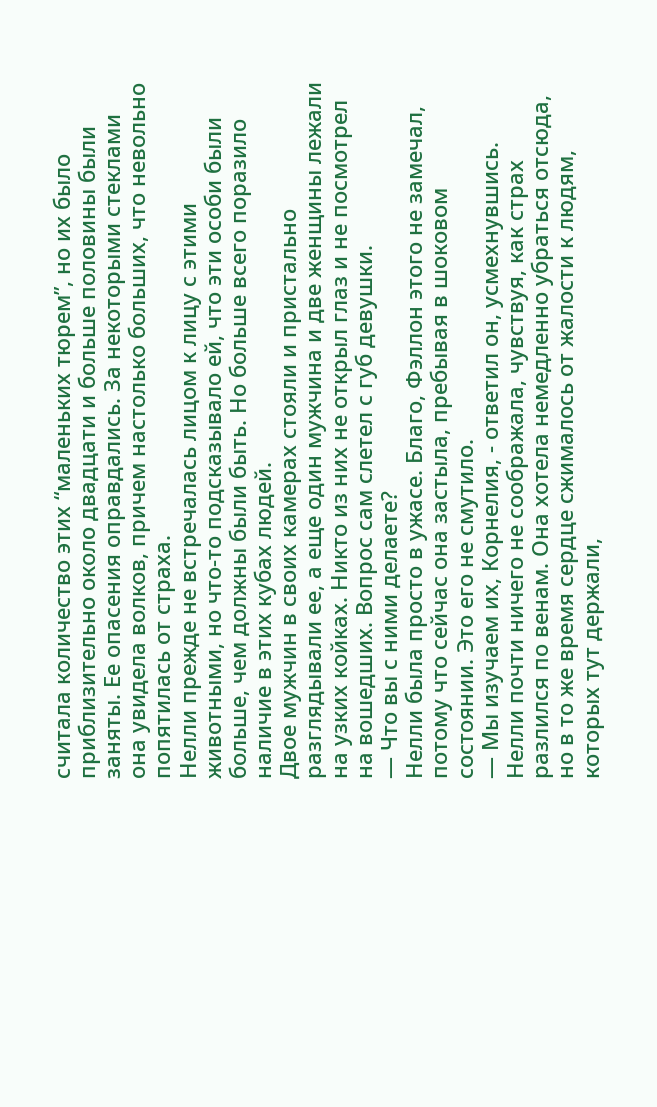считала количество этих “маленьких тюрем”, но их было приблизительно около двадцати и больше половины были заняты. Ее опасения оправдались. За некоторыми стеклами она увидела волков, причем настолько больших, что невольно попятилась от страха.
Нелли прежде не встречалась лицом к лицу с этими животными, но что-то подсказывало ей, что эти особи были больше, чем должны были быть. Но больше всего поразило наличие в этих кубах людей.
Двое мужчин в своих камерах стояли и пристально разглядывали ее, а еще один мужчина и две женщины лежали на узких койках. Никто из них не открыл глаз и не посмотрел на вошедших. Вопрос сам слетел с губ девушки.
— Что вы с ними делаете?
Нелли была просто в ужасе. Благо, Фэллон этого не замечал, потому что сейчас она застыла, пребывая в шоковом состоянии. Это его не смутило.
— Мы изучаем их, Корнелия, - ответил он, усмехнувшись.
Нелли почти ничего не соображала, чувствуя, как страх разлился по венам. Она хотела немедленно убраться отсюда, но в то же время сердце сжималось от жалости к людям, которых тут держали,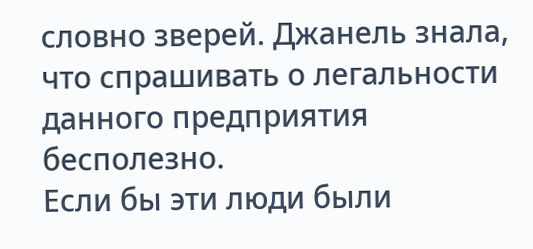словно зверей. Джанель знала, что спрашивать о легальности данного предприятия бесполезно.
Если бы эти люди были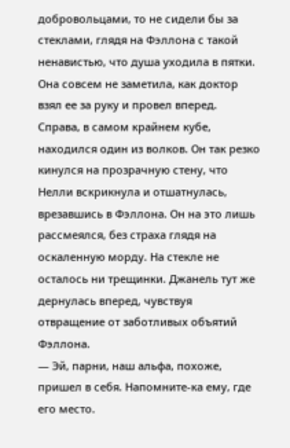добровольцами, то не сидели бы за стеклами, глядя на Фэллона с такой ненавистью, что душа уходила в пятки. Она совсем не заметила, как доктор взял ее за руку и провел вперед.
Справа, в самом крайнем кубе, находился один из волков. Он так резко кинулся на прозрачную стену, что Нелли вскрикнула и отшатнулась, врезавшись в Фэллона. Он на это лишь рассмеялся, без страха глядя на оскаленную морду. На стекле не осталось ни трещинки. Джанель тут же дернулась вперед, чувствуя отвращение от заботливых объятий Фэллона.
— Эй, парни, наш альфа, похоже, пришел в себя. Напомните-ка ему, где его место.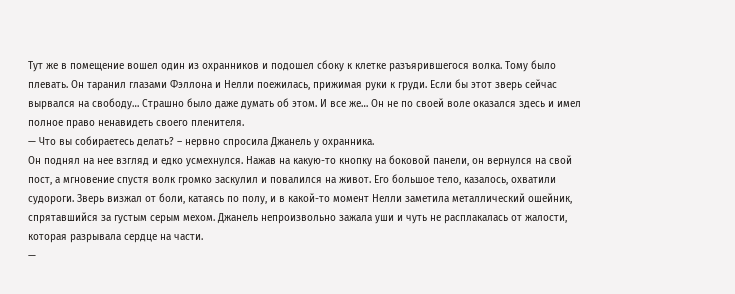Тут же в помещение вошел один из охранников и подошел сбоку к клетке разъярившегося волка. Тому было плевать. Он таранил глазами Фэллона и Нелли поежилась, прижимая руки к груди. Если бы этот зверь сейчас вырвался на свободу… Страшно было даже думать об этом. И все же… Он не по своей воле оказался здесь и имел полное право ненавидеть своего пленителя.
— Что вы собираетесь делать? – нервно спросила Джанель у охранника.
Он поднял на нее взгляд и едко усмехнулся. Нажав на какую-то кнопку на боковой панели, он вернулся на свой пост, а мгновение спустя волк громко заскулил и повалился на живот. Его большое тело, казалось, охватили судороги. Зверь визжал от боли, катаясь по полу, и в какой-то момент Нелли заметила металлический ошейник, спрятавшийся за густым серым мехом. Джанель непроизвольно зажала уши и чуть не расплакалась от жалости, которая разрывала сердце на части.
—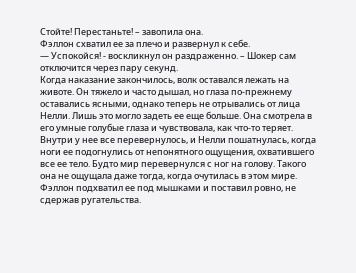Стойте! Перестаньте! – завопила она.
Фэллон схватил ее за плечо и развернул к себе.
— Успокойся! - воскликнул он раздраженно. – Шокер сам отключится через пару секунд.
Когда наказание закончилось, волк оставался лежать на животе. Он тяжело и часто дышал, но глаза по-прежнему оставались ясными, однако теперь не отрывались от лица Нелли. Лишь это могло задеть ее еще больше. Она смотрела в его умные голубые глаза и чувствовала, как что-то теряет.
Внутри у нее все перевернулось, и Нелли пошатнулась, когда ноги ее подогнулись от непонятного ощущения, охватившего все ее тело. Будто мир перевернулся с ног на голову. Такого она не ощущала даже тогда, когда очутилась в этом мире. Фэллон подхватил ее под мышками и поставил ровно, не сдержав ругательства.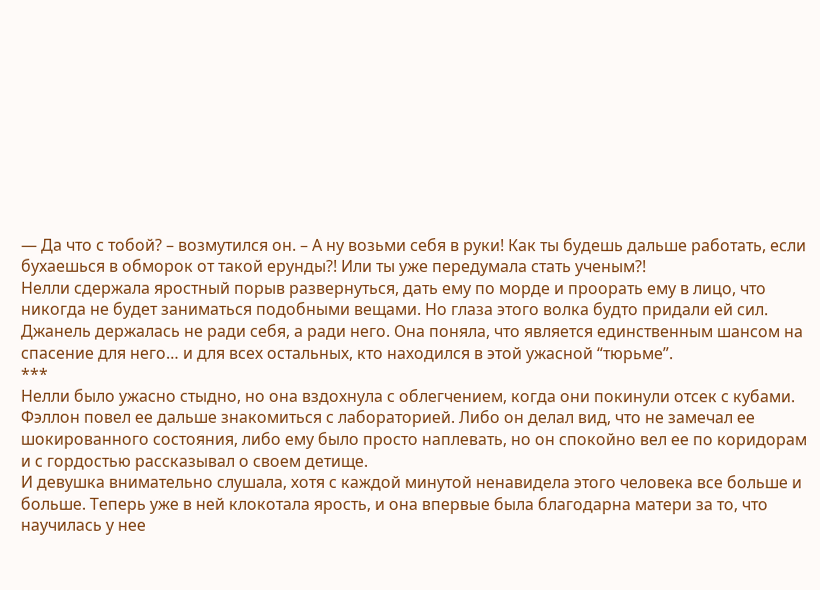— Да что с тобой? – возмутился он. – А ну возьми себя в руки! Как ты будешь дальше работать, если бухаешься в обморок от такой ерунды?! Или ты уже передумала стать ученым?!
Нелли сдержала яростный порыв развернуться, дать ему по морде и проорать ему в лицо, что никогда не будет заниматься подобными вещами. Но глаза этого волка будто придали ей сил. Джанель держалась не ради себя, а ради него. Она поняла, что является единственным шансом на спасение для него… и для всех остальных, кто находился в этой ужасной “тюрьме”.
***
Нелли было ужасно стыдно, но она вздохнула с облегчением, когда они покинули отсек с кубами. Фэллон повел ее дальше знакомиться с лабораторией. Либо он делал вид, что не замечал ее шокированного состояния, либо ему было просто наплевать, но он спокойно вел ее по коридорам и с гордостью рассказывал о своем детище.
И девушка внимательно слушала, хотя с каждой минутой ненавидела этого человека все больше и больше. Теперь уже в ней клокотала ярость, и она впервые была благодарна матери за то, что научилась у нее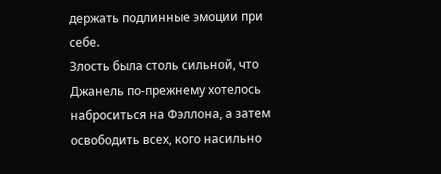держать подлинные эмоции при себе.
Злость была столь сильной, что Джанель по-прежнему хотелось наброситься на Фэллона, а затем освободить всех, кого насильно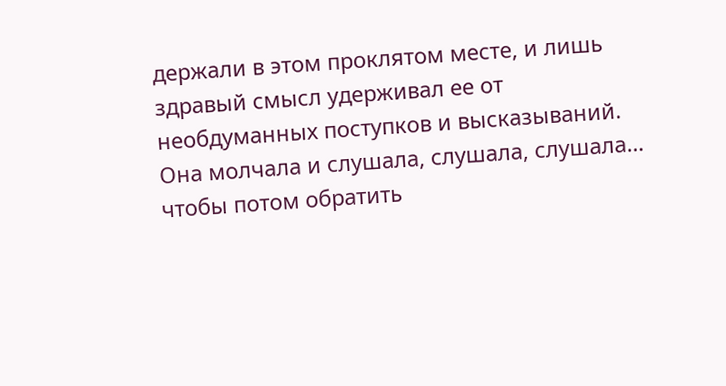держали в этом проклятом месте, и лишь здравый смысл удерживал ее от необдуманных поступков и высказываний. Она молчала и слушала, слушала, слушала… чтобы потом обратить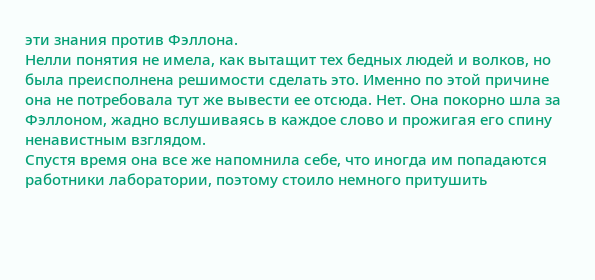эти знания против Фэллона.
Нелли понятия не имела, как вытащит тех бедных людей и волков, но была преисполнена решимости сделать это. Именно по этой причине она не потребовала тут же вывести ее отсюда. Нет. Она покорно шла за Фэллоном, жадно вслушиваясь в каждое слово и прожигая его спину ненавистным взглядом.
Спустя время она все же напомнила себе, что иногда им попадаются работники лаборатории, поэтому стоило немного притушить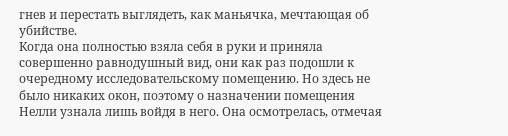гнев и перестать выглядеть, как маньячка, мечтающая об убийстве.
Когда она полностью взяла себя в руки и приняла совершенно равнодушный вид, они как раз подошли к очередному исследовательскому помещению. Но здесь не было никаких окон, поэтому о назначении помещения Нелли узнала лишь войдя в него. Она осмотрелась, отмечая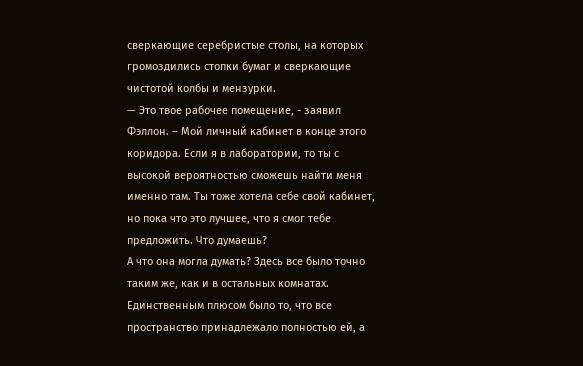сверкающие серебристые столы, на которых громоздились стопки бумаг и сверкающие чистотой колбы и мензурки.
— Это твое рабочее помещение, - заявил Фэллон. – Мой личный кабинет в конце этого коридора. Если я в лаборатории, то ты с высокой вероятностью сможешь найти меня именно там. Ты тоже хотела себе свой кабинет, но пока что это лучшее, что я смог тебе предложить. Что думаешь?
А что она могла думать? Здесь все было точно таким же, как и в остальных комнатах. Единственным плюсом было то, что все пространство принадлежало полностью ей, а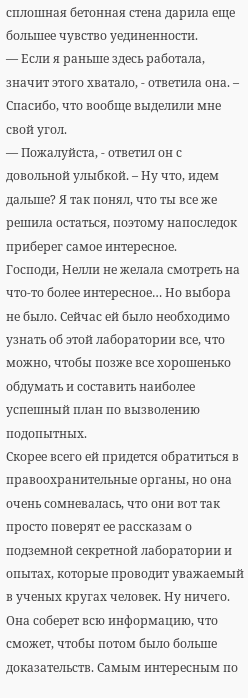сплошная бетонная стена дарила еще большее чувство уединенности.
— Если я раньше здесь работала, значит этого хватало, - ответила она. – Спасибо, что вообще выделили мне свой угол.
— Пожалуйста, - ответил он с довольной улыбкой. – Ну что, идем дальше? Я так понял, что ты все же решила остаться, поэтому напоследок приберег самое интересное.
Господи, Нелли не желала смотреть на что-то более интересное… Но выбора не было. Сейчас ей было необходимо узнать об этой лаборатории все, что можно, чтобы позже все хорошенько обдумать и составить наиболее успешный план по вызволению подопытных.
Скорее всего ей придется обратиться в правоохранительные органы, но она очень сомневалась, что они вот так просто поверят ее рассказам о подземной секретной лаборатории и опытах, которые проводит уважаемый в ученых кругах человек. Ну ничего. Она соберет всю информацию, что сможет, чтобы потом было больше доказательств. Самым интересным по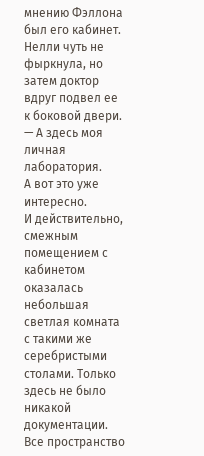мнению Фэллона был его кабинет. Нелли чуть не фыркнула, но затем доктор вдруг подвел ее к боковой двери.
— А здесь моя личная лаборатория.
А вот это уже интересно.
И действительно, смежным помещением с кабинетом оказалась небольшая светлая комната с такими же серебристыми столами. Только здесь не было никакой документации. Все пространство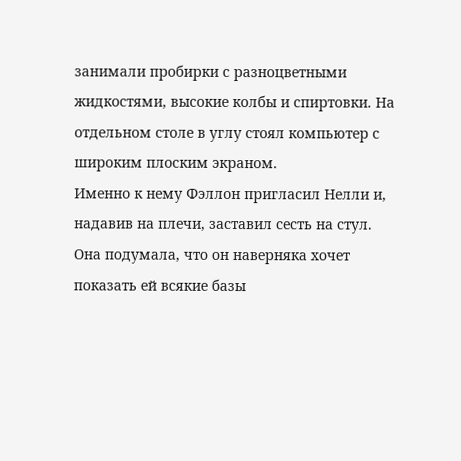занимали пробирки с разноцветными жидкостями, высокие колбы и спиртовки. На отдельном столе в углу стоял компьютер с широким плоским экраном.
Именно к нему Фэллон пригласил Нелли и, надавив на плечи, заставил сесть на стул. Она подумала, что он наверняка хочет показать ей всякие базы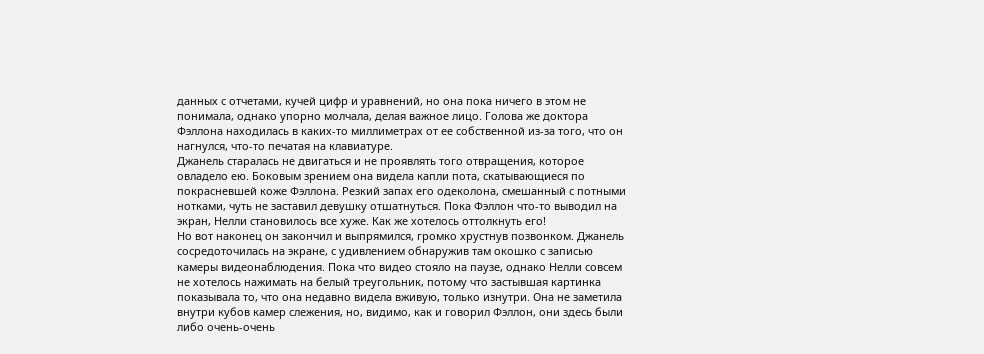данных с отчетами, кучей цифр и уравнений, но она пока ничего в этом не понимала, однако упорно молчала, делая важное лицо. Голова же доктора Фэллона находилась в каких-то миллиметрах от ее собственной из-за того, что он нагнулся, что-то печатая на клавиатуре.
Джанель старалась не двигаться и не проявлять того отвращения, которое овладело ею. Боковым зрением она видела капли пота, скатывающиеся по покрасневшей коже Фэллона. Резкий запах его одеколона, смешанный с потными нотками, чуть не заставил девушку отшатнуться. Пока Фэллон что-то выводил на экран, Нелли становилось все хуже. Как же хотелось оттолкнуть его!
Но вот наконец он закончил и выпрямился, громко хрустнув позвонком. Джанель сосредоточилась на экране, с удивлением обнаружив там окошко с записью камеры видеонаблюдения. Пока что видео стояло на паузе, однако Нелли совсем не хотелось нажимать на белый треугольник, потому что застывшая картинка показывала то, что она недавно видела вживую, только изнутри. Она не заметила внутри кубов камер слежения, но, видимо, как и говорил Фэллон, они здесь были либо очень-очень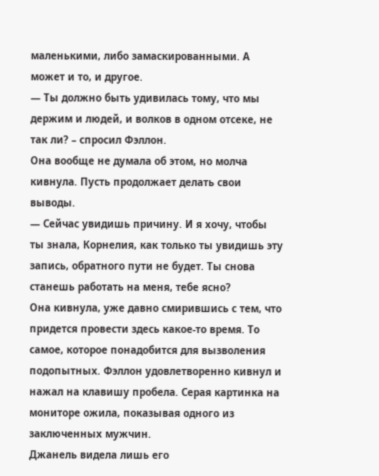маленькими, либо замаскированными. А может и то, и другое.
— Ты должно быть удивилась тому, что мы держим и людей, и волков в одном отсеке, не так ли? – спросил Фэллон.
Она вообще не думала об этом, но молча кивнула. Пусть продолжает делать свои выводы.
— Сейчас увидишь причину. И я хочу, чтобы ты знала, Корнелия, как только ты увидишь эту запись, обратного пути не будет. Ты снова станешь работать на меня, тебе ясно?
Она кивнула, уже давно смирившись с тем, что придется провести здесь какое-то время. То самое, которое понадобится для вызволения подопытных. Фэллон удовлетворенно кивнул и нажал на клавишу пробела. Серая картинка на мониторе ожила, показывая одного из заключенных мужчин.
Джанель видела лишь его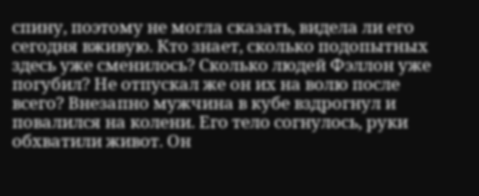спину, поэтому не могла сказать, видела ли его сегодня вживую. Кто знает, сколько подопытных здесь уже сменилось? Сколько людей Фэллон уже погубил? Не отпускал же он их на волю после всего? Внезапно мужчина в кубе вздрогнул и повалился на колени. Его тело согнулось, руки обхватили живот. Он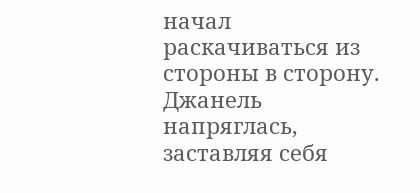начал раскачиваться из стороны в сторону.
Джанель напряглась, заставляя себя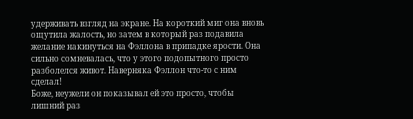удерживать взгляд на экране. На короткий миг она вновь ощутила жалость, но затем в который раз подавила желание накинуться на Фэллона в припадке ярости. Она сильно сомневалась, что у этого подопытного просто разболелся живот. Наверняка Фэллон что-то с ним сделал!
Боже, неужели он показывал ей это просто, чтобы лишний раз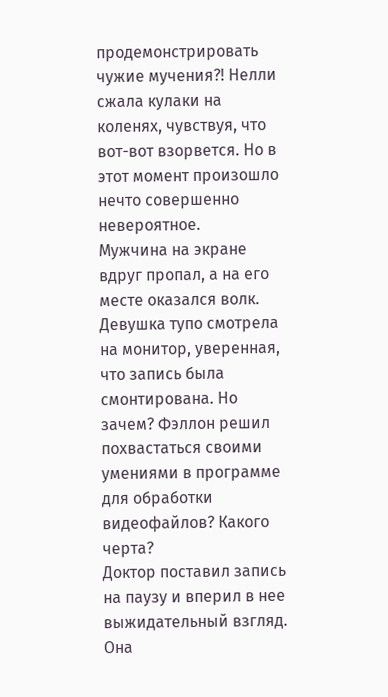продемонстрировать чужие мучения?! Нелли сжала кулаки на коленях, чувствуя, что вот-вот взорвется. Но в этот момент произошло нечто совершенно невероятное.
Мужчина на экране вдруг пропал, а на его месте оказался волк. Девушка тупо смотрела на монитор, уверенная, что запись была смонтирована. Но зачем? Фэллон решил похвастаться своими умениями в программе для обработки видеофайлов? Какого черта?
Доктор поставил запись на паузу и вперил в нее выжидательный взгляд. Она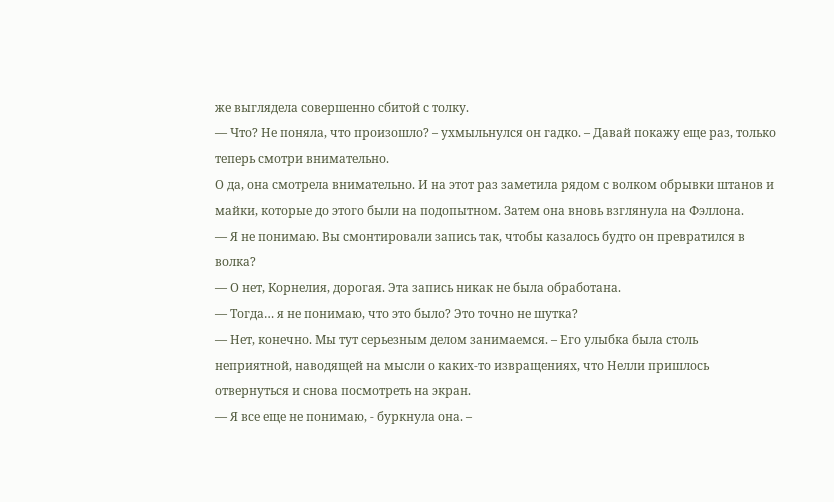же выглядела совершенно сбитой с толку.
— Что? Не поняла, что произошло? – ухмыльнулся он гадко. – Давай покажу еще раз, только теперь смотри внимательно.
О да, она смотрела внимательно. И на этот раз заметила рядом с волком обрывки штанов и майки, которые до этого были на подопытном. Затем она вновь взглянула на Фэллона.
— Я не понимаю. Вы смонтировали запись так, чтобы казалось будто он превратился в волка?
— О нет, Корнелия, дорогая. Эта запись никак не была обработана.
— Тогда… я не понимаю, что это было? Это точно не шутка?
— Нет, конечно. Мы тут серьезным делом занимаемся. – Его улыбка была столь неприятной, наводящей на мысли о каких-то извращениях, что Нелли пришлось отвернуться и снова посмотреть на экран.
— Я все еще не понимаю, - буркнула она. –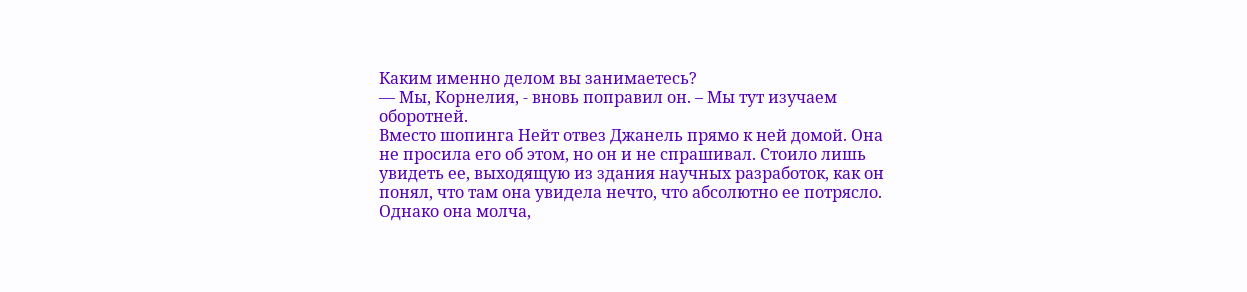Каким именно делом вы занимаетесь?
— Мы, Корнелия, - вновь поправил он. – Мы тут изучаем оборотней.
Вместо шопинга Нейт отвез Джанель прямо к ней домой. Она не просила его об этом, но он и не спрашивал. Стоило лишь увидеть ее, выходящую из здания научных разработок, как он понял, что там она увидела нечто, что абсолютно ее потрясло.
Однако она молча,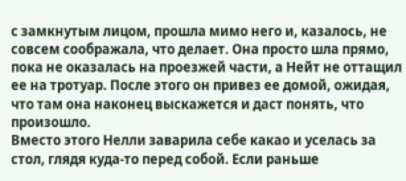с замкнутым лицом, прошла мимо него и, казалось, не совсем соображала, что делает. Она просто шла прямо, пока не оказалась на проезжей части, а Нейт не оттащил ее на тротуар. После этого он привез ее домой, ожидая, что там она наконец выскажется и даст понять, что произошло.
Вместо этого Нелли заварила себе какао и уселась за стол, глядя куда-то перед собой. Если раньше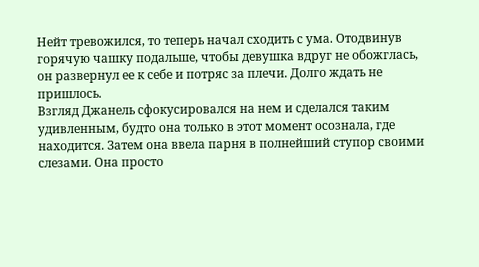Нейт тревожился, то теперь начал сходить с ума. Отодвинув горячую чашку подальше, чтобы девушка вдруг не обожглась, он развернул ее к себе и потряс за плечи. Долго ждать не пришлось.
Взгляд Джанель сфокусировался на нем и сделался таким удивленным, будто она только в этот момент осознала, где находится. Затем она ввела парня в полнейший ступор своими слезами. Она просто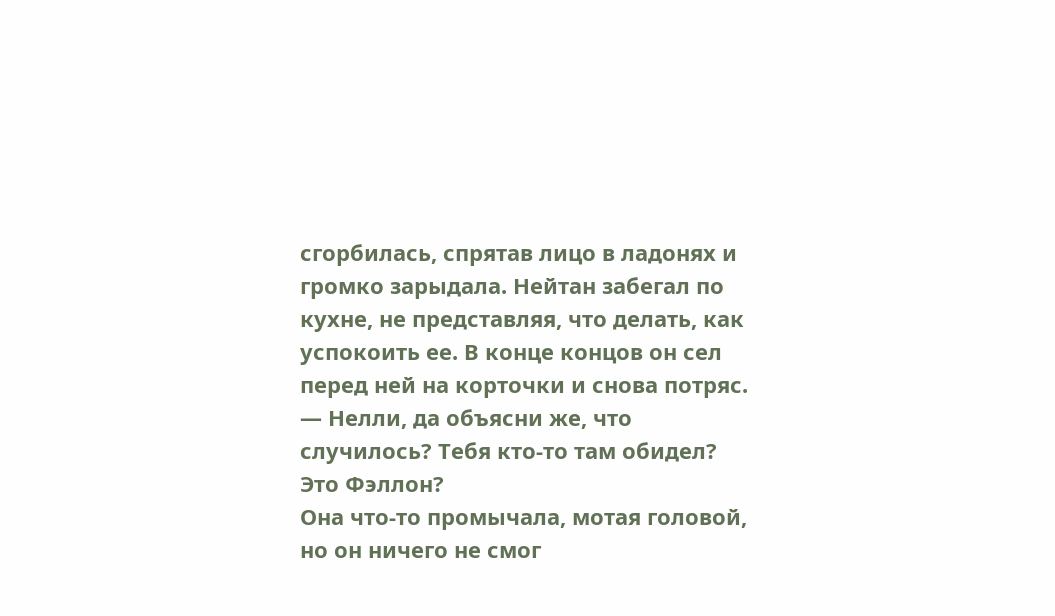сгорбилась, спрятав лицо в ладонях и громко зарыдала. Нейтан забегал по кухне, не представляя, что делать, как успокоить ее. В конце концов он сел перед ней на корточки и снова потряс.
— Нелли, да объясни же, что случилось? Тебя кто-то там обидел? Это Фэллон?
Она что-то промычала, мотая головой, но он ничего не смог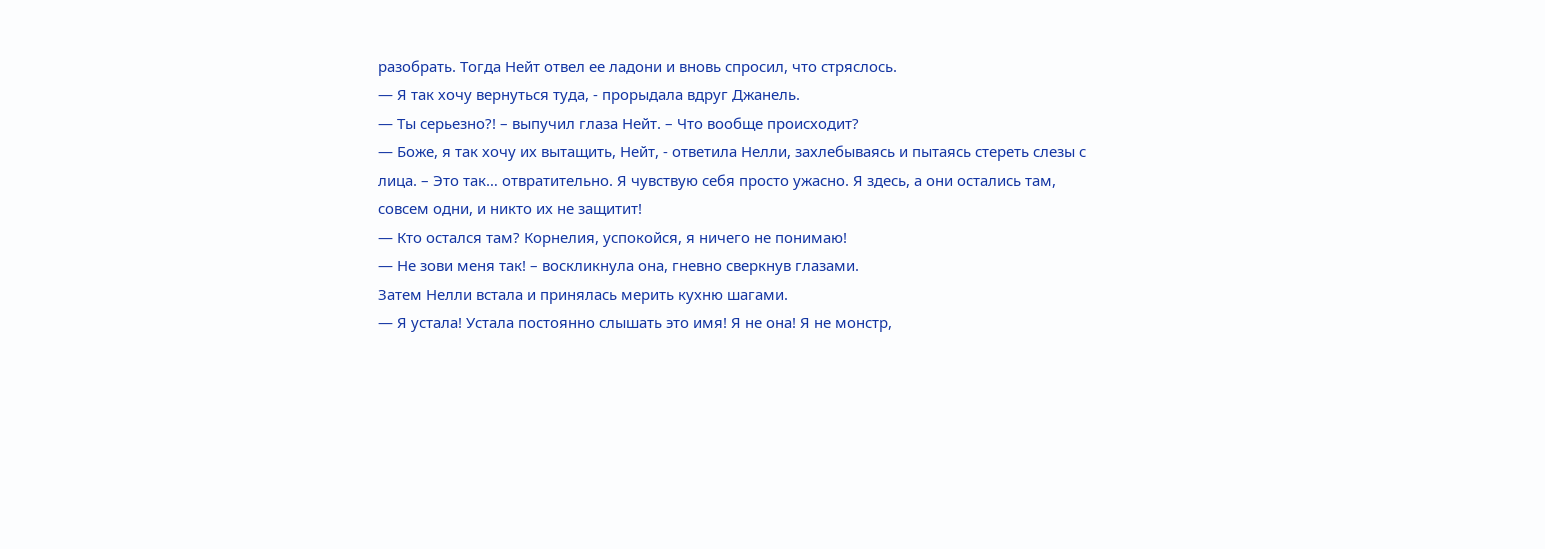разобрать. Тогда Нейт отвел ее ладони и вновь спросил, что стряслось.
— Я так хочу вернуться туда, - прорыдала вдруг Джанель.
— Ты серьезно?! – выпучил глаза Нейт. – Что вообще происходит?
— Боже, я так хочу их вытащить, Нейт, - ответила Нелли, захлебываясь и пытаясь стереть слезы с лица. – Это так… отвратительно. Я чувствую себя просто ужасно. Я здесь, а они остались там, совсем одни, и никто их не защитит!
— Кто остался там? Корнелия, успокойся, я ничего не понимаю!
— Не зови меня так! – воскликнула она, гневно сверкнув глазами.
Затем Нелли встала и принялась мерить кухню шагами.
— Я устала! Устала постоянно слышать это имя! Я не она! Я не монстр,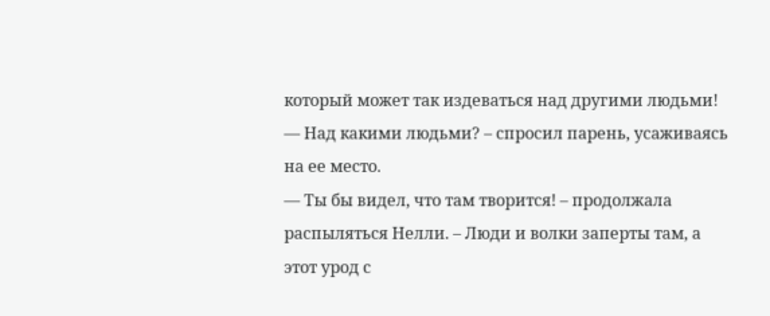который может так издеваться над другими людьми!
— Над какими людьми? – спросил парень, усаживаясь на ее место.
— Ты бы видел, что там творится! – продолжала распыляться Нелли. – Люди и волки заперты там, а этот урод с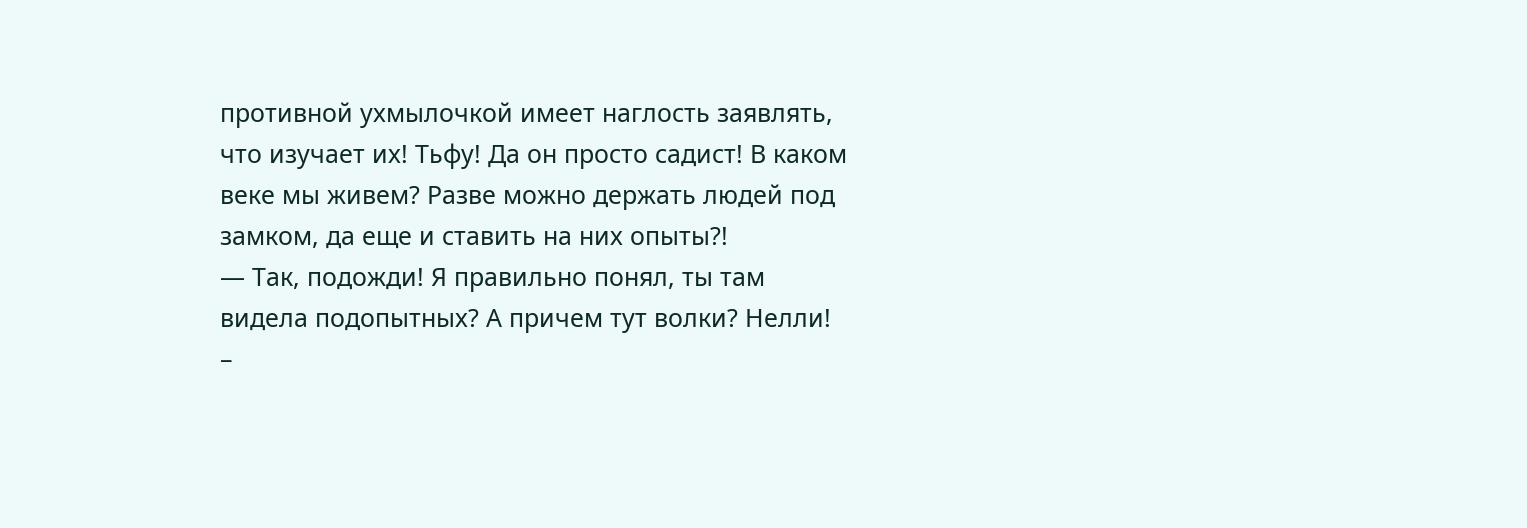противной ухмылочкой имеет наглость заявлять, что изучает их! Тьфу! Да он просто садист! В каком веке мы живем? Разве можно держать людей под замком, да еще и ставить на них опыты?!
— Так, подожди! Я правильно понял, ты там видела подопытных? А причем тут волки? Нелли! –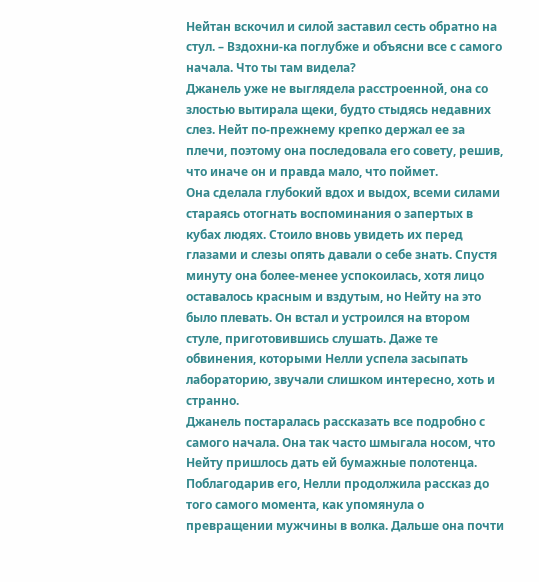Нейтан вскочил и силой заставил сесть обратно на стул. – Вздохни-ка поглубже и объясни все с самого начала. Что ты там видела?
Джанель уже не выглядела расстроенной, она со злостью вытирала щеки, будто стыдясь недавних слез. Нейт по-прежнему крепко держал ее за плечи, поэтому она последовала его совету, решив, что иначе он и правда мало, что поймет.
Она сделала глубокий вдох и выдох, всеми силами стараясь отогнать воспоминания о запертых в кубах людях. Стоило вновь увидеть их перед глазами и слезы опять давали о себе знать. Спустя минуту она более-менее успокоилась, хотя лицо оставалось красным и вздутым, но Нейту на это было плевать. Он встал и устроился на втором стуле, приготовившись слушать. Даже те обвинения, которыми Нелли успела засыпать лабораторию, звучали слишком интересно, хоть и странно.
Джанель постаралась рассказать все подробно с самого начала. Она так часто шмыгала носом, что Нейту пришлось дать ей бумажные полотенца. Поблагодарив его, Нелли продолжила рассказ до того самого момента, как упомянула о превращении мужчины в волка. Дальше она почти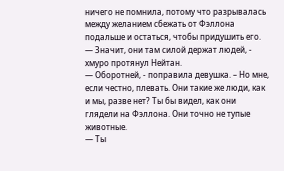ничего не помнила, потому что разрывалась между желанием сбежать от Фэллона подальше и остаться, чтобы придушить его.
— Значит, они там силой держат людей, - хмуро протянул Нейтан.
— Оборотней, - поправила девушка. – Но мне, если честно, плевать. Они такие же люди, как и мы, разве нет? Ты бы видел, как они глядели на Фэллона. Они точно не тупые животные.
— Ты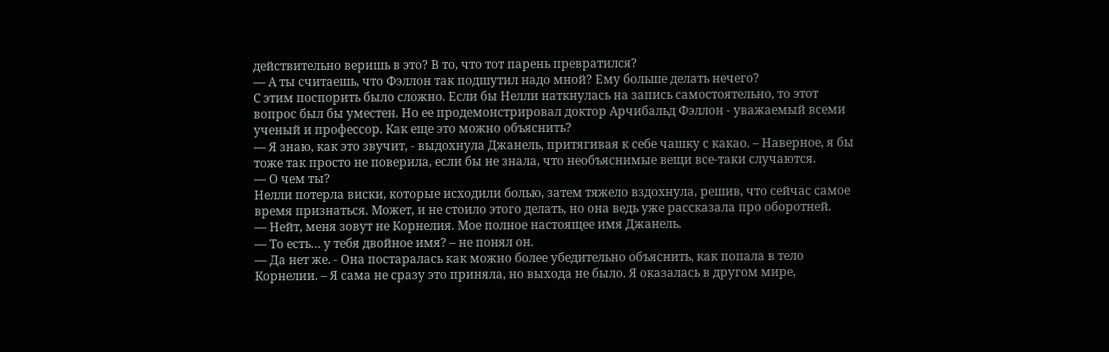действительно веришь в это? В то, что тот парень превратился?
— А ты считаешь, что Фэллон так подшутил надо мной? Ему больше делать нечего?
С этим поспорить было сложно. Если бы Нелли наткнулась на запись самостоятельно, то этот вопрос был бы уместен. Но ее продемонстрировал доктор Арчибальд Фэллон - уважаемый всеми ученый и профессор. Как еще это можно объяснить?
— Я знаю, как это звучит, - выдохнула Джанель, притягивая к себе чашку с какао. – Наверное, я бы тоже так просто не поверила, если бы не знала, что необъяснимые вещи все-таки случаются.
— О чем ты?
Нелли потерла виски, которые исходили болью, затем тяжело вздохнула, решив, что сейчас самое время признаться. Может, и не стоило этого делать, но она ведь уже рассказала про оборотней.
— Нейт, меня зовут не Корнелия. Мое полное настоящее имя Джанель.
— То есть… у тебя двойное имя? – не понял он.
— Да нет же. - Она постаралась как можно более убедительно объяснить, как попала в тело Корнелии. – Я сама не сразу это приняла, но выхода не было. Я оказалась в другом мире,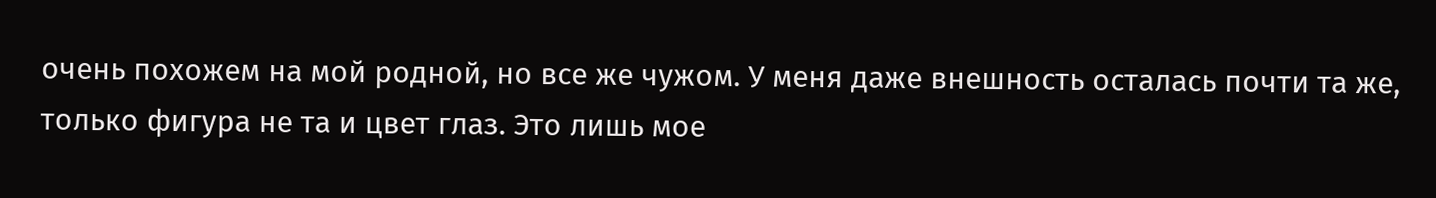очень похожем на мой родной, но все же чужом. У меня даже внешность осталась почти та же, только фигура не та и цвет глаз. Это лишь мое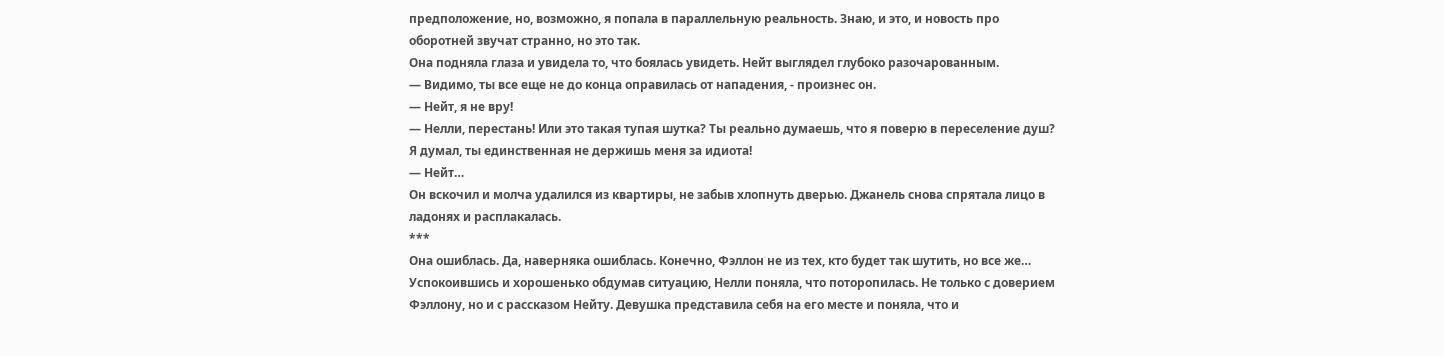предположение, но, возможно, я попала в параллельную реальность. Знаю, и это, и новость про оборотней звучат странно, но это так.
Она подняла глаза и увидела то, что боялась увидеть. Нейт выглядел глубоко разочарованным.
— Видимо, ты все еще не до конца оправилась от нападения, - произнес он.
— Нейт, я не вру!
— Нелли, перестань! Или это такая тупая шутка? Ты реально думаешь, что я поверю в переселение душ? Я думал, ты единственная не держишь меня за идиота!
— Нейт…
Он вскочил и молча удалился из квартиры, не забыв хлопнуть дверью. Джанель снова спрятала лицо в ладонях и расплакалась.
***
Она ошиблась. Да, наверняка ошиблась. Конечно, Фэллон не из тех, кто будет так шутить, но все же…
Успокоившись и хорошенько обдумав ситуацию, Нелли поняла, что поторопилась. Не только с доверием Фэллону, но и с рассказом Нейту. Девушка представила себя на его месте и поняла, что и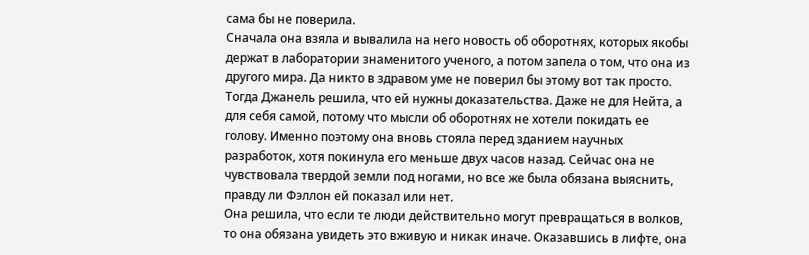сама бы не поверила.
Сначала она взяла и вывалила на него новость об оборотнях, которых якобы держат в лаборатории знаменитого ученого, а потом запела о том, что она из другого мира. Да никто в здравом уме не поверил бы этому вот так просто.
Тогда Джанель решила, что ей нужны доказательства. Даже не для Нейта, а для себя самой, потому что мысли об оборотнях не хотели покидать ее голову. Именно поэтому она вновь стояла перед зданием научных разработок, хотя покинула его меньше двух часов назад. Сейчас она не чувствовала твердой земли под ногами, но все же была обязана выяснить, правду ли Фэллон ей показал или нет.
Она решила, что если те люди действительно могут превращаться в волков, то она обязана увидеть это вживую и никак иначе. Оказавшись в лифте, она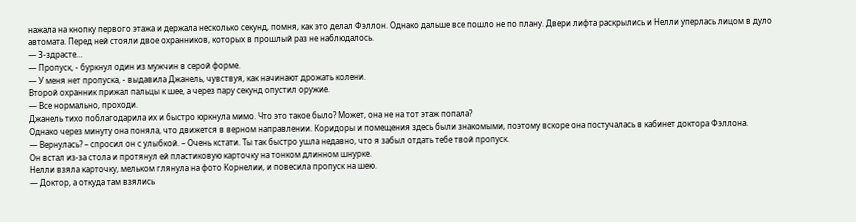нажала на кнопку первого этажа и держала несколько секунд, помня, как это делал Фэллон. Однако дальше все пошло не по плану. Двери лифта раскрылись и Нелли уперлась лицом в дуло автомата. Перед ней стояли двое охранников, которых в прошлый раз не наблюдалось.
— З-здрасте…
— Пропуск, - буркнул один из мужчин в серой форме.
— У меня нет пропуска, - выдавила Джанель, чувствуя, как начинают дрожать колени.
Второй охранник прижал пальцы к шее, а через пару секунд опустил оружие.
— Все нормально, проходи.
Джанель тихо поблагодарила их и быстро юркнула мимо. Что это такое было? Может, она не на тот этаж попала?
Однако через минуту она поняла, что движется в верном направлении. Коридоры и помещения здесь были знакомыми, поэтому вскоре она постучалась в кабинет доктора Фэллона.
— Вернулась? – спросил он с улыбкой. – Очень кстати. Ты так быстро ушла недавно, что я забыл отдать тебе твой пропуск.
Он встал из-за стола и протянул ей пластиковую карточку на тонком длинном шнурке.
Нелли взяла карточку, мельком глянула на фото Корнелии, и повесила пропуск на шею.
— Доктор, а откуда там взялись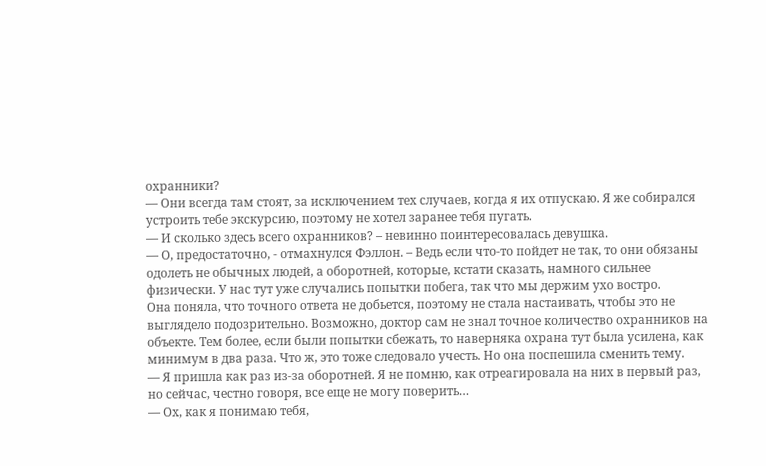охранники?
— Они всегда там стоят, за исключением тех случаев, когда я их отпускаю. Я же собирался устроить тебе экскурсию, поэтому не хотел заранее тебя пугать.
— И сколько здесь всего охранников? – невинно поинтересовалась девушка.
— О, предостаточно, - отмахнулся Фэллон. – Ведь если что-то пойдет не так, то они обязаны одолеть не обычных людей, а оборотней, которые, кстати сказать, намного сильнее физически. У нас тут уже случались попытки побега, так что мы держим ухо востро.
Она поняла, что точного ответа не добьется, поэтому не стала настаивать, чтобы это не выглядело подозрительно. Возможно, доктор сам не знал точное количество охранников на объекте. Тем более, если были попытки сбежать, то наверняка охрана тут была усилена, как минимум в два раза. Что ж, это тоже следовало учесть. Но она поспешила сменить тему.
— Я пришла как раз из-за оборотней. Я не помню, как отреагировала на них в первый раз, но сейчас, честно говоря, все еще не могу поверить…
— Ох, как я понимаю тебя,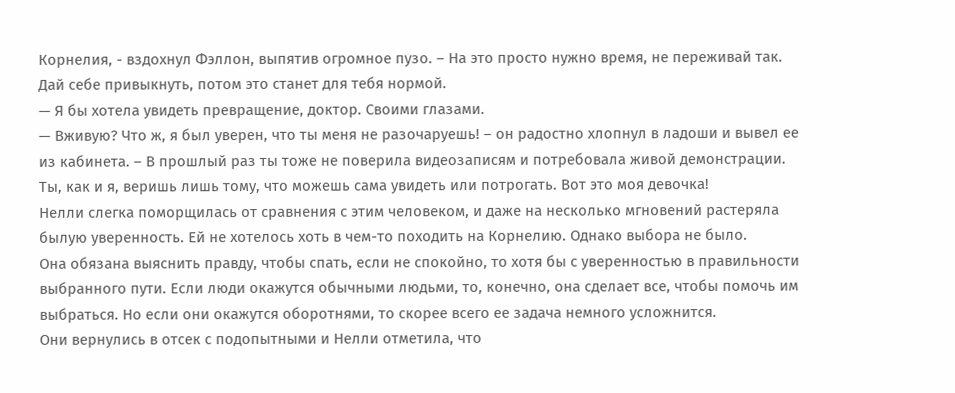Корнелия, - вздохнул Фэллон, выпятив огромное пузо. – На это просто нужно время, не переживай так. Дай себе привыкнуть, потом это станет для тебя нормой.
— Я бы хотела увидеть превращение, доктор. Своими глазами.
— Вживую? Что ж, я был уверен, что ты меня не разочаруешь! – он радостно хлопнул в ладоши и вывел ее из кабинета. – В прошлый раз ты тоже не поверила видеозаписям и потребовала живой демонстрации. Ты, как и я, веришь лишь тому, что можешь сама увидеть или потрогать. Вот это моя девочка!
Нелли слегка поморщилась от сравнения с этим человеком, и даже на несколько мгновений растеряла былую уверенность. Ей не хотелось хоть в чем-то походить на Корнелию. Однако выбора не было.
Она обязана выяснить правду, чтобы спать, если не спокойно, то хотя бы с уверенностью в правильности выбранного пути. Если люди окажутся обычными людьми, то, конечно, она сделает все, чтобы помочь им выбраться. Но если они окажутся оборотнями, то скорее всего ее задача немного усложнится.
Они вернулись в отсек с подопытными и Нелли отметила, что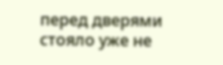перед дверями стояло уже не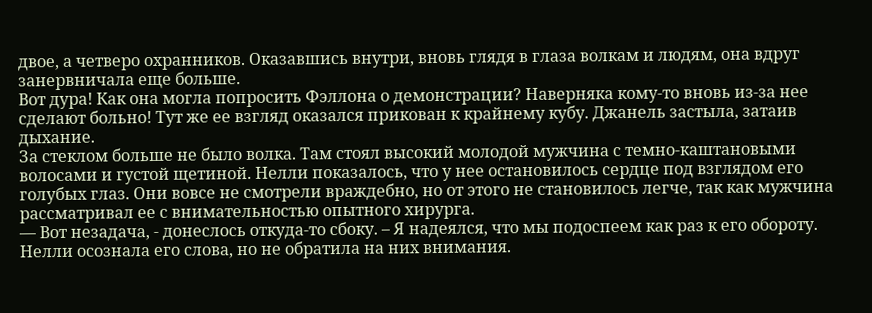двое, а четверо охранников. Оказавшись внутри, вновь глядя в глаза волкам и людям, она вдруг занервничала еще больше.
Вот дура! Как она могла попросить Фэллона о демонстрации? Наверняка кому-то вновь из-за нее сделают больно! Тут же ее взгляд оказался прикован к крайнему кубу. Джанель застыла, затаив дыхание.
За стеклом больше не было волка. Там стоял высокий молодой мужчина с темно-каштановыми волосами и густой щетиной. Нелли показалось, что у нее остановилось сердце под взглядом его голубых глаз. Они вовсе не смотрели враждебно, но от этого не становилось легче, так как мужчина рассматривал ее с внимательностью опытного хирурга.
— Вот незадача, - донеслось откуда-то сбоку. – Я надеялся, что мы подоспеем как раз к его обороту.
Нелли осознала его слова, но не обратила на них внимания.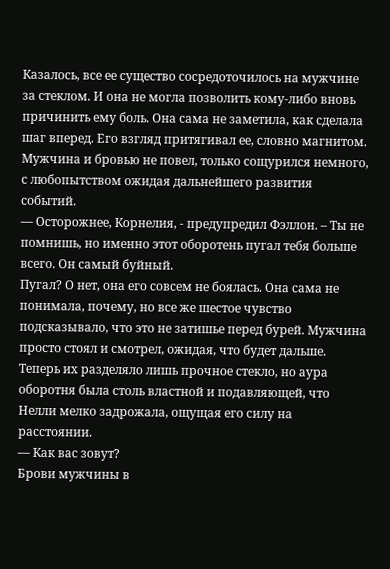Казалось, все ее существо сосредоточилось на мужчине за стеклом. И она не могла позволить кому-либо вновь причинить ему боль. Она сама не заметила, как сделала шаг вперед. Его взгляд притягивал ее, словно магнитом. Мужчина и бровью не повел, только сощурился немного, с любопытством ожидая дальнейшего развития событий.
— Осторожнее, Корнелия, - предупредил Фэллон. – Ты не помнишь, но именно этот оборотень пугал тебя больше всего. Он самый буйный.
Пугал? О нет, она его совсем не боялась. Она сама не понимала, почему, но все же шестое чувство подсказывало, что это не затишье перед бурей. Мужчина просто стоял и смотрел, ожидая, что будет дальше. Теперь их разделяло лишь прочное стекло, но аура оборотня была столь властной и подавляющей, что Нелли мелко задрожала, ощущая его силу на расстоянии.
— Как вас зовут?
Брови мужчины в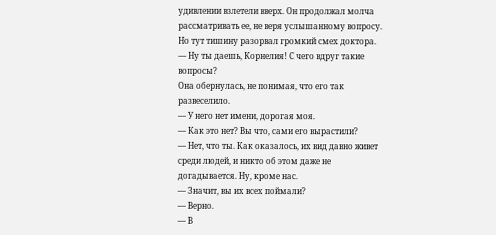удивлении взлетели вверх. Он продолжал молча рассматривать ее, не веря услышанному вопросу.
Но тут тишину разорвал громкий смех доктора.
— Ну ты даешь, Корнелия! С чего вдруг такие вопросы?
Она обернулась, не понимая, что его так развеселило.
— У него нет имени, дорогая моя.
— Как это нет? Вы что, сами его вырастили?
— Нет, что ты. Как оказалось, их вид давно живет среди людей, и никто об этом даже не догадывается. Ну, кроме нас.
— Значит, вы их всех поймали?
— Верно.
— В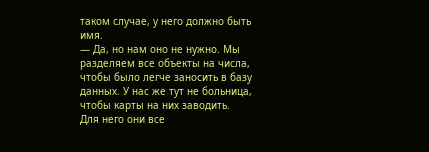таком случае, у него должно быть имя.
— Да, но нам оно не нужно. Мы разделяем все объекты на числа, чтобы было легче заносить в базу данных. У нас же тут не больница, чтобы карты на них заводить.
Для него они все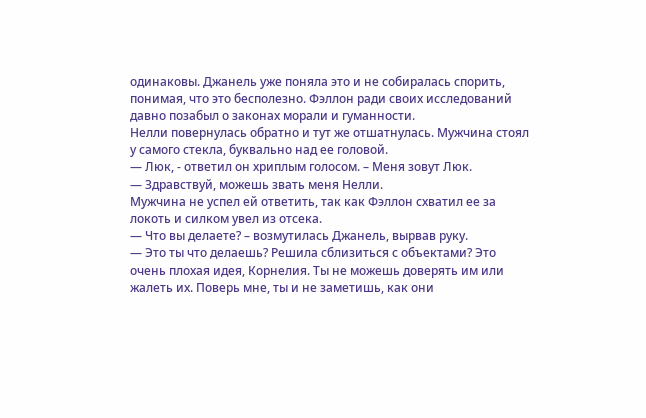одинаковы. Джанель уже поняла это и не собиралась спорить, понимая, что это бесполезно. Фэллон ради своих исследований давно позабыл о законах морали и гуманности.
Нелли повернулась обратно и тут же отшатнулась. Мужчина стоял у самого стекла, буквально над ее головой.
— Люк, - ответил он хриплым голосом. – Меня зовут Люк.
— Здравствуй, можешь звать меня Нелли.
Мужчина не успел ей ответить, так как Фэллон схватил ее за локоть и силком увел из отсека.
— Что вы делаете? – возмутилась Джанель, вырвав руку.
— Это ты что делаешь? Решила сблизиться с объектами? Это очень плохая идея, Корнелия. Ты не можешь доверять им или жалеть их. Поверь мне, ты и не заметишь, как они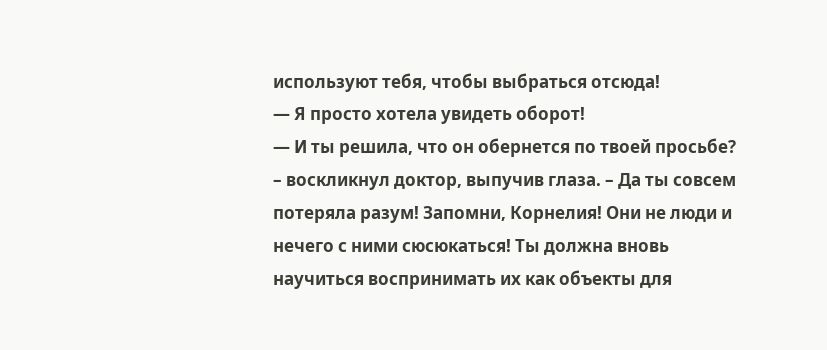используют тебя, чтобы выбраться отсюда!
— Я просто хотела увидеть оборот!
— И ты решила, что он обернется по твоей просьбе? – воскликнул доктор, выпучив глаза. – Да ты совсем потеряла разум! Запомни, Корнелия! Они не люди и нечего с ними сюсюкаться! Ты должна вновь научиться воспринимать их как объекты для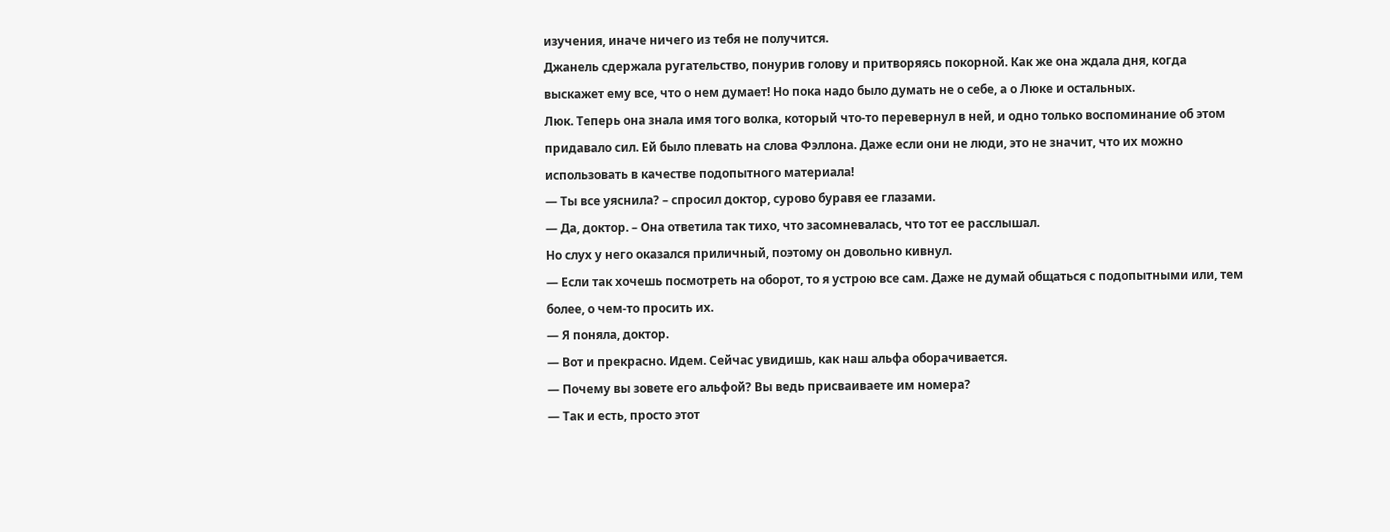изучения, иначе ничего из тебя не получится.
Джанель сдержала ругательство, понурив голову и притворяясь покорной. Как же она ждала дня, когда выскажет ему все, что о нем думает! Но пока надо было думать не о себе, а о Люке и остальных.
Люк. Теперь она знала имя того волка, который что-то перевернул в ней, и одно только воспоминание об этом придавало сил. Ей было плевать на слова Фэллона. Даже если они не люди, это не значит, что их можно использовать в качестве подопытного материала!
— Ты все уяснила? – спросил доктор, сурово буравя ее глазами.
— Да, доктор. – Она ответила так тихо, что засомневалась, что тот ее расслышал.
Но слух у него оказался приличный, поэтому он довольно кивнул.
— Если так хочешь посмотреть на оборот, то я устрою все сам. Даже не думай общаться с подопытными или, тем более, о чем-то просить их.
— Я поняла, доктор.
— Вот и прекрасно. Идем. Сейчас увидишь, как наш альфа оборачивается.
— Почему вы зовете его альфой? Вы ведь присваиваете им номера?
— Так и есть, просто этот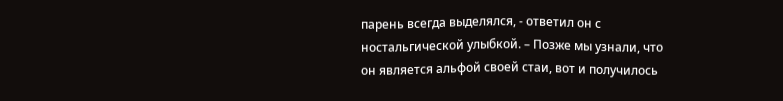парень всегда выделялся, - ответил он с ностальгической улыбкой. – Позже мы узнали, что он является альфой своей стаи, вот и получилось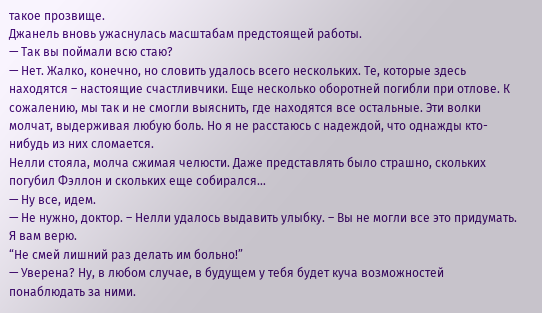такое прозвище.
Джанель вновь ужаснулась масштабам предстоящей работы.
— Так вы поймали всю стаю?
— Нет. Жалко, конечно, но словить удалось всего нескольких. Те, которые здесь находятся – настоящие счастливчики. Еще несколько оборотней погибли при отлове. К сожалению, мы так и не смогли выяснить, где находятся все остальные. Эти волки молчат, выдерживая любую боль. Но я не расстаюсь с надеждой, что однажды кто-нибудь из них сломается.
Нелли стояла, молча сжимая челюсти. Даже представлять было страшно, скольких погубил Фэллон и скольких еще собирался…
— Ну все, идем.
— Не нужно, доктор. – Нелли удалось выдавить улыбку. – Вы не могли все это придумать. Я вам верю.
“Не смей лишний раз делать им больно!”
— Уверена? Ну, в любом случае, в будущем у тебя будет куча возможностей понаблюдать за ними.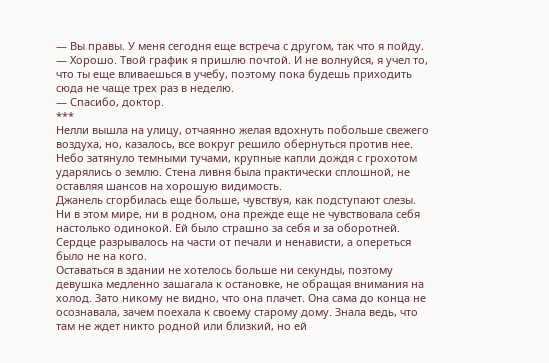— Вы правы. У меня сегодня еще встреча с другом, так что я пойду.
— Хорошо. Твой график я пришлю почтой. И не волнуйся, я учел то, что ты еще вливаешься в учебу, поэтому пока будешь приходить сюда не чаще трех раз в неделю.
— Спасибо, доктор.
***
Нелли вышла на улицу, отчаянно желая вдохнуть побольше свежего воздуха, но, казалось, все вокруг решило обернуться против нее. Небо затянуло темными тучами, крупные капли дождя с грохотом ударялись о землю. Стена ливня была практически сплошной, не оставляя шансов на хорошую видимость.
Джанель сгорбилась еще больше, чувствуя, как подступают слезы. Ни в этом мире, ни в родном, она прежде еще не чувствовала себя настолько одинокой. Ей было страшно за себя и за оборотней. Сердце разрывалось на части от печали и ненависти, а опереться было не на кого.
Оставаться в здании не хотелось больше ни секунды, поэтому девушка медленно зашагала к остановке, не обращая внимания на холод. Зато никому не видно, что она плачет. Она сама до конца не осознавала, зачем поехала к своему старому дому. Знала ведь, что там не ждет никто родной или близкий, но ей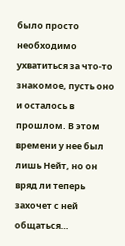было просто необходимо ухватиться за что-то знакомое, пусть оно и осталось в прошлом. В этом времени у нее был лишь Нейт, но он вряд ли теперь захочет с ней общаться…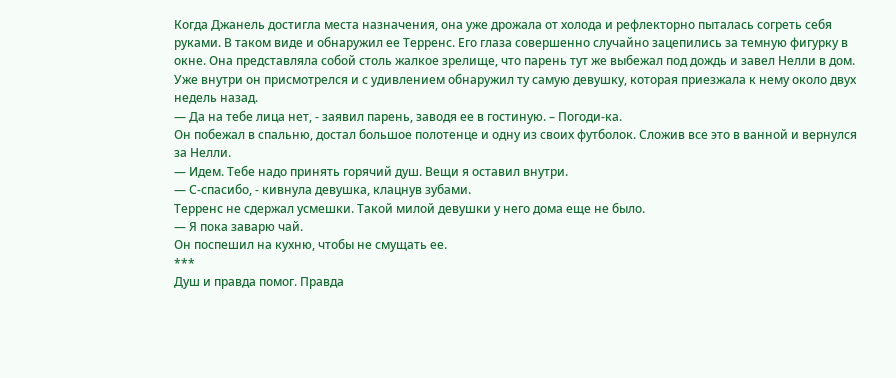Когда Джанель достигла места назначения, она уже дрожала от холода и рефлекторно пыталась согреть себя руками. В таком виде и обнаружил ее Терренс. Его глаза совершенно случайно зацепились за темную фигурку в окне. Она представляла собой столь жалкое зрелище, что парень тут же выбежал под дождь и завел Нелли в дом. Уже внутри он присмотрелся и с удивлением обнаружил ту самую девушку, которая приезжала к нему около двух недель назад.
— Да на тебе лица нет, - заявил парень, заводя ее в гостиную. – Погоди-ка.
Он побежал в спальню, достал большое полотенце и одну из своих футболок. Сложив все это в ванной и вернулся за Нелли.
— Идем. Тебе надо принять горячий душ. Вещи я оставил внутри.
— С-спасибо, - кивнула девушка, клацнув зубами.
Терренс не сдержал усмешки. Такой милой девушки у него дома еще не было.
— Я пока заварю чай.
Он поспешил на кухню, чтобы не смущать ее.
***
Душ и правда помог. Правда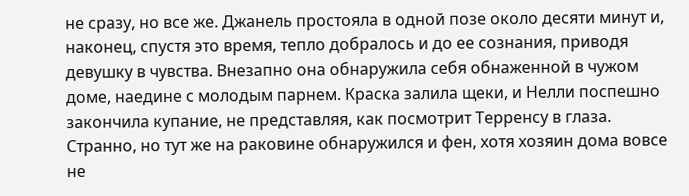не сразу, но все же. Джанель простояла в одной позе около десяти минут и, наконец, спустя это время, тепло добралось и до ее сознания, приводя девушку в чувства. Внезапно она обнаружила себя обнаженной в чужом доме, наедине с молодым парнем. Краска залила щеки, и Нелли поспешно закончила купание, не представляя, как посмотрит Терренсу в глаза.
Странно, но тут же на раковине обнаружился и фен, хотя хозяин дома вовсе не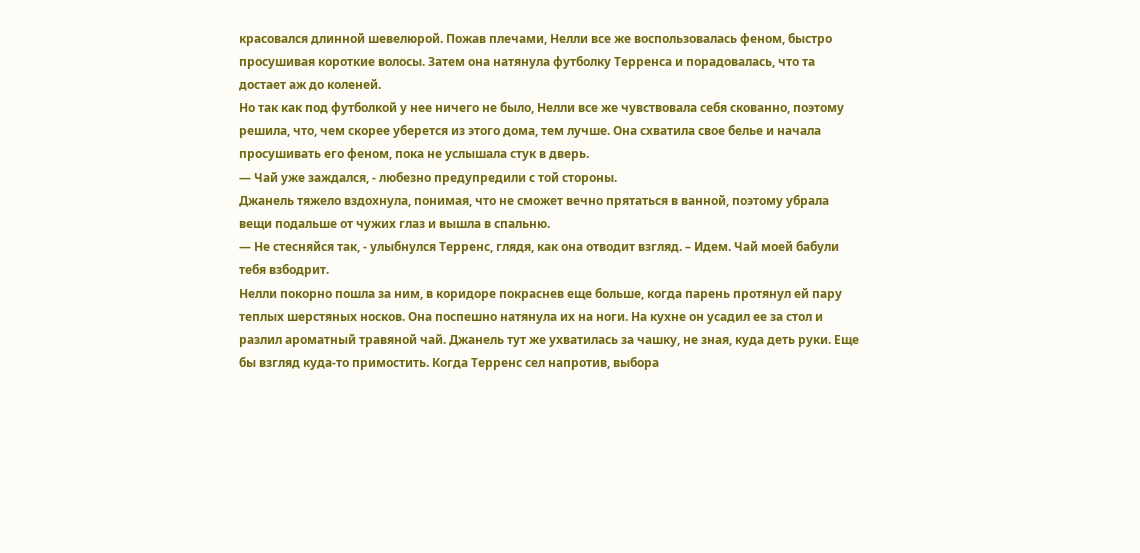красовался длинной шевелюрой. Пожав плечами, Нелли все же воспользовалась феном, быстро просушивая короткие волосы. Затем она натянула футболку Терренса и порадовалась, что та достает аж до коленей.
Но так как под футболкой у нее ничего не было, Нелли все же чувствовала себя скованно, поэтому решила, что, чем скорее уберется из этого дома, тем лучше. Она схватила свое белье и начала просушивать его феном, пока не услышала стук в дверь.
— Чай уже заждался, - любезно предупредили с той стороны.
Джанель тяжело вздохнула, понимая, что не сможет вечно прятаться в ванной, поэтому убрала вещи подальше от чужих глаз и вышла в спальню.
— Не стесняйся так, - улыбнулся Терренс, глядя, как она отводит взгляд. – Идем. Чай моей бабули тебя взбодрит.
Нелли покорно пошла за ним, в коридоре покраснев еще больше, когда парень протянул ей пару теплых шерстяных носков. Она поспешно натянула их на ноги. На кухне он усадил ее за стол и разлил ароматный травяной чай. Джанель тут же ухватилась за чашку, не зная, куда деть руки. Еще бы взгляд куда-то примостить. Когда Терренс сел напротив, выбора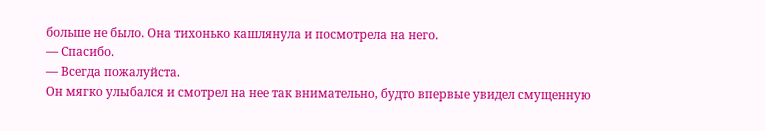больше не было. Она тихонько кашлянула и посмотрела на него.
— Спасибо.
— Всегда пожалуйста.
Он мягко улыбался и смотрел на нее так внимательно, будто впервые увидел смущенную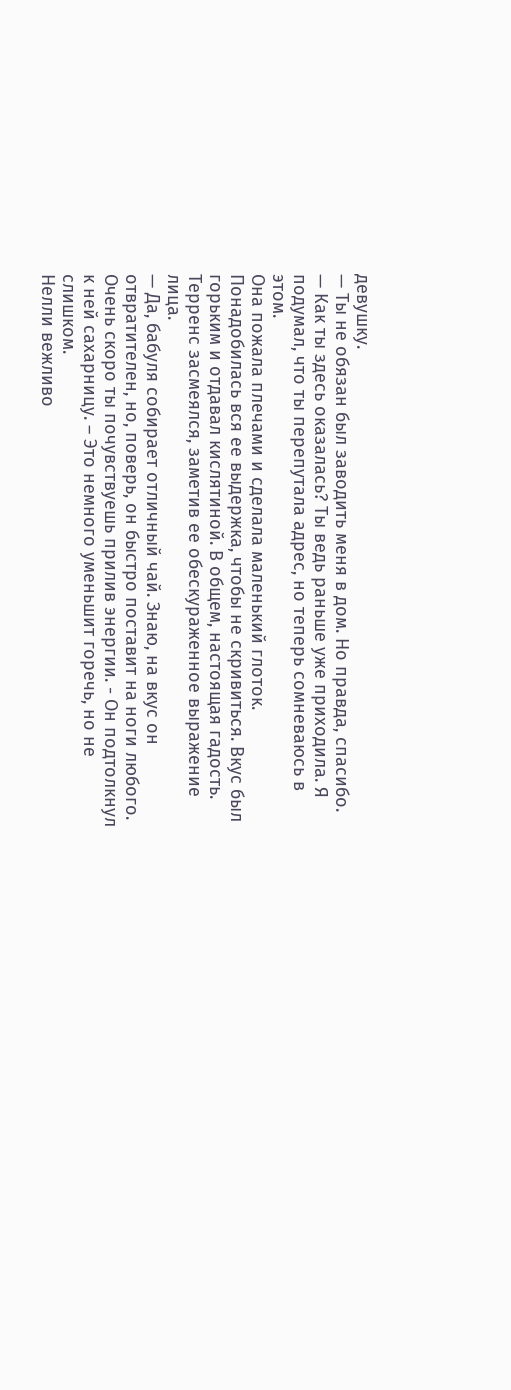девушку.
— Ты не обязан был заводить меня в дом. Но правда, спасибо.
— Как ты здесь оказалась? Ты ведь раньше уже приходила. Я подумал, что ты перепутала адрес, но теперь сомневаюсь в этом.
Она пожала плечами и сделала маленький глоток. Понадобилась вся ее выдержка, чтобы не скривиться. Вкус был горьким и отдавал кислятиной. В общем, настоящая гадость. Терренс засмеялся, заметив ее обескураженное выражение лица.
— Да, бабуля собирает отличный чай. Знаю, на вкус он отвратителен, но, поверь, он быстро поставит на ноги любого. Очень скоро ты почувствуешь прилив энергии. - Он подтолкнул к ней сахарницу. – Это немного уменьшит горечь, но не слишком.
Нелли вежливо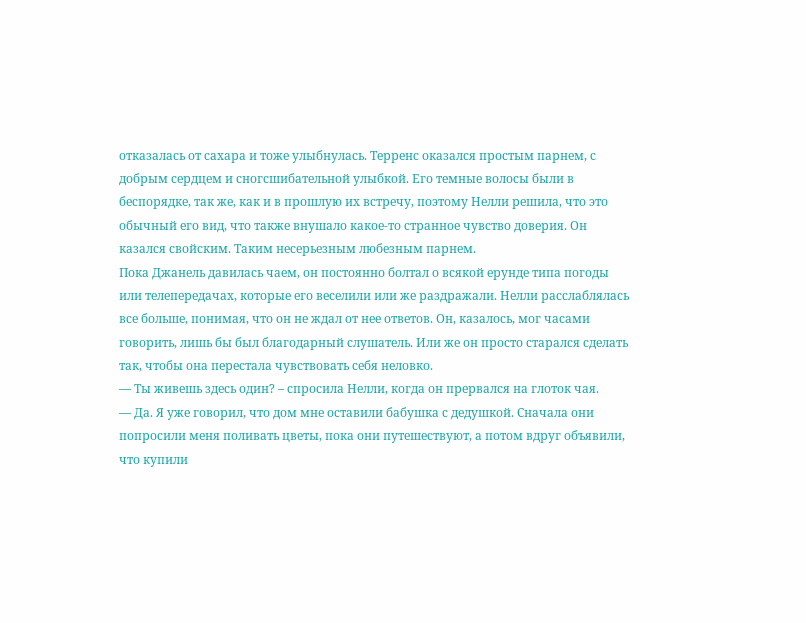отказалась от сахара и тоже улыбнулась. Терренс оказался простым парнем, с добрым сердцем и сногсшибательной улыбкой. Его темные волосы были в беспорядке, так же, как и в прошлую их встречу, поэтому Нелли решила, что это обычный его вид, что также внушало какое-то странное чувство доверия. Он казался свойским. Таким несерьезным любезным парнем.
Пока Джанель давилась чаем, он постоянно болтал о всякой ерунде типа погоды или телепередачах, которые его веселили или же раздражали. Нелли расслаблялась все больше, понимая, что он не ждал от нее ответов. Он, казалось, мог часами говорить, лишь бы был благодарный слушатель. Или же он просто старался сделать так, чтобы она перестала чувствовать себя неловко.
— Ты живешь здесь один? – спросила Нелли, когда он прервался на глоток чая.
— Да. Я уже говорил, что дом мне оставили бабушка с дедушкой. Сначала они попросили меня поливать цветы, пока они путешествуют, а потом вдруг объявили, что купили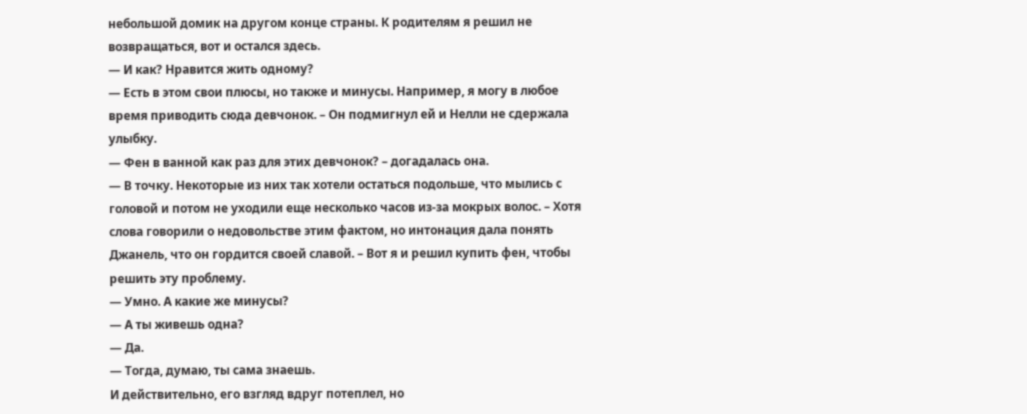небольшой домик на другом конце страны. К родителям я решил не возвращаться, вот и остался здесь.
— И как? Нравится жить одному?
— Есть в этом свои плюсы, но также и минусы. Например, я могу в любое время приводить сюда девчонок. – Он подмигнул ей и Нелли не сдержала улыбку.
— Фен в ванной как раз для этих девчонок? – догадалась она.
— В точку. Некоторые из них так хотели остаться подольше, что мылись с головой и потом не уходили еще несколько часов из-за мокрых волос. – Хотя слова говорили о недовольстве этим фактом, но интонация дала понять Джанель, что он гордится своей славой. – Вот я и решил купить фен, чтобы решить эту проблему.
— Умно. А какие же минусы?
— А ты живешь одна?
— Да.
— Тогда, думаю, ты сама знаешь.
И действительно, его взгляд вдруг потеплел, но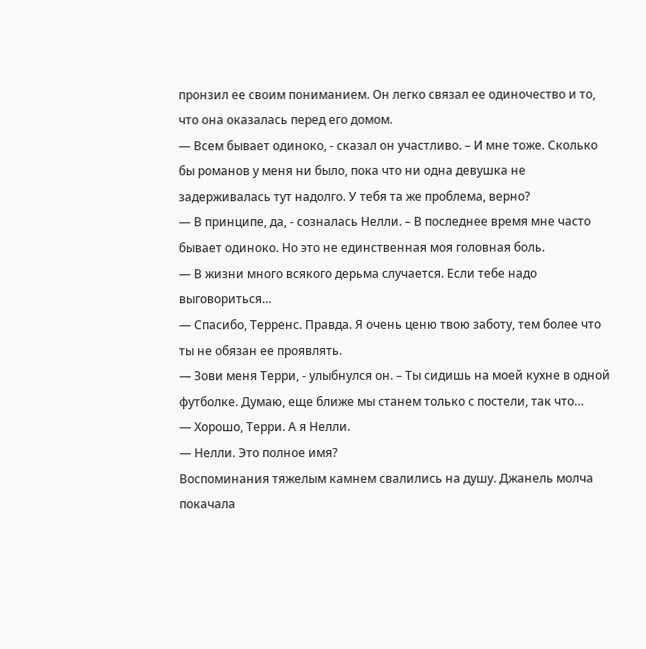пронзил ее своим пониманием. Он легко связал ее одиночество и то, что она оказалась перед его домом.
— Всем бывает одиноко, - сказал он участливо. – И мне тоже. Сколько бы романов у меня ни было, пока что ни одна девушка не задерживалась тут надолго. У тебя та же проблема, верно?
— В принципе, да, - созналась Нелли. – В последнее время мне часто бывает одиноко. Но это не единственная моя головная боль.
— В жизни много всякого дерьма случается. Если тебе надо выговориться…
— Спасибо, Терренс. Правда. Я очень ценю твою заботу, тем более что ты не обязан ее проявлять.
— Зови меня Терри, - улыбнулся он. – Ты сидишь на моей кухне в одной футболке. Думаю, еще ближе мы станем только с постели, так что…
— Хорошо, Терри. А я Нелли.
— Нелли. Это полное имя?
Воспоминания тяжелым камнем свалились на душу. Джанель молча покачала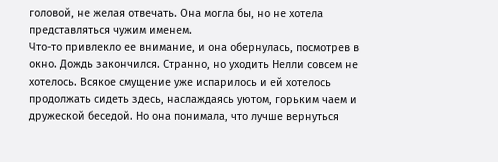головой, не желая отвечать. Она могла бы, но не хотела представляться чужим именем.
Что-то привлекло ее внимание, и она обернулась, посмотрев в окно. Дождь закончился. Странно, но уходить Нелли совсем не хотелось. Всякое смущение уже испарилось и ей хотелось продолжать сидеть здесь, наслаждаясь уютом, горьким чаем и дружеской беседой. Но она понимала, что лучше вернуться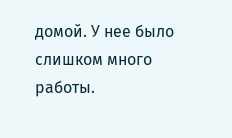домой. У нее было слишком много работы.